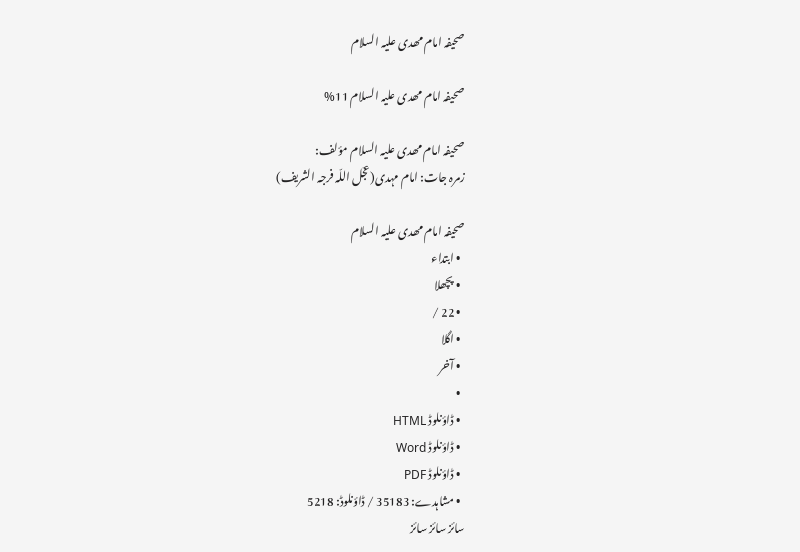صحیفہ امام مھدی علیہ السلام

صحیفہ امام مھدی علیہ السلام 11%

صحیفہ امام مھدی علیہ السلام مؤلف:
زمرہ جات: امام مہدی(عجّل اللّہ فرجہ الشریف)

صحیفہ امام مھدی علیہ السلام
  • ابتداء
  • پچھلا
  • 22 /
  • اگلا
  • آخر
  •
  • ڈاؤنلوڈ HTML
  • ڈاؤنلوڈ Word
  • ڈاؤنلوڈ PDF
  • مشاہدے: 35183 / ڈاؤنلوڈ: 5218
سائز سائز سائز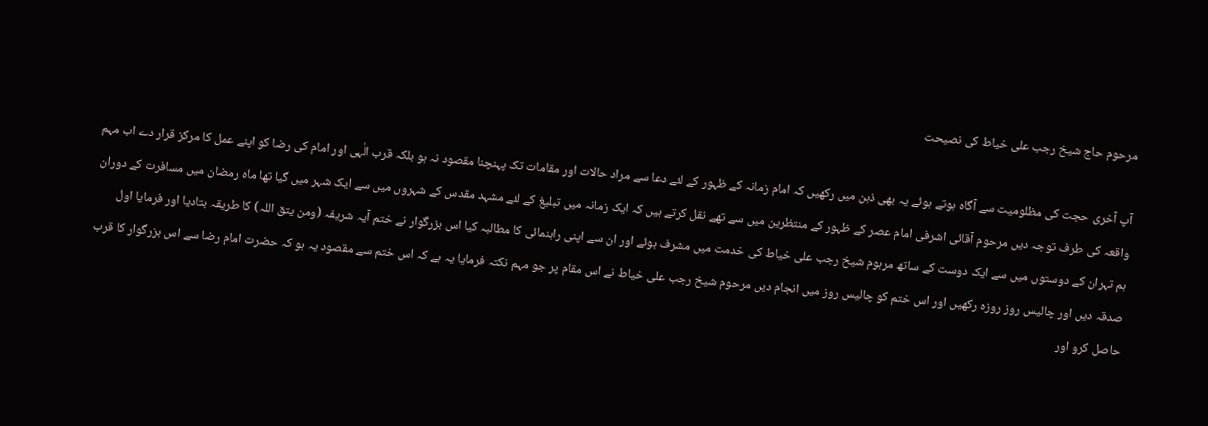مرحوم حاج شیخ رجب علی خیاط کی نصیحت

آپ آخری حجت کی مظلومیت سے آگاہ ہوتے ہوئے یہ بھی ذہن میں رکھیں کہ امام زمانہ کے ظہور کے لئے دعا سے مراد حالات اور مقامات تک پہنچنا مقصود نہ ہو بلکہ قرب الٰہی اور امام کی رضا کو اپنے عمل کا مرکز قرار دے اب مہم واقعہ کی طرف توجہ دیں مرحوم آقائی اشرفی امام عصر کے ظہور کے منتظرین میں سے تھے نقل کرتے ہیں کہ ایک زمانہ میں تبلیغ کے لئے مشہد مقدس کے شہروں میں سے ایک شہر میں گیا تھا ماہ رمضان میں مسافرت کے دوران ہم تہران کے دوستوں میں سے ایک دوست کے ساتھ مرہوم شیخ رجب علی خیاط کی خدمت میں مشرف ہوئے اور ان سے اپنی راہنمائی کا مطالبہ کیا اس بزرگوار نے ختم آیہ شریفہ (ومن یتق اللہ) کا طریقہ بتادیا اور فرمایا اول صدقہ دیں اور چالیس روز روزہ رکھیں اور اس ختم کو چالیس روز میں انجام دیں مرحوم شیخ رجب علی خیاط نے اس مقام پر جو مہم نکتہ فرمایا یہ ہے کہ اس ختم سے مقصود یہ ہو کہ حضرت امام رضا سے اس بزرگوار کا قرب حاصل کرو اور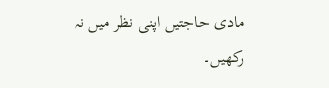مادی حاجتیں اپنی نظر میں نہ رکھیں۔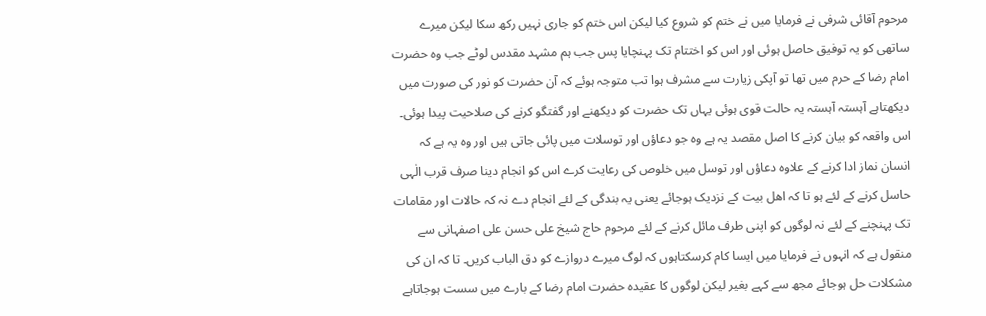مرحوم آقائی شرفی نے فرمایا میں نے ختم کو شروع کیا لیکن اس ختم کو جاری نہیں رکھ سکا لیکن میرے ساتھی کو یہ توفیق حاصل ہوئی اور اس کو اختتام تک پہنچایا پس جب ہم مشہد مقدس لوٹے جب وہ حضرت امام رضا کے حرم میں تھا تو آپکی زیارت سے مشرف ہوا تب متوجہ ہوئے کہ آن حضرت کو نور کی صورت میں دیکھتاہے آہستہ آہستہ یہ حالت قوی ہوئی یہاں تک حضرت کو دیکھنے اور گفتگو کرنے کی صلاحیت پیدا ہوئی۔ اس واقعہ کو بیان کرنے کا اصل مقصد یہ ہے وہ جو دعاؤں اور توسلات میں پائی جاتی ہیں اور وہ یہ ہے کہ انسان نماز ادا کرنے کے علاوہ دعاؤں اور توسل میں خلوص کی رعایت کرے اس کو انجام دینا صرف قرب الٰہی حاسل کرنے کے لئے ہو تا کہ اھل بیت کے نزدیک ہوجائے یعنی یہ بندگی کے لئے انجام دے نہ کہ حالات اور مقامات تک پہنچنے کے لئے نہ لوگوں کو اپنی طرف مائل کرنے کے لئے مرحوم حاج شیخ علی حسن علی اصفہانی سے منقول ہے کہ انہوں نے فرمایا میں ایسا کام کرسکتاہوں کہ لوگ میرے دروازے کو دق الباب کریں۔ تا کہ ان کی مشکلات حل ہوجائے مجھ سے کہے بغیر لیکن لوگوں کا عقیدہ حضرت امام رضا کے بارے میں سست ہوجاتاہے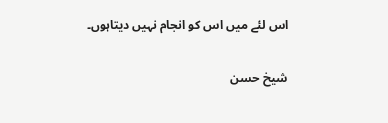اس لئے میں اس کو انجام نہیں دیتاہوں۔

شیخ حسن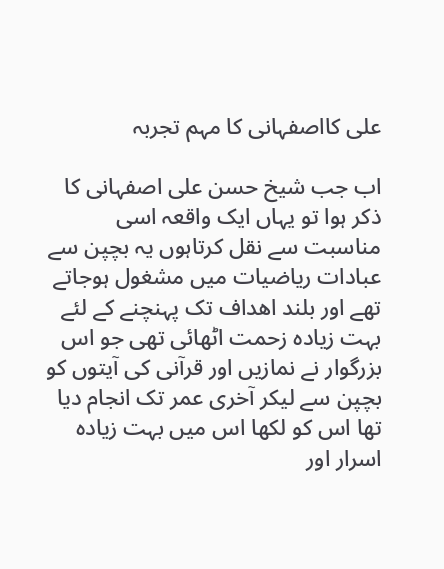علی کااصفہانی کا مہم تجربہ

اب جب شیخ حسن علی اصفہانی کا ذکر ہوا تو یہاں ایک واقعہ اسی مناسبت سے نقل کرتاہوں یہ بچپن سے عبادات ریاضیات میں مشغول ہوجاتے تھے اور بلند اھداف تک پہنچنے کے لئے بہت زیادہ زحمت اٹھائی تھی جو اس بزرگوار نے نمازیں اور قرآنی کی آیتوں کو بچپن سے لیکر آخری عمر تک انجام دیا تھا اس کو لکھا اس میں بہت زیادہ اسرار اور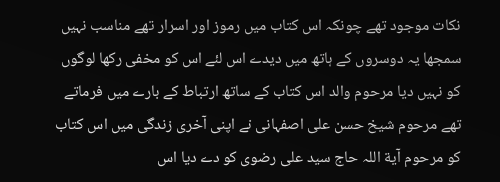نکات موجود تھے چونکہ اس کتاب میں رموز اور اسرار تھے مناسب نہیں سمجھا یہ دوسروں کے ہاتھ میں دیدے اس لئے اس کو مخفی رکھا لوگوں کو نہیں دیا مرحوم والد اس کتاب کے ساتھ ارتباط کے بارے میں فرماتے تھے مرحوم شیخ حسن علی اصفہانی نے اپنی آخری زندگی میں اس کتاب کو مرحوم آیة اللہ حاج سید علی رضوی کو دے دیا اس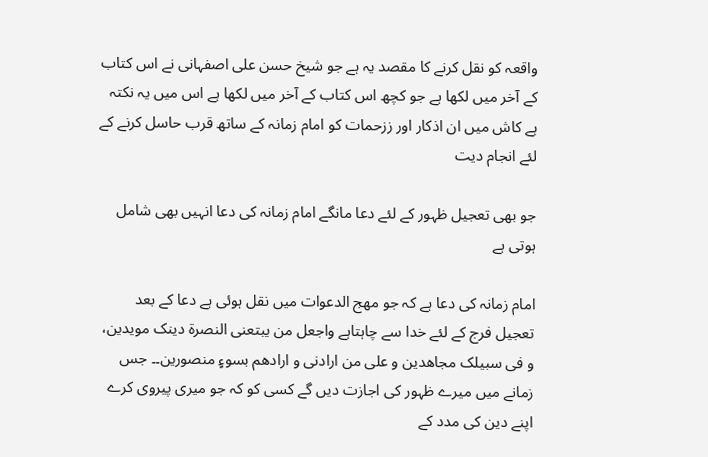واقعہ کو نقل کرنے کا مقصد یہ ہے جو شیخ حسن علی اصفہانی نے اس کتاب کے آخر میں لکھا ہے جو کچھ اس کتاب کے آخر میں لکھا ہے اس میں یہ نکتہ ہے کاش میں ان اذکار اور ززحمات کو امام زمانہ کے ساتھ قرب حاسل کرنے کے لئے انجام دیت

جو بھی تعجیل ظہور کے لئے دعا مانگے امام زمانہ کی دعا انہیں بھی شامل ہوتی ہے

امام زمانہ کی دعا ہے کہ جو مھج الدعوات میں نقل ہوئی ہے دعا کے بعد تعجیل فرج کے لئے خدا سے چاہتاہے واجعل من یبتعنی النصرة دینک مویدین، و فی سبیلک مجاھدین و علی من ارادنی و ارادھم بسوءٍ منصورین۔۔ جس زمانے میں میرے ظہور کی اجازت دیں گے کسی کو کہ جو میری پیروی کرے اپنے دین کی مدد کے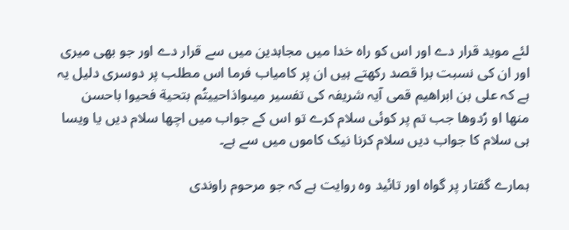لئے موید قرار دے اور اس کو راہ خدا میں مجاہدین میں سے قرار دے اور جو بھی میری اور ان کی نسبت برا قصد رکھتے ہیں ان پر کامیاب فرما اس مطلب پر دوسری دلیل یہ ہے کہ علی بن ابراھیم قمی آیہ شریفہ کی تفسیر میںواذاحییتُم بتحیة فحیوا باحسن منها او رُدوها جب تم پر کوئی سلام کرے تو اس کے جواب میں اچھا سلام دیں یا ویسا ہی سلام کا جواب دیں سلام کرنا نیک کاموں میں سے ہے۔

ہمارے گفتار پر گواہ اور تائید وہ روایت ہے کہ جو مرحوم راوندی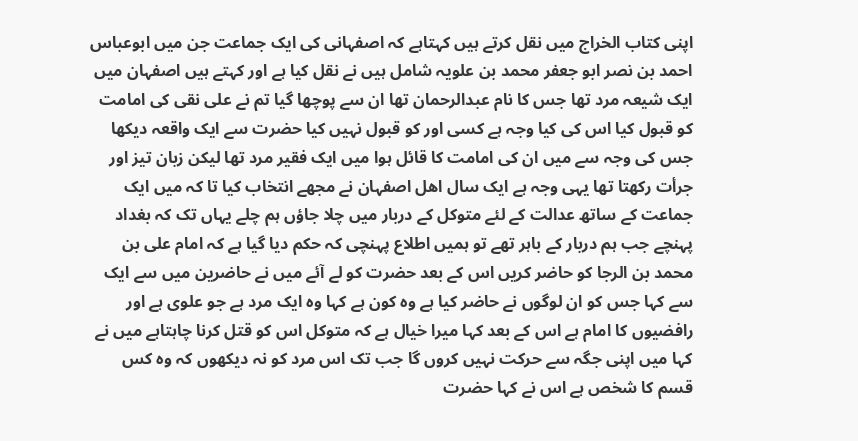اپنی کتاب الخراج میں نقل کرتے ہیں کہتاہے کہ اصفہانی کی ایک جماعت جن میں ابوعباس احمد بن نصر ابو جعفر محمد بن علویہ شامل ہیں نے نقل کیا ہے اور کہتے ہیں اصفہان میں ایک شیعہ مرد تھا جس کا نام عبدالرحمان تھا ان سے پوچھا گیا تم نے علی نقی کی امامت کو قبول کیا اس کی کیا وجہ ہے کسی اور کو قبول نہیں کیا حضرت سے ایک واقعہ دیکھا جس کی وجہ سے میں ان کی امامت کا قائل ہوا میں ایک فقیر مرد تھا لیکن زبان تیز اور جرأت رکھتا تھا یہی وجہ ہے ایک سال اھل اصفہان نے مجھے انتخاب کیا تا کہ میں ایک جماعت کے ساتھ عدالت کے لئے متوکل کے دربار میں چلا جاؤں ہم چلے یہاں تک کہ بغداد پہنچے جب ہم دربار کے باہر تھے تو ہمیں اطلاع پہنچی کہ حکم دیا گیا ہے کہ امام علی بن محمد بن الرجا کو حاضر کریں اس کے بعد حضرت کو لے آئے میں نے حاضرین میں سے ایک سے کہا جس کو ان لوگوں نے حاضر کیا ہے وہ کون ہے کہا وہ ایک مرد ہے جو علوی ہے اور رافضیوں کا امام ہے اس کے بعد کہا میرا خیال ہے کہ متوکل اس کو قتل کرنا چاہتاہے میں نے کہا میں اپنی جگہ سے حرکت نہیں کروں گا جب تک اس مرد کو نہ دیکھوں کہ وہ کس قسم کا شخص ہے اس نے کہا حضرت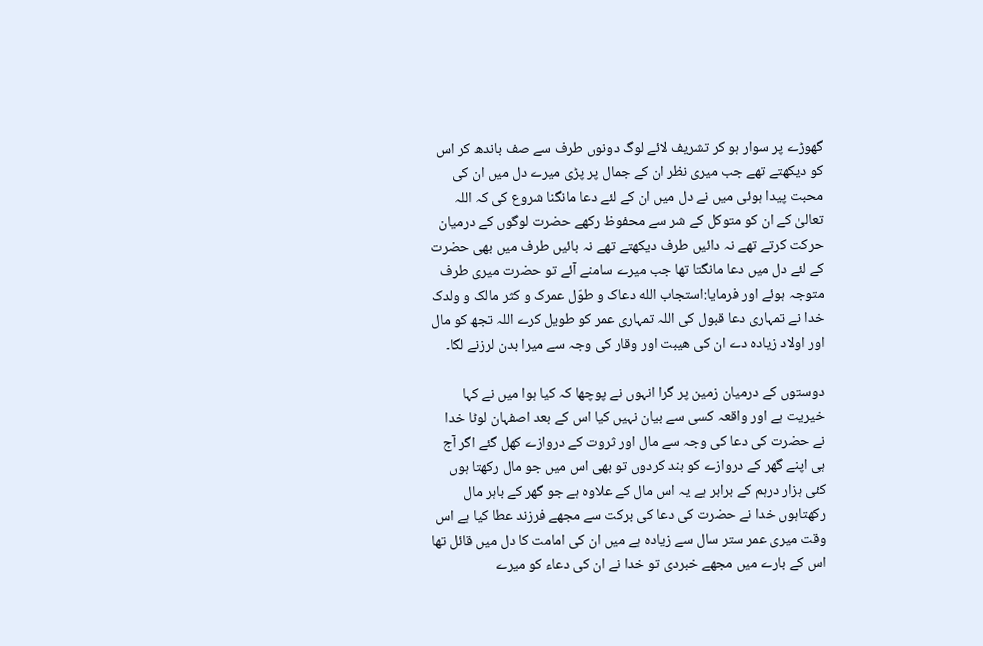گھوڑے پر سوار ہو کر تشریف لائے لوگ دونوں طرف سے صف باندھ کر اس کو دیکھتے تھے جب میری نظر ان کے جمال پر پڑی میرے دل میں ان کی محبت پیدا ہوئی میں نے دل میں ان کے لئے دعا مانگنا شروع کی کہ اللہ تعالیٰ کے ان کو متوکل کے شر سے محفوظ رکھے حضرت لوگوں کے درمیان حرکت کرتے تھے نہ دائیں طرف دیکھتے تھے نہ بائیں طرف میں بھی حضرت کے لئے دل میں دعا مانگتا تھا جب میرے سامنے آئے تو حضرت میری طرف متوجہ ہوئے اور فرمایا:استجاب الله دعاک و طوّل عمرک و کثر مالک و ولدک خدا نے تمہاری دعا قبول کی اللہ تمہاری عمر کو طویل کرے اللہ تجھ کو مال اور اولاد زیادہ دے ان کی ھیبت اور وقار کی وجہ سے میرا بدن لرزنے لگا۔

دوستوں کے درمیان زمین پر گرا انہوں نے پوچھا کہ کیا ہوا میں نے کہا خیریت ہے اور واقعہ کسی سے بیان نہیں کیا اس کے بعد اصفہان لوٹا خدا نے حضرت کی دعا کی وجہ سے مال اور ثروت کے دروازے کھل گئے اگر آج ہی اپنے گھر کے دروازے کو بند کردوں تو بھی اس میں جو مال رکھتا ہوں کئی ہزار درہم کے برابر ہے یہ اس مال کے علاوہ ہے جو گھر کے باہر مال رکھتاہوں خدا نے حضرت کی دعا کی برکت سے مجھے فرزند عطا کیا ہے اس وقت میری عمر ستر سال سے زیادہ ہے میں ان کی امامت کا دل میں قائل تھا اس کے بارے میں مجھے خبردی تو خدا نے ان کی دعاء کو میرے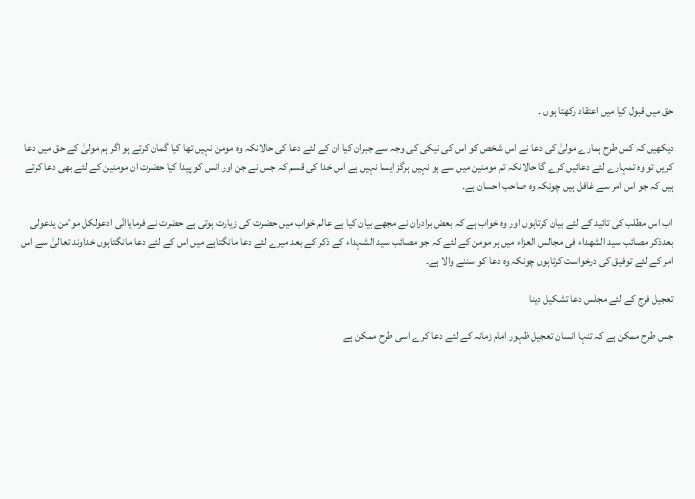حق میں قبول کیا میں اعتقاد رکھتا ہوں ۔

دیکھیں کہ کس طرح ہمارے مولیٰ کی دعا نے اس شخص کو اس کی نیکی کی وجہ سے جبران کیا ان کے لئے دعا کی حالانکہ وہ مومن نہیں تھا کیا گمان کرتے ہو اگر ہم مولیٰ کے حق میں دعا کریں تو وہ تمہارے لئے دعائیں کرے گا حالانکہ تم مومنین میں سے ہو نہیں ہرگز ایسا نہیں ہے اس خدا کی قسم کہ جس نے جن اور انس کو پیدا کیا حضرت ان مومنین کے لئے بھی دعا کرتے ہیں کہ جو اس امر سے غافل ہیں چونکہ وہ صاحب احسان ہے۔

اب اس مطلب کی تائید کے لئے بیان کرتاہوں اور وہ خواب ہے کہ بعض برادران نے مجھے بیان کیا ہے عالم خواب میں حضرت کی زیارت ہوتی ہے حضرت نے فرمایاانّی ادعولکل موٴمن یدعولی بعدذکر مصائب سید الشهداء فی مجالس العزاء میں ہر مومن کے لئے کہ جو مصائب سید الشہداء کے ذکر کے بعد میرے لئے دعا مانگتاہے میں اس کے لئے دعا مانگتاہوں خداوند تعالیٰ سے اس امر کے لئے توفیق کی درخواست کرتاہوں چونکہ وہ دعا کو سننے والا ہے۔

تعجیل فرج کے لئے مجلس دعا تشکیل دینا

جس طرح ممکن ہے کہ تنہا انسان تعجیل ظہور امام زمانہ کے لئے دعا کرے اسی طرح ممکن ہے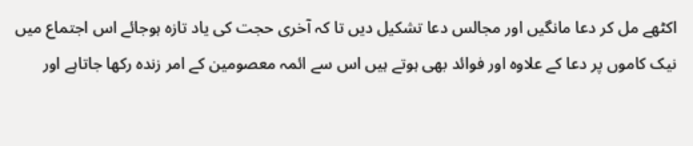اکٹھے مل کر دعا مانگیں اور مجالس دعا تشکیل دیں تا کہ آخری حجت کی یاد تازہ ہوجائے اس اجتماع میں نیک کاموں پر دعا کے علاوہ اور فوائد بھی ہوتے ہیں اس سے ائمہ معصومین کے امر زندہ رکھا جاتاہے اور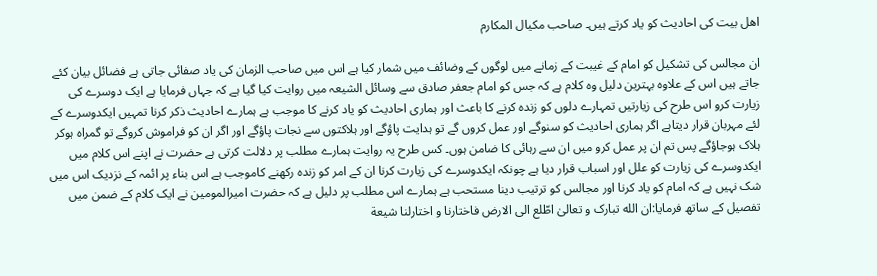اھل بیت کی احادیث کو یاد کرتے ہیں۔ صاحب مکیال المکارم

ان مجالس کی تشکیل کو امام کے غیبت کے زمانے میں لوگوں کے وضائف میں شمار کیا ہے اس میں صاحب الزمان کی یاد صفائی جاتی ہے فضائل بیان کئے جاتے ہیں اس کے علاوہ بہترین دلیل وہ کلام ہے کہ جس کو امام جعفر صادق سے وسائل الشیعہ میں روایت کیا گیا ہے کہ جہاں فرمایا ہے ایک دوسرے کی زیارت کرو اس طرح کی زیارتیں تمہارے دلوں کو زندہ کرنے کا باعث اور ہماری احادیث کو یاد کرنے کا موجب ہے ہمارے احادیث ذکر کرنا تمہیں ایکدوسرے کے لئے مہربان قرار دیتاہے اگر ہماری احادیث کو سنوگے اور عمل کروں گے تو ہدایت پاؤگے اور ہلاکتوں سے نجات پاؤگے اور اگر ان کو فراموش کروگے تو گمراہ ہوکر ہلاک ہوجاؤگے پس تم ان پر عمل کرو میں ان سے رہائی کا ضامن ہوں۔ کس طرح یہ روایت ہمارے مطلب پر دلالت کرتی ہے حضرت نے اپنے اس کلام میں ایکدوسرے کی زیارت کو علل اور اسباب قرار دیا ہے چونکہ ایکدوسرے کی زیارت کرنا ان کے امر کو زندہ رکھنے کاموجب ہے اس بناء پر ائمہ کے نزدیک اس میں شک نہیں ہے کہ امام کو یاد کرنا اور مجالس کو ترتیب دینا مستحب ہے ہمارے اس مطلب پر دلیل ہے کہ حضرت امیرالمومین نے ایک کلام کے ضمن میں تفصیل کے ساتھ فرمایا:ان الله تبارک و تعالیٰ اطّلع الی الارض فاختارنا و اختارلنا شیعة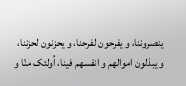ینصروننا، و یفرحون لفرحنا، و یحزنون لحزننا، و یبذلون اموالهم و انفسهم فینا، اُولئک منّا و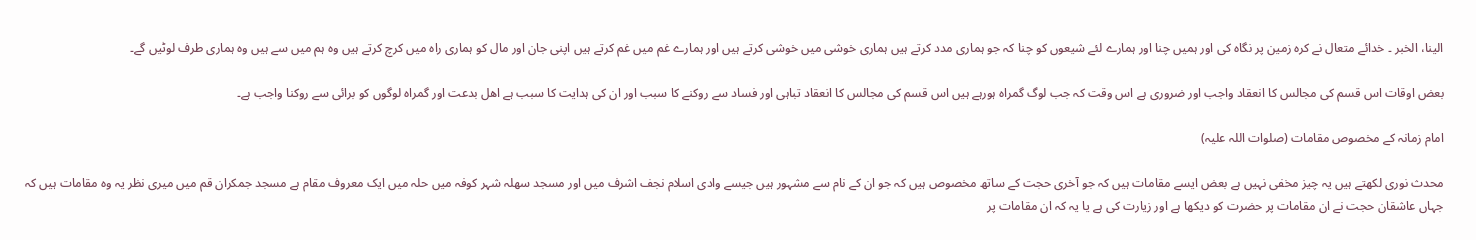الینا، الخبر ۔ خدائے متعال نے کرہ زمین پر نگاہ کی اور ہمیں چنا اور ہمارے لئے شیعوں کو چنا کہ جو ہماری مدد کرتے ہیں ہماری خوشی میں خوشی کرتے ہیں اور ہمارے غم میں غم کرتے ہیں اپنی جان اور مال کو ہماری راہ میں کرچ کرتے ہیں وہ ہم میں سے ہیں وہ ہماری طرف لوٹیں گے۔

بعض اوقات اس قسم کی مجالس کا انعقاد واجب اور ضروری ہے اس وقت کہ جب لوگ گمراہ ہورہے ہیں اس قسم کی مجالس کا انعقاد تباہی اور فساد سے روکنے کا سبب اور ان کی ہدایت کا سبب ہے اھل بدعت اور گمراہ لوگوں کو برائی سے روکنا واجب ہے۔

امام زمانہ کے مخصوص مقامات (صلوات اللہ علیہ)

محدث نوری لکھتے ہیں یہ چیز مخفی نہیں ہے بعض ایسے مقامات ہیں کہ جو آخری حجت کے ساتھ مخصوص ہیں کہ جو ان کے نام سے مشہور ہیں جیسے وادی اسلام نجف اشرف میں اور مسجد سھلہ شہر کوفہ میں حلہ میں ایک معروف مقام ہے مسجد جمکران قم میں میری نظر یہ وہ مقامات ہیں کہ جہاں عاشقان حجت نے ان مقامات پر حضرت کو دیکھا ہے اور زیارت کی ہے یا یہ کہ ان مقامات پر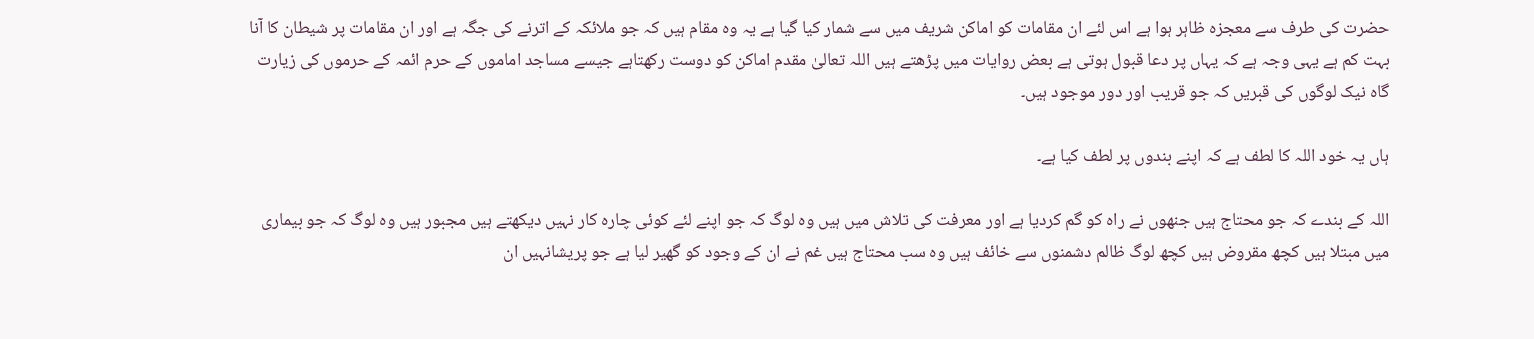حضرت کی طرف سے معجزہ ظاہر ہوا ہے اس لئے ان مقامات کو اماکن شریف میں سے شمار کیا گیا ہے یہ وہ مقام ہیں کہ جو ملائکہ کے اترنے کی جگہ ہے اور ان مقامات پر شیطان کا آنا بہت کم ہے یہی وجہ ہے کہ یہاں پر دعا قبول ہوتی ہے بعض روایات میں پڑھتے ہیں اللہ تعالیٰ مقدم اماکن کو دوست رکھتاہے جیسے مساجد اماموں کے حرم ائمہ کے حرموں کی زیارت گاہ نیک لوگوں کی قبریں کہ جو قریب اور دور موجود ہیں۔

ہاں یہ خود اللہ کا لطف ہے کہ اپنے بندوں پر لطف کیا ہے۔

اللہ کے بندے کہ جو محتاج ہیں جنھوں نے راہ کو گم کردیا ہے اور معرفت کی تلاش میں ہیں وہ لوگ کہ جو اپنے لئے کوئی چارہ کار نہیں دیکھتے ہیں مجبور ہیں وہ لوگ کہ جو بیماری میں مبتلا ہیں کچھ مقروض ہیں کچھ لوگ ظالم دشمنوں سے خائف ہیں وہ سب محتاج ہیں غم نے ان کے وجود کو گھیر لیا ہے جو پریشانہیں ان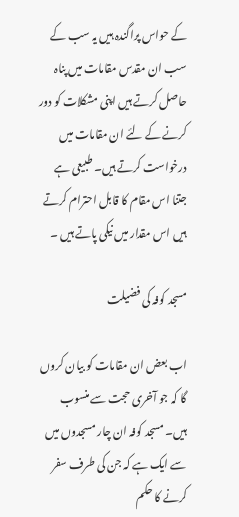کے حواس پراگندہ ہیں یہ سب کے سب ان مقدس مقامات میں پناہ حاصل کرتے ہیں اپنی مشکلات کو دور کرنے کے لئے ان مقامات میں درخواست کرتے ہیں۔ طبیعی ہے جتنا اس مقام کا قابل احترام کرتے ہیں اس مقدار میں نیکی پاتے ہیں ۔

مسجد کوفہ کی فضیلت

اب بعض ان مقامات کو بیان کروں گا کہ جو آخری حجت سے منسوب ہیں۔ مسجد کوفہ ان چار مسجدوں میں سے ایک ہے کہ جن کی طرف سفر کرنے کا حکم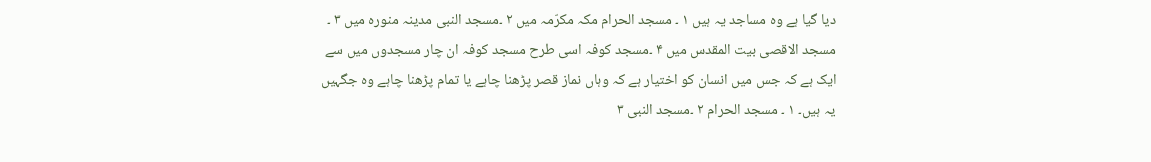دیا گیا ہے وہ مساجد یہ ہیں ۱ ۔ مسجد الحرام مکہ مکرّمہ میں ۲ ۔مسجد النبی مدینہ منورہ میں ۳ ۔ مسجد الاقصی بیت المقدس میں ۴ ۔مسجد کوفہ اسی طرح مسجد کوفہ ان چار مسجدوں میں سے ایک ہے کہ جس میں انسان کو اختیار ہے کہ وہاں نماز قصر پڑھنا چاہے یا تمام پڑھنا چاہے وہ جگہیں یہ ہیں۔ ۱ ۔ مسجد الحرام ۲ ۔مسجد النبی ۳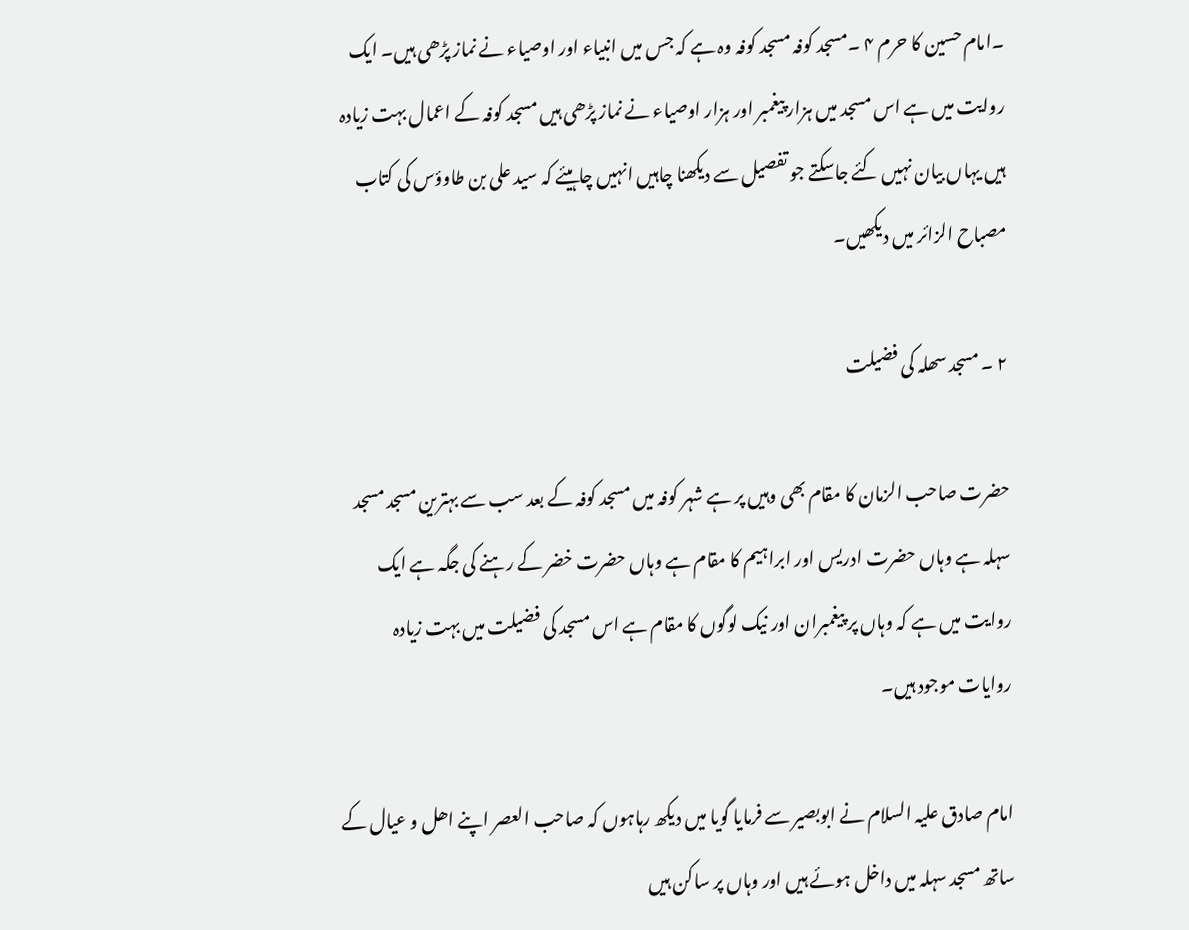۔امام حسین کا حرم ۴ ۔مسجد کوفہ مسجد کوفہ وہ ہے کہ جس میں انبیاء اور اوصیاء نے نماز پڑھی ہیں۔ ایک روایت میں ہے اس مسجد میں ہزار پیغمبر اور ہزار اوصیاء نے نماز پڑھی ہیں مسجد کوفہ کے اعمال بہت زیادہ ہیں یہاں بیان نہیں کئے جاسکتے جو تفصیل سے دیکھنا چاہیں انہیں چاہیئے کہ سید علی بن طاوؤس کی کتاب مصباح الزائر میں دیکھیں۔

۲ ۔ مسجد سھلہ کی فضیلت

حضرت صاحب الزمان کا مقام بھی وہیں پر ہے شہر کوفہ میں مسجد کوفہ کے بعد سب سے بہترین مسجد مسجد سہلہ ہے وہاں حضرت ادریس اور ابراہیم کا مقام ہے وہاں حضرت خضر کے رہنے کی جگہ ہے ایک روایت میں ہے کہ وہاں پر پیغمبران اور نیک لوگوں کا مقام ہے اس مسجد کی فضیلت میں بہت زیادہ روایات موجود ہیں۔

امام صادق علیہ السلام نے ابوبصیر سے فرمایا گویا میں دیکھ رہاہوں کہ صاحب العصر اپنے اھل و عیال کے ساتھ مسجد سہلہ میں داخل ہوئے ہیں اور وہاں پر ساکن ہیں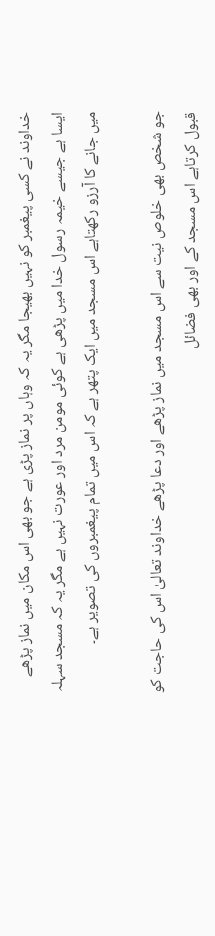خداوند نے کسی پیغمبر کو نہیں بھیجا مگر یہ کہ وہاں پر نماز پڑی ہے جو بھی اس مکان میں نماز پڑھے ایسا ہے جیسے خیمہ رسول خدا میں پڑھی ہے کوئی مومن مرد اور عورت نہیں ہے مگر یہ کہ مسجد سہلہ میں جانے کا آرزو رکھتاہے اس مسجد میں ایک پتھر ہے کہ اس میں تمام پیغمبروں کی تصویر ہے۔

جو شخص بھی خلوص نیت سے اس مسجد میں نماز پڑھے اور دعا پڑھے خداوند تعالیٰ اس کی حاجت کو قبول کرتاہے اس مسجد کے اور بھی فضائل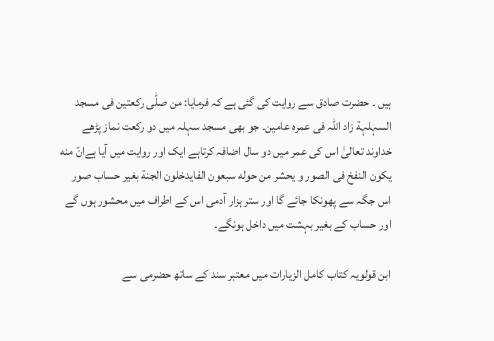ہیں ۔ حضرت صادق سے روایت کی گئی ہے کہ فرمایا: من صلّٰی رکعتین فی مسجد السہلہة زاد اللہ فی عمرہ عامین۔ جو بھی مسجد سہلہ میں دو رکعت نماز پڑھے خداوند تعالیٰ اس کی عمر میں دو سال اضافہ کرتاہے ایک اور روایت میں آیا ہےانّ منه یکون النفخ فی الصور و یحشر من حوله سبعون الفایدخلون الجنة بغیر حساب صور اس جگہ سے پھونکا جائے گا اور ستر ہزار آدمی اس کے اطراف میں محشور ہوں گے اور حساب کے بغیر بہشت میں داخل ہونگے۔

ابن قولویہ کتاب کامل الزیارات میں معتبر سند کے ساتھ حضرمی سے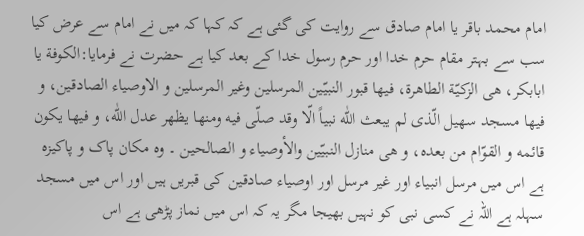امام محمد باقر یا امام صادق سے روایت کی گئی ہے کہ کہا کہ میں نے امام سے عرض کیا سب سے بہتر مقام حرم خدا اور حرم رسول خدا کے بعد کیا ہے حضرت نے فرمایا:الکوفة یا ابابکر، هی الزکیّة الطاهرة، فیها قبور النبیّین المرسلین وغیر المرسلین و الاوصیاء الصادقین، و فیها مسجد سهیل الّذی لم یبعث اللّٰه نبیاً الّا وقد صلّی فیه ومنها یظهر عدل اللّٰه، و فیها یکون قائمه و القوّام من بعده، و هی منازل النبیّین والأوصیاء و الصالحین ۔ وہ مکان پاک و پاکیزہ ہے اس میں مرسل انبیاء اور غیر مرسل اور اوصیاء صادقین کی قبریں ہیں اور اس میں مسجد سہلہ ہے اللہ نے کسی نبی کو نہیں بھیجا مگر یہ کہ اس میں نماز پڑھی ہے اس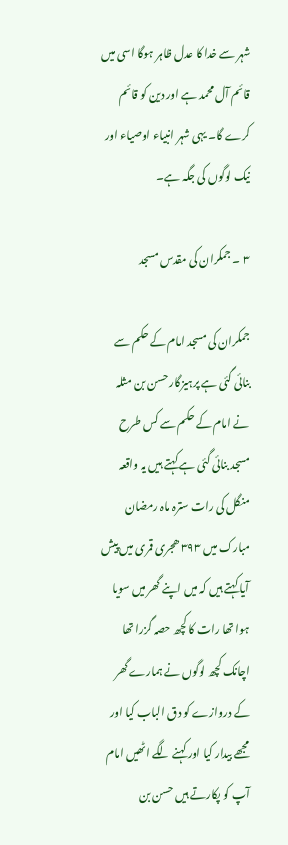شہر سے خدا کا عدل ظاہر ہوگا اسی میں قائم آل محمد ہے اور دین کو قائم کرے گا۔ یہی شہر انبیاء اوصیاء اور نیک لوگوں کی جگہ ہے۔

۳ ۔ جمکران کی مقدس مسجد

جمکران کی مسجد امام کے حکم سے بنائی گئی ہے پرہیزگار حسن بن مثلہ نے امام کے حکم سے کس طرح مسجد بنائی گئی ہے کہتے ہیں یہ واقعہ منگل کی رات سترہ ماہ رمضان مبارک میں ۳۹۳ ھجری قمری میں پیش آیا کہتے ہیں کہ میں اپنے گھر میں سویا ہوا تھا رات کا کچھ حصہ گزرا تھا اچانک کچھ لوگوں نے ہمارے گھر کے دروازے کو دق الباب کیا اور مجھے بیدار کیا اور کہنے لگے اٹھیں امام آپ کو پکارتے ہیں حسن بن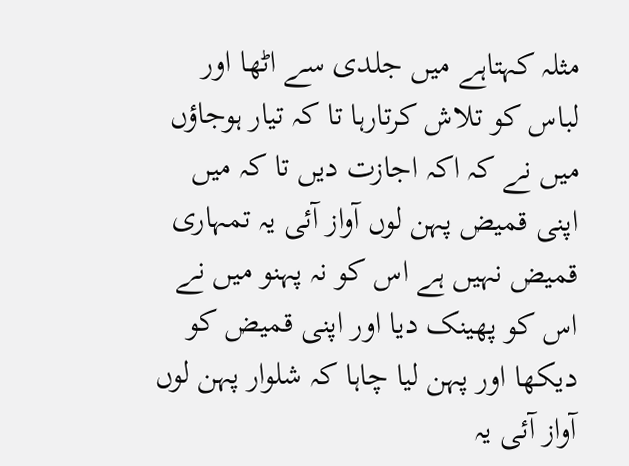مثلہ کہتاہے میں جلدی سے اٹھا اور لباس کو تلاش کرتارہا تا کہ تیار ہوجاؤں میں نے کہ اکہ اجازت دیں تا کہ میں اپنی قمیض پہن لوں آواز آئی یہ تمہاری قمیض نہیں ہے اس کو نہ پہنو میں نے اس کو پھینک دیا اور اپنی قمیض کو دیکھا اور پہن لیا چاہا کہ شلوار پہن لوں آواز آئی یہ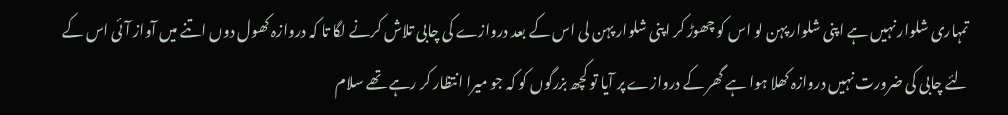تمہاری شلوار نہیں ہے اپنی شلوار پہن لو اس کو چھوڑ کر اپنی شلوار پہن لی اس کے بعد دروازے کی چابی تلاش کرنے لگا تا کہ دروازہ کھول دوں اتنے میں آواز آئی اس کے لئے چابی کی ضرورت نہیں دروازہ کھلا ہوا ہے گھر کے دروازے پر آیا تو کچھ بزرگوں کو کہ جو میرا انتظار کر رہے تھے سلام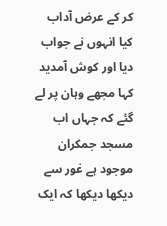کر کے عرض آداب کیا انہوں نے جواب دیا اور کوش آمدید کہا مجھے وہان پر لے گئے کہ جہاں اب مسجد جمکران موجود ہے غور سے دیکھا دیکھا کہ ایک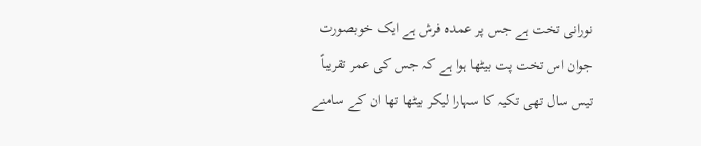نورانی تخت ہے جس پر عمدہ فرش ہے ایک خوبصورت جوان اس تخت پت بیٹھا ہوا ہے کہ جس کی عمر تقریباً تیس سال تھی تکیہ کا سہارا لیکر بیٹھا تھا ان کے سامنے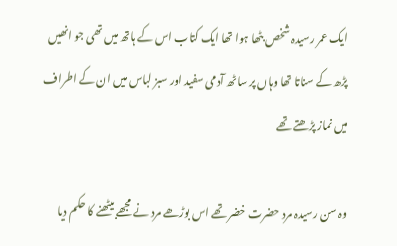ایک عمر رسیدہ شخص بٹھا ہوا تھا ایک کتاب اس کے ہاتھ میں تھی جو انھیں پڑھ کے سناتا تھا وہاں پر ساٹھ آدمی سفید اور سبز لباس میں ان کے اطراف میں نماز پڑھتے تھے

وہ سن رسیدہ مرد حضرت خضر تھے اس بوڑھے مرد نے مجھے بیٹھنے کا حکم دیا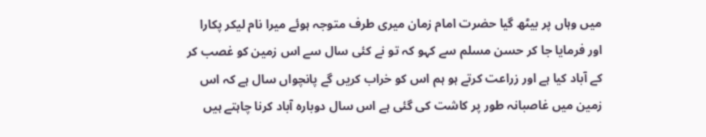میں وہاں پر بیٹھ گیا حضرت امام زمان میری طرف متوجہ ہوئے میرا نام لیکر پکارا اور فرمایا جا کر حسن مسلم سے کہو کہ تو نے کئی سال سے اس زمین کو غصب کر کے آباد کیا ہے اور زراعت کرتے ہو ہم اس کو خراب کریں گے پانچواں سال ہے کہ اس زمین میں غاصبانہ طور پر کاشت کی گئی ہے اس سال دوبارہ آباد کرنا چاہتے ہیں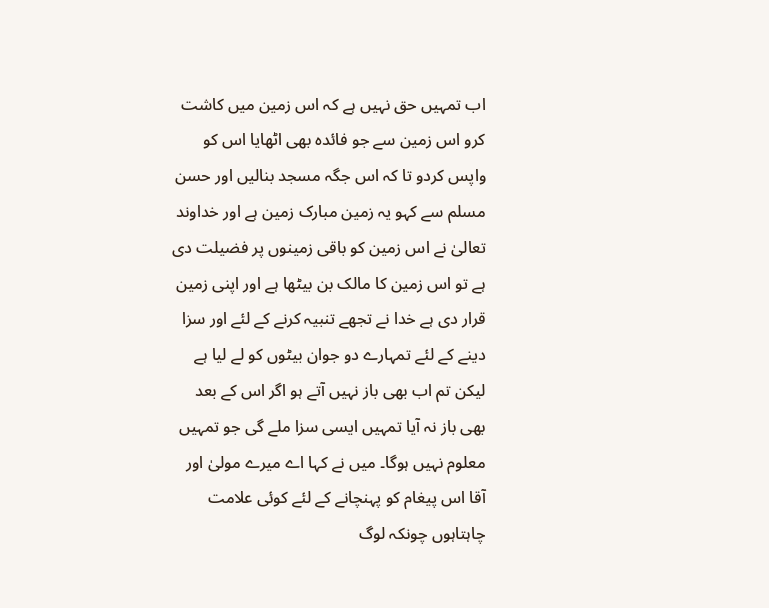اب تمہیں حق نہیں ہے کہ اس زمین میں کاشت کرو اس زمین سے جو فائدہ بھی اٹھایا اس کو واپس کردو تا کہ اس جگہ مسجد بنالیں اور حسن مسلم سے کہو یہ زمین مبارک زمین ہے اور خداوند تعالیٰ نے اس زمین کو باقی زمینوں پر فضیلت دی ہے تو اس زمین کا مالک بن بیٹھا ہے اور اپنی زمین قرار دی ہے خدا نے تجھے تنبیہ کرنے کے لئے اور سزا دینے کے لئے تمہارے دو جوان بیٹوں کو لے لیا ہے لیکن تم اب بھی باز نہیں آتے ہو اگر اس کے بعد بھی باز نہ آیا تمہیں ایسی سزا ملے گی جو تمہیں معلوم نہیں ہوگا۔ میں نے کہا اے میرے مولیٰ اور آقا اس پیغام کو پہنچانے کے لئے کوئی علامت چاہتاہوں چونکہ لوگ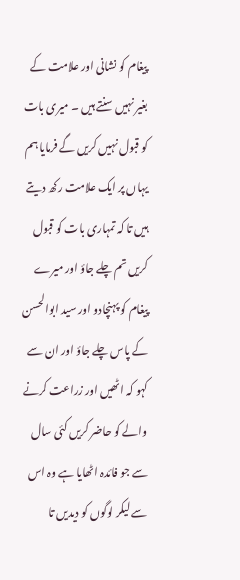پیغام کو نشانی اور علامت کے بغیر نہیں سنتے ہیں ۔ میری بات کو قبول نہیں کریں گے فرمایا ہم یہاں پر ایک علامت رکھ دیتے ہیں تا کہ تمہاری بات کو قبول کریں تم چلے جاؤ اور میرے پیغام کو پہنچادو اور سید ابوالحسن کے پاس چلے جاؤ اور ان سے کہو کہ اٹھیں اور زراعت کرنے والے کو حاضر کریں کئی سال سے جو فائدہ اٹھایا ہے وہ اس سے لیکر لوگوں کو دیدیں تا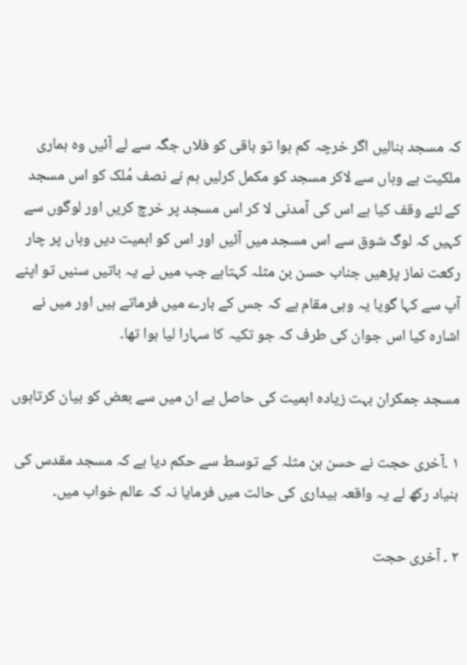کہ مسجد بنالیں اگر خرچہ کم ہوا تو باقی کو فلاں جگہ سے لے آئیں وہ ہماری ملکیت ہے وہاں سے لاکر مسجد کو مکمل کرلیں ہم نے نصف مُلک کو اس مسجد کے لئے وقف کیا ہے اس کی آمدنی لا کر اس مسجد پر خرچ کریں اور لوگوں سے کہیں کہ لوگ شوق سے اس مسجد میں آئیں اور اس کو اہمیت دیں وہاں پر چار رکعت نماز پڑھیں جناب حسن بن مثلہ کہتاہے جب میں نے یہ باتیں سنیں تو اپنے آپ سے کہا گویا یہ وہی مقام ہے کہ جس کے بارے میں فرماتے ہیں اور میں نے اشارہ کیا اس جوان کی طرف کہ جو تکیہ کا سہارا لیا ہوا تھا۔

مسجد جمکران بہت زیادہ اہمیت کی حاصل ہے ان میں سے بعض کو بیان کرتاہوں

۱ ۔آخری حجت نے حسن بن مثلہ کے توسط سے حکم دیا ہے کہ مسجد مقدس کی بنیاد رکھ لے یہ واقعہ بیداری کی حالت میں فرمایا نہ کہ عالم خواب میں۔

۲ ۔ آخری حجت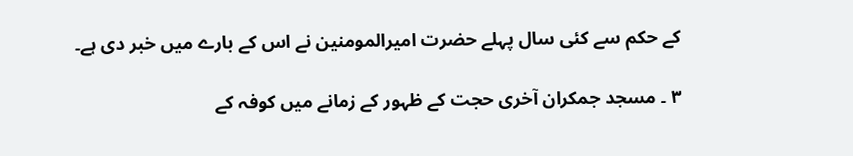کے حکم سے کئی سال پہلے حضرت امیرالمومنین نے اس کے بارے میں خبر دی ہے۔

۳ ۔ مسجد جمکران آخری حجت کے ظہور کے زمانے میں کوفہ کے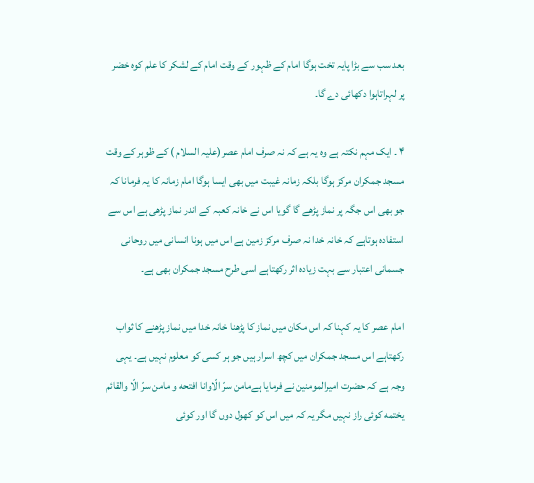بعد سب سے بڑا پایہ تخت ہوگا امام کے ظہور کے وقت امام کے لشکر کا علم کوہ خضر پر لہراتاہوا دکھائی دے گا۔

۴ ۔ ایک مہم نکتہ ہے وہ یہ ہے کہ نہ صرف امام عصر(علیہ السلام ) کے ظوہر کے وقت مسجد جمکران مرکز ہوگا بلکہ زمانہ غیبت میں بھی ایسا ہوگا امام زمانہ کا یہ فرمانا کہ جو بھی اس جگہ پر نماز پڑھے گا گویا اس نے خانہ کعبہ کے اندر نماز پڑھی ہے اس سے استفادہ ہوتاہے کہ خانہ خدا نہ صرف مرکز زمین ہے اس میں ہونا انسانی میں روحانی جسمانی اعتبار سے بہت زیادہ اثر رکھتاہے اسی طرح مسجد جمکران بھی ہے۔

امام عصر کا یہ کہنا کہ اس مکان میں نماز کا پڑھنا خانہ خدا میں نماز پڑھنے کا ثواب رکھتاہے اس مسجد جمکران میں کچھ اسرار ہیں جو ہر کسی کو معلوم نہیں ہے۔ یہی وجہ ہے کہ حضرت امیرالمومنین نے فرمایا ہےمامن سرّ الّاوانا افتحه و مامن سرّ الّا والقائم یختمه کوئی راز نہیں مگر یہ کہ میں اس کو کھول دوں گا اور کوئی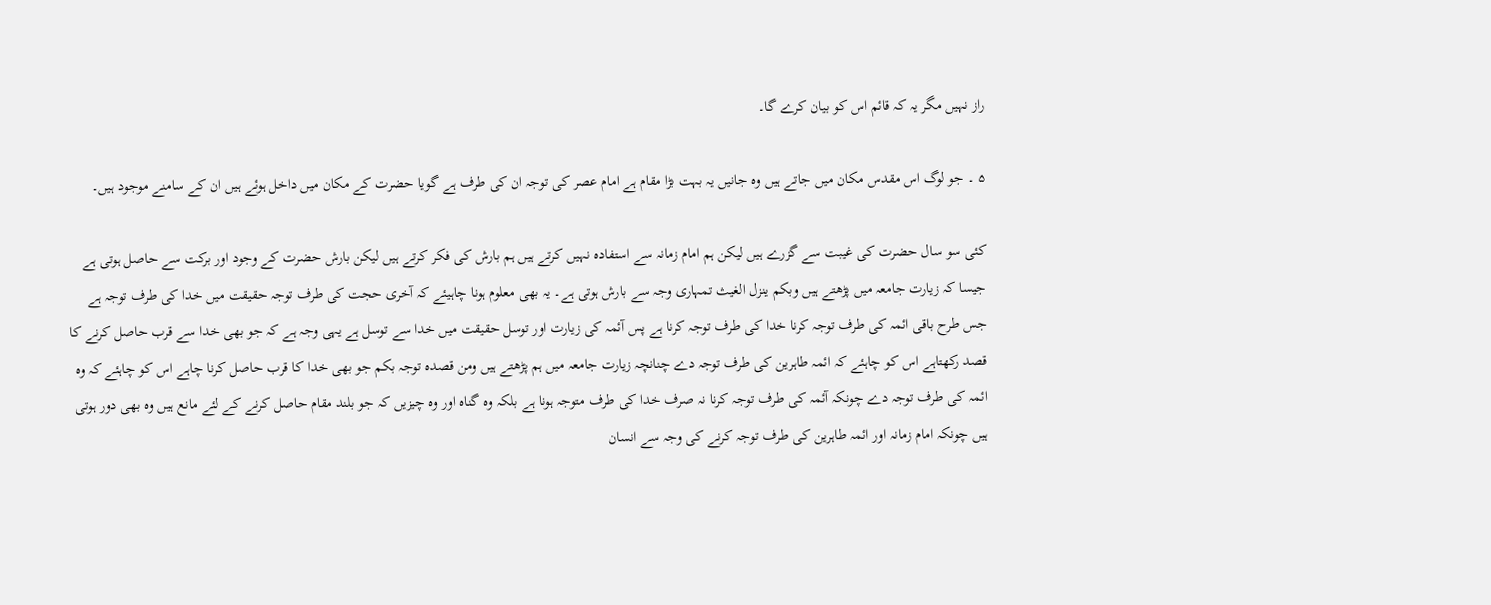راز نہیں مگر یہ کہ قائم اس کو بیان کرے گا۔

۵ ۔ جو لوگ اس مقدس مکان میں جاتے ہیں وہ جانیں یہ بہت بڑا مقام ہے امام عصر کی توجہ ان کی طرف ہے گویا حضرت کے مکان میں داخل ہوئے ہیں ان کے سامنے موجود ہیں۔

کئی سو سال حضرت کی غیبت سے گزرے ہیں لیکن ہم امام زمانہ سے استفادہ نہیں کرتے ہیں ہم بارش کی فکر کرتے ہیں لیکن بارش حضرت کے وجود اور برکت سے حاصل ہوتی ہے جیسا کہ زیارت جامعہ میں پڑھتے ہیں وبکم ینزل الغیث تمہاری وجہ سے بارش ہوتی ہے۔ یہ بھی معلوم ہونا چاہیئے کہ آخری حجت کی طرف توجہ حقیقت میں خدا کی طرف توجہ ہے جس طرح باقی ائمہ کی طرف توجہ کرنا خدا کی طرف توجہ کرنا ہے پس آئمہ کی زیارت اور توسل حقیقت میں خدا سے توسل ہے یہی وجہ ہے کہ جو بھی خدا سے قرب حاصل کرنے کا قصد رکھتاہے اس کو چاہئے کہ ائمہ طاہرین کی طرف توجہ دے چنانچہ زیارت جامعہ میں ہم پڑھتے ہیں ومن قصدہ توجہ بکم جو بھی خدا کا قرب حاصل کرنا چاہے اس کو چاہئے کہ وہ ائمہ کی طرف توجہ دے چونکہ آئمہ کی طرف توجہ کرنا نہ صرف خدا کی طرف متوجہ ہونا ہے بلکہ وہ گناہ اور وہ چیزیں کہ جو بلند مقام حاصل کرنے کے لئے مانع ہیں وہ بھی دور ہوتی ہیں چونکہ امام زمانہ اور ائمہ طاہرین کی طرف توجہ کرنے کی وجہ سے انسان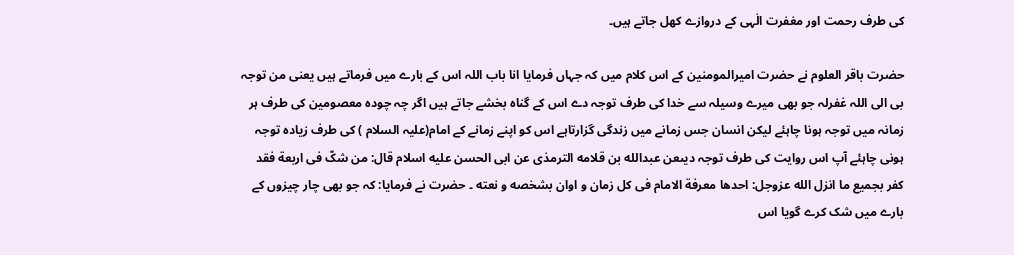کی طرف رحمت اور مغفرت الٰہی کے دروازے کھل جاتے ہیں۔

حضرت باقر العلوم نے حضرت امیرالمومنین کے اس کلام میں کہ جہاں فرمایا انا باب اللہ اس کے بارے میں فرماتے ہیں یعنی من توجہ بی الی اللہ غفرلہ جو بھی میرے وسیلہ سے خدا کی طرف توجہ دے اس کے گناہ بخشے جاتے ہیں اگر چہ چودہ معصومین کی طرف ہر زمانہ میں توجہ ہونا چاہئے لیکن انسان جس زمانے میں زندگی گزارتاہے اس کو اپنے زمانے کے امام(علیہ السلام ) کی طرف زیادہ توجہ ہونی چاہئے آپ اس روایت کی طرف توجہ دیںعن عبدالله بن قلامه الترمذی عن ابی الحسن علیه اسلام قال: من شکّ فی اربعة فقد کفر بجمیع ما انزل الله عزوجل: احدها معرفة الامام فی کل زمان و اوان بشخصه و نعته ۔ حضرت نے فرمایا: کہ جو بھی چار چیزوں کے بارے میں شک کرے گویا اس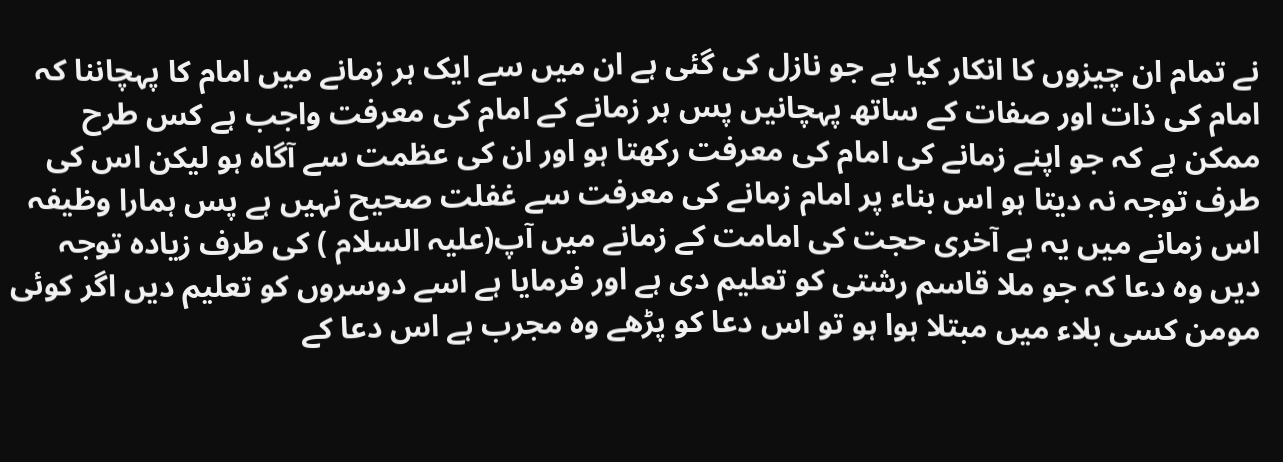نے تمام ان چیزوں کا انکار کیا ہے جو نازل کی گئی ہے ان میں سے ایک ہر زمانے میں امام کا پہچاننا کہ امام کی ذات اور صفات کے ساتھ پہچانیں پس ہر زمانے کے امام کی معرفت واجب ہے کس طرح ممکن ہے کہ جو اپنے زمانے کی امام کی معرفت رکھتا ہو اور ان کی عظمت سے آگاہ ہو لیکن اس کی طرف توجہ نہ دیتا ہو اس بناء پر امام زمانے کی معرفت سے غفلت صحیح نہیں ہے پس ہمارا وظیفہ اس زمانے میں یہ ہے آخری حجت کی امامت کے زمانے میں آپ(علیہ السلام ) کی طرف زیادہ توجہ دیں وہ دعا کہ جو ملا قاسم رشتی کو تعلیم دی ہے اور فرمایا ہے اسے دوسروں کو تعلیم دیں اگر کوئی مومن کسی بلاء میں مبتلا ہوا ہو تو اس دعا کو پڑھے وہ مجرب ہے اس دعا کے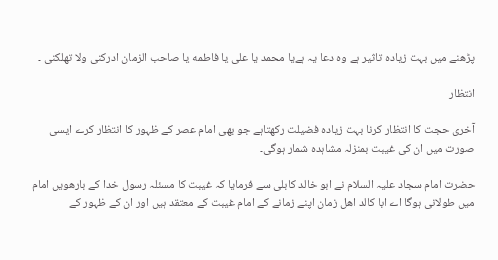پڑھنے میں بہت زیادہ تاثیر ہے وہ دعا یہ ہےیا محمد یا علی یا فاطمه یا صاحب الزمان ادرکنی ولا تهلکنی ۔

انتظار

آخری حجت کا انتظار کرنا بہت زیادہ فضیلت رکھتاہے جو بھی امام عصر کے ظہور کا انتظار کرے ایسی صورت میں ان کی غیبت بمنزلہ مشاہدہ شمار ہوگی۔

حضرت امام سجاد علیہ السلام نے ابو خالد کابلی سے فرمایا کہ غیبت کا مسئلہ رسول خدا کے بارھویں امام میں طولانی ہوگا اے ابا کالد اھل زمان اپنے زمانے کے امام غیبت کے معتقد ہیں اور ان کے ظہور کے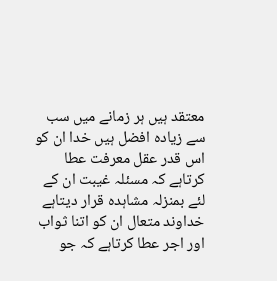معتقد ہیں ہر زمانے میں سب سے زیادہ افضل ہیں خدا ان کو اس قدر عقل معرفت عطا کرتاہے کہ مسئلہ غیبت ان کے لئے بمنزلہ مشاہدہ قرار دیتاہے خداوند متعال ان کو اتنا ثواب اور اجر عطا کرتاہے کہ جو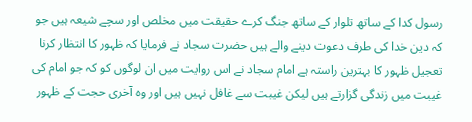رسول کدا کے ساتھ تلوار کے ساتھ جنگ کرے حقیقت میں مخلص اور سچے شیعہ ہیں جو کہ دین خدا کی طرف دعوت دینے والے ہیں حضرت سجاد نے فرمایا کہ ظہور کا انتظار کرنا تعجیل ظہور کا بہترین راستہ ہے امام سجاد نے اس روایت میں ان لوگوں کو کہ جو امام کی غیبت میں زندگی گزارتے ہیں لیکن غیبت سے غافل نہیں ہیں اور وہ آخری حجت کے ظہور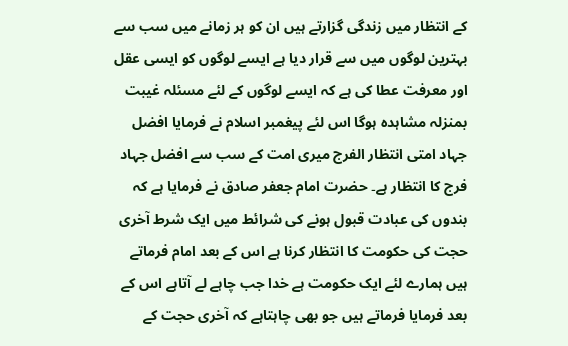کے انتظار میں زندگی گزارتے ہیں ان کو ہر زمانے میں سب سے بہترین لوگوں میں سے قرار دیا ہے ایسے لوگوں کو ایسی عقل اور معرفت عطا کی ہے کہ ایسے لوگوں کے لئے مسئلہ غیبت بمنزلہ مشاہدہ ہوگا اس لئے پیغمبر اسلام نے فرمایا افضل جہاد امتی انتظار الفرج میری امت کے سب سے افضل جہاد فرج کا انتظار ہے۔ حضرت امام جعفر صادق نے فرمایا ہے کہ بندوں کی عبادت قبول ہونے کی شرائط میں ایک شرط آخری حجت کی حکومت کا انتظار کرنا ہے اس کے بعد امام فرماتے ہیں ہمارے لئے ایک حکومت ہے خدا جب چاہے لے آتاہے اس کے بعد فرمایا فرماتے ہیں جو بھی چاہتاہے کہ آخری حجت کے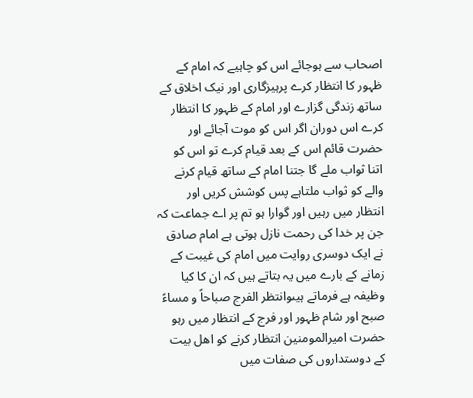اصحاب سے ہوجائے اس کو چاہیے کہ امام کے ظہور کا انتظار کرے پرہیزگاری اور نیک اخلاق کے ساتھ زندگی گزارے اور امام کے ظہور کا انتظار کرے اس دوران اگر اس کو موت آجائے اور حضرت قائم اس کے بعد قیام کرے تو اس کو اتنا ثواب ملے گا جتنا امام کے ساتھ قیام کرنے والے کو ثواب ملتاہے پس کوشش کریں اور انتظار میں رہیں اور گوارا ہو تم پر اے جماعت کہ جن پر خدا کی رحمت نازل ہوتی ہے امام صادق نے ایک دوسری روایت میں امام کی غیبت کے زمانے کے بارے میں یہ بتاتے ہیں کہ ان کا کیا وظیفہ ہے فرماتے ہیںوانتظر الفرج صباحاً و مساءً صبح اور شام ظہور اور فرج کے انتظار میں رہو حضرت امیرالمومنین انتظار کرنے کو اھل بیت کے دوستداروں کی صفات میں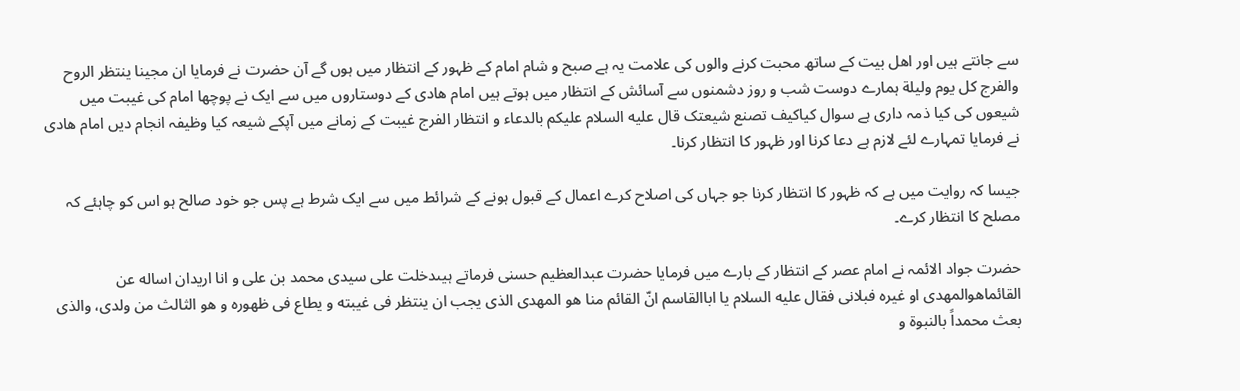سے جانتے ہیں اور اھل بیت کے ساتھ محبت کرنے والوں کی علامت یہ ہے صبح و شام امام کے ظہور کے انتظار میں ہوں گے آن حضرت نے فرمایا ان مجینا ینتظر الروح والفرج کل یوم ولیلة ہمارے دوست شب و روز دشمنوں سے آسائش کے انتظار میں ہوتے ہیں امام ھادی کے دوستاروں میں سے ایک نے پوچھا امام کی غیبت میں شیعوں کی کیا ذمہ داری ہے سوال کیاکیف تصنع شیعتک قال علیه السلام علیکم بالدعاء و انتظار الفرج غیبت کے زمانے میں آپکے شیعہ کیا وظیفہ انجام دیں امام ھادی نے فرمایا تمہارے لئے لازم ہے دعا کرنا اور ظہور کا انتظار کرنا۔

جیسا کہ روایت میں ہے کہ ظہور کا انتظار کرنا جو جہاں کی اصلاح کرے اعمال کے قبول ہونے کے شرائط میں سے ایک شرط ہے پس جو خود صالح ہو اس کو چاہئے کہ مصلح کا انتظار کرے۔

حضرت جواد الائمہ نے امام عصر کے انتظار کے بارے میں فرمایا حضرت عبدالعظیم حسنی فرماتے ہیںدخلت علی سیدی محمد بن علی و انا اریدان اساله عن القائماهوالمهدی او غیره فبلانی فقال علیه السلام یا اباالقاسم انّ القائم منا هو المهدی الذی یجب ان ینتظر فی غیبته و یطاع فی ظهوره و هو الثالث من ولدی، والذی بعث محمداً بالنبوة و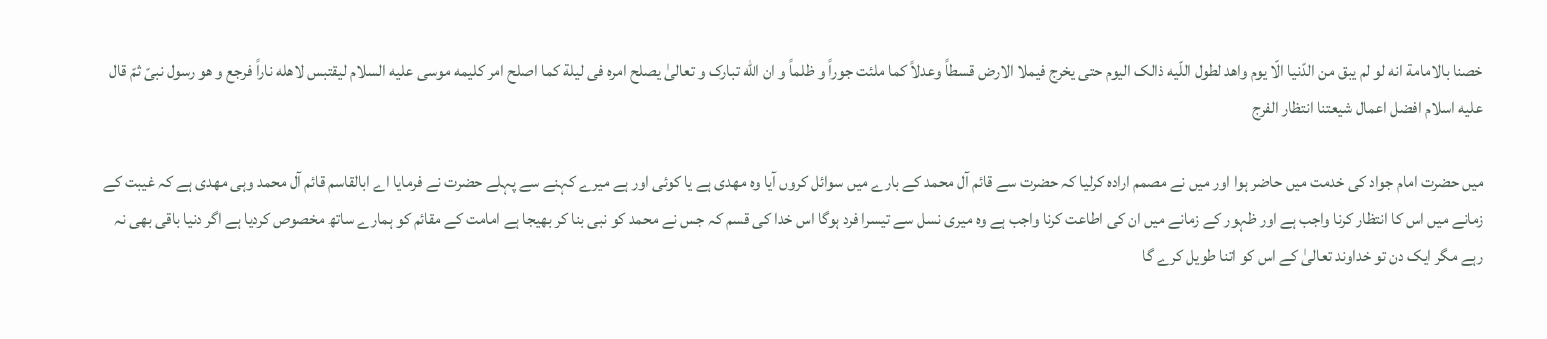خصنا بالامامة انه لو لم یبق من الدّنیا الّا یوم واهد لطول اللّیه ذالک الیوم حتی یخرج فیملا الارض قسطاً وعدلاً کما ملئت جوراً و ظلماً و ان الله تبارک و تعالیٰ یصلح امره فی لیلة کما اصلح امر کلیمه موسی علیه السلام لیقتبس لاهله ناراً فرجع و هو رسول نبیّ ثمّ قال علیه اسلام افضل اعمال شیعتنا انتظار الفرج

میں حضرت امام جواد کی خدمت میں حاضر ہوا اور میں نے مصمم ارادہ کرلیا کہ حضرت سے قائم آل محمد کے بارے میں سوائل کروں آیا وہ مھدی ہے یا کوئی اور ہے میرے کہنے سے پہلے حضرت نے فرمایا اے ابالقاسم قائم آل محمد وہی مھدی ہے کہ غیبت کے زمانے میں اس کا انتظار کرنا واجب ہے اور ظہور کے زمانے میں ان کی اطاعت کرنا واجب ہے وہ میری نسل سے تیسرا فرد ہوگا اس خدا کی قسم کہ جس نے محمد کو نبی بنا کر بھیجا ہے امامت کے مقائم کو ہمارے ساتھ مخصوص کردیا ہے اگر دنیا باقی بھی نہ رہے مگر ایک دن تو خداوند تعالیٰ کے اس کو اتنا طویل کرے گا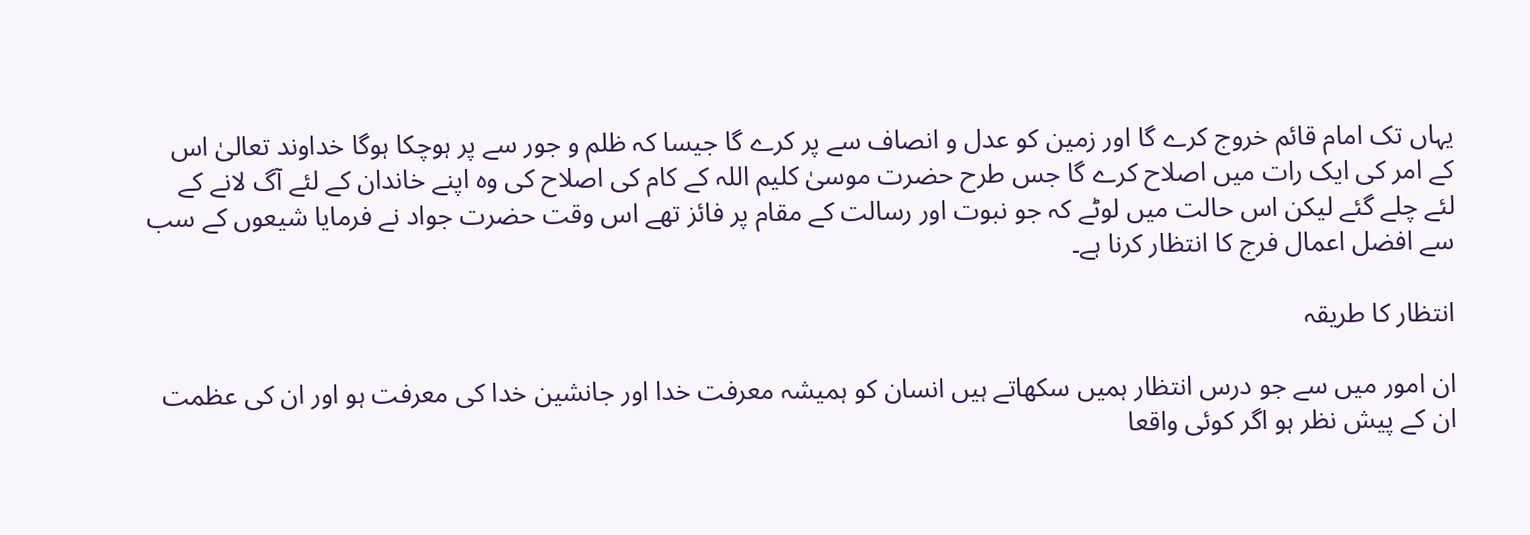یہاں تک امام قائم خروج کرے گا اور زمین کو عدل و انصاف سے پر کرے گا جیسا کہ ظلم و جور سے پر ہوچکا ہوگا خداوند تعالیٰ اس کے امر کی ایک رات میں اصلاح کرے گا جس طرح حضرت موسیٰ کلیم اللہ کے کام کی اصلاح کی وہ اپنے خاندان کے لئے آگ لانے کے لئے چلے گئے لیکن اس حالت میں لوٹے کہ جو نبوت اور رسالت کے مقام پر فائز تھے اس وقت حضرت جواد نے فرمایا شیعوں کے سب سے افضل اعمال فرج کا انتظار کرنا ہے۔

انتظار کا طریقہ

ان امور میں سے جو درس انتظار ہمیں سکھاتے ہیں انسان کو ہمیشہ معرفت خدا اور جانشین خدا کی معرفت ہو اور ان کی عظمت ان کے پیش نظر ہو اگر کوئی واقعا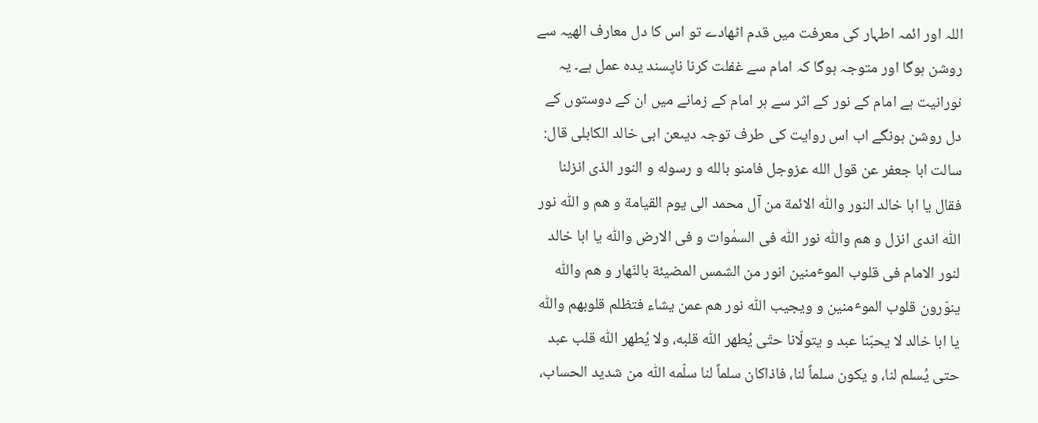اللہ اور ائمہ اطہار کی معرفت میں قدم اٹھادے تو اس کا دل معارف الھیہ سے روشن ہوگا اور متوجہ ہوگا کہ امام سے غفلت کرنا ناپسند یدہ عمل ہے۔ یہ نورانیت ہے امام کے نور کے اثر سے ہر امام کے زمانے میں ان کے دوستوں کے دل روشن ہونگے اب اس روایت کی طرف توجہ دیںعن ابی خالد الکابلی قال: سالت ابا جعفر عن قول الله عزوجل فامنو بالله و رسوله و النور الذی انزلنا فقال یا ابا خالد النور واللّٰه الائمة من آل محمد الی یوم القیامة و هم و اللّٰه نور اللّٰه اندی انزل و هم واللّٰه نور اللّٰه فی السمٰوات و فی الارض واللّٰه یا ابا خالد لنور الامام فی قلوب الموٴمنین انور من الشمس المضیئة بالنّهار و هم واللّٰه ینوّرون قلوب الموٴمنین و ویجیب اللّٰه نور هم عمن یشاء فتظلم قلوبهم واللّٰه یا ابا خالد لا یحبّنا عبد و یتولّانا حتّی یُطهر اللّٰه قلبه، ولا یُطهر اللّٰه قلب عبد حتی یُسلم لنا، و یکون سلماً لنا، فاذاکان سلماً لنا سلّمه اللّٰه من شدید الحساب،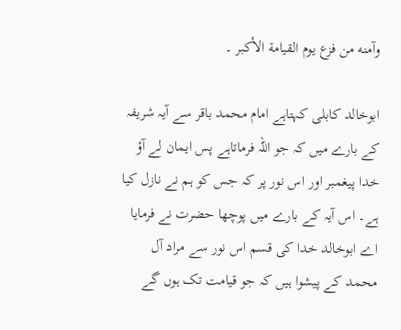وآمنه من فزع یوم القیامة الأکبر ۔

ابوخالد کابلی کہتاہے امام محمد باقر سے آیہ شریفہ کے بارے میں کہ جو اللہ فرماتاہے پس ایمان لے آؤ خدا پیغمبر اور اس نور پر کہ جس کو ہم نے نازل کیا ہے۔ اس آیہ کے بارے میں پوچھا حضرت نے فرمایا اے ابوخالد خدا کی قسم اس نور سے مراد آل محمد کے پیشوا ہیں کہ جو قیامت تک ہوں گے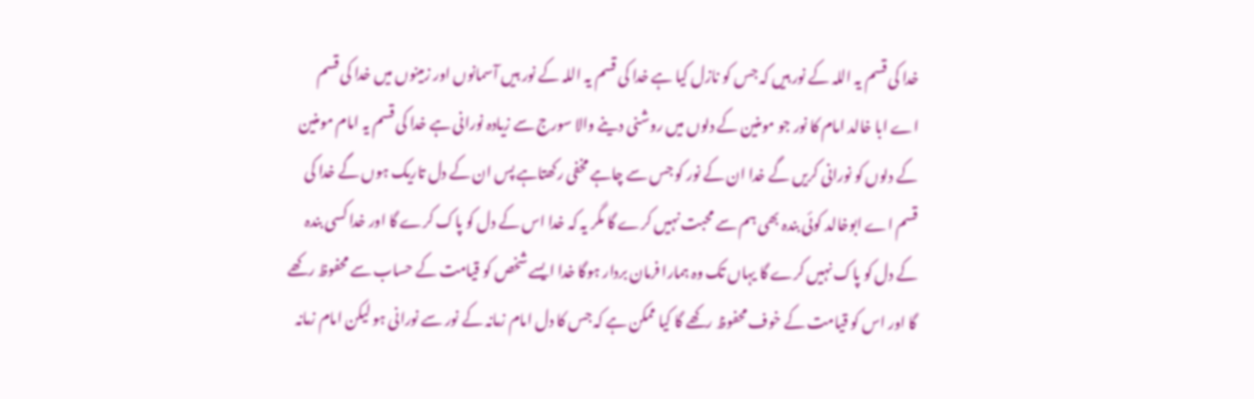خدا کی قسم یہ اللہ کے نور ہیں کہ جس کو نازل کیا ہے خدا کی قسم یہ اللہ کے نور ہیں آسمانوں اور زمینوں میں خدا کی قسم اے ابا خالد امام کا نور جو مومنین کے دلوں میں روشنی دینے والا سورج سے زیادہ نورانی ہے خدا کی قسم یہ امام مومنین کے دلوں کو نورانی کریں گے خدا ان کے نور کو جس سے چاہے مخفی رکھتاہے پس ان کے دل تاریک ہوں گے خدا کی قسم اے ابوخالد کوئی بندہ بھی ہم سے محبت نہیں کرے گا مگر یہ کہ خدا اس کے دل کو پاک کرے گا اور خدا کسی بندہ کے دل کو پاک نہیں کرے گا یہاں تک وہ ہمارا فرمان بردار ہوگا خدا ایسے شخص کو قیامت کے حساب سے محفوظ رکھے گا اور اس کو قیامت کے خوف محفوظ رکھے گا کیا ممکن ہے کہ جس کا دل امام زمانہ کے نور سے نورانی ہو لیکن امام زمانہ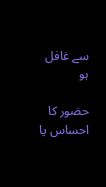سے غافل ہو

حضور کا احساس یا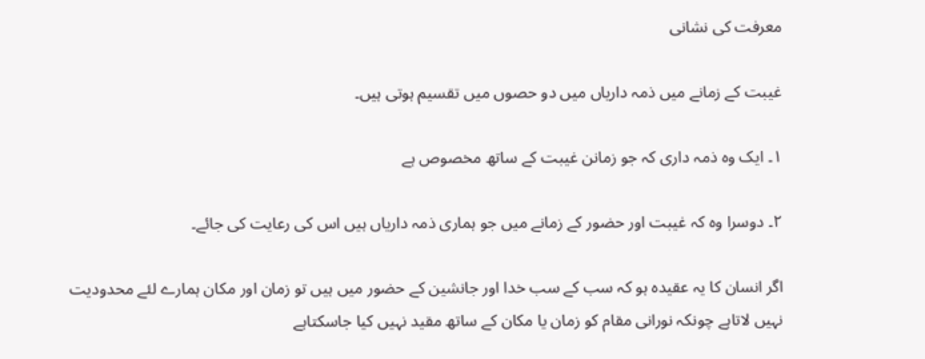معرفت کی نشانی

غیبت کے زمانے میں ذمہ داریاں میں دو حصوں میں تقسیم ہوتی ہیں۔

۱۔ ایک وہ ذمہ داری کہ جو زمانن غیبت کے ساتھ مخصوص ہے

۲۔ دوسرا وہ کہ غیبت اور حضور کے زمانے میں جو ہماری ذمہ داریاں ہیں اس کی رعایت کی جائے۔

اگر انسان کا یہ عقیدہ ہو کہ سب کے سب خدا اور جانشین کے حضور میں ہیں تو زمان اور مکان ہمارے لئے محدودیت نہیں لاتاہے چونکہ نورانی مقام کو زمان یا مکان کے ساتھ مقید نہیں کیا جاسکتاہے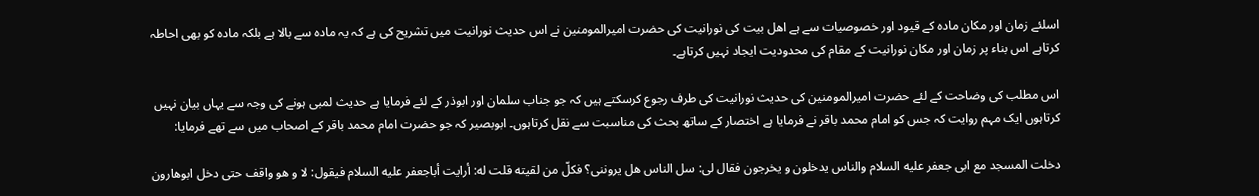اسلئے زمان اور مکان مادہ کے قیود اور خصوصیات سے ہے اھل بیت کی نورانیت کی حضرت امیرالمومنین نے اس حدیث نورانیت میں تشریح کی ہے کہ یہ مادہ سے بالا ہے بلکہ مادہ کو بھی احاطہ کرتاہے اس بناء پر زمان اور مکان نورانیت کے مقام کی محدودیت ایجاد نہیں کرتاہے۔

اس مطلب کی وضاحت کے لئے حضرت امیرالمومنین کی حدیث نورانیت کی طرف رجوع کرسکتے ہیں کہ جو جناب سلمان اور ابوذر کے لئے فرمایا ہے حدیث لمبی ہونے کی وجہ سے یہاں بیان نہیں کرتاہوں ایک مہم روایت کہ جس کو امام محمد باقر نے فرمایا ہے اختصار کے ساتھ بحث کی مناسبت سے نقل کرتاہوں۔ ابوبصیر کہ جو حضرت امام محمد باقر کے اصحاب میں سے تھے فرمایا:

دخلت المسجد مع ابی جعفر علیه السلام والناس یدخلون و یخرجون فقال لی: سل الناس هل یروننی؟ فکلّ من لقیته قلت له: أرایت أباجعفر علیه السلام فیقول: لا و هو واقف حتی دخل ابوهارون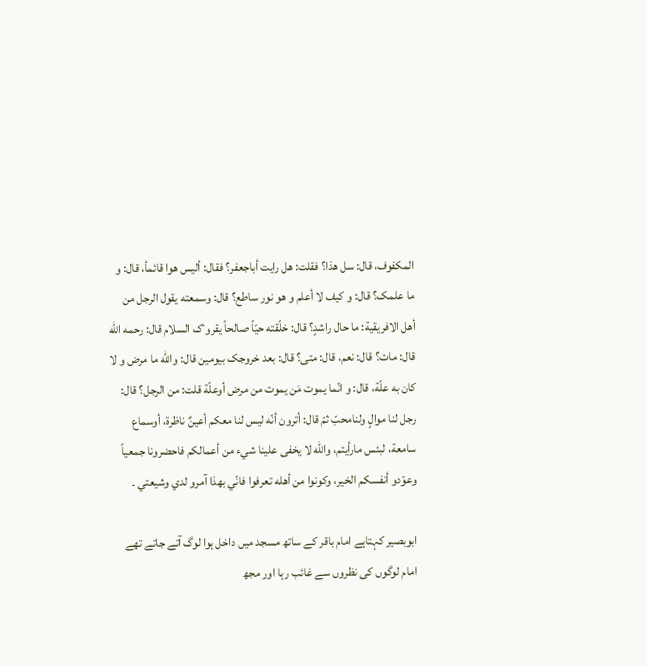المکفوف، قال: سل هذا؟ فقلت: هل رایت أباجعفر؟ فقال: ألیس هوا قائمأ، قال: و ما علمک؟ قال: و کیف لا أعلم و هو نور ساطع؟ قال: وسمعته یقول الرجل من أهل الافریقیة: ما حال راشدٍ؟ قال: خلّقته حیّاً صالحاً یقروٴک السلام قال: رحمه اللّٰه قال: مات؟ قال: نعم، قال: متی؟ قال: بعد خروجک بیومین قال: واللّٰه ما مرض و لا کان به علّة، قال: و انّما یموت مَن یموت من مرض أوعلّة قلت: من الرجل؟ قال: رجل لنا موالٍ ولنامحبّ ثمّ قال: أترون أنّه لیس لنا معکم أعینٌ ناظرة، أوسماع سامعة، لبئس مارأیتم، واللّٰه لا یخفی علینا شيء من أعمالکم فاحضرونا جمعیاً وعوّدو أنفسکم الخیر، وکونوا من أهله تعرفوا فانّي بهذا آمرو لدي وشیعتي ۔

ابوبصیر کہتاہے امام باقر کے ساتھ مسجد میں داخل ہوا لوگ آتے جاتے تھے امام لوگوں کی نظروں سے غائب رہا اور مجھ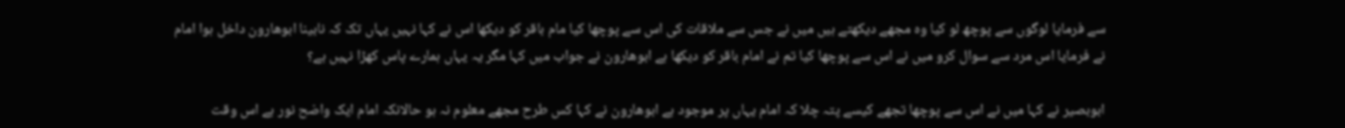سے فرمایا لوگوں سے پوچھ لو کیا وہ مجھے دیکھتے ہیں میں نے جس سے ملاقات کی اس سے پوچھا کیا مام باقر کو دیکھا اس نے کہا نہیں یہاں تک کہ نابینا ابوھارون داخل ہوا امام نے فرمایا اس مرد سے سوال کرو میں نے اس سے پوچھا کیا تم نے امام باقر کو دیکھا ہے ابوھارون نے جواب میں کہا مگر یہ یہاں ہمارے پاس کھڑا نہیں ہے؟

ابوبصیر نے کہا میں نے اس سے پوچھا تجھے کیسے پتہ چلا کہ امام یہاں پر موجود ہے ابوھارون نے کہا کس طرح مجھے معلوم نہ ہو حالانکہ امام ایک واضح نور ہے اس وقت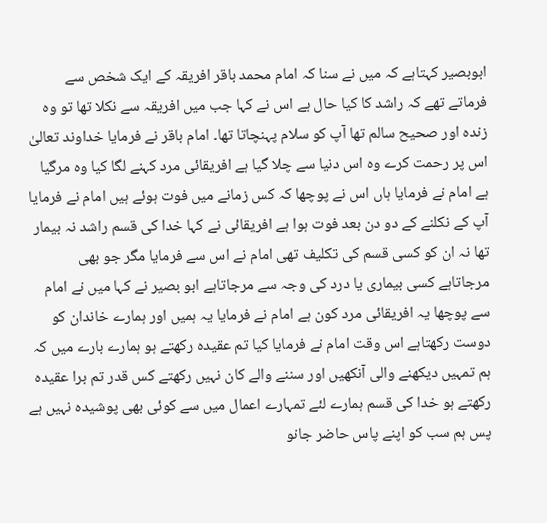ابوبصیر کہتاہے کہ میں نے سنا کہ امام محمد باقر افریقہ کے ایک شخص سے فرماتے تھے کہ راشد کا کیا حال ہے اس نے کہا جب میں افریقہ سے نکلا تھا تو وہ زندہ اور صحیح سالم تھا آپ کو سلام پہنچاتا تھا۔ امام باقر نے فرمایا خداوند تعالیٰ اس پر رحمت کرے وہ اس دنیا سے چلا گیا ہے افریقائی مرد کہنے لگا کیا وہ مرگیا ہے امام نے فرمایا ہاں اس نے پوچھا کہ کس زمانے میں فوت ہوئے ہیں امام نے فرمایا آپ کے نکلنے کے دو دن بعد فوت ہوا ہے افریقائی نے کہا خدا کی قسم راشد نہ بیمار تھا نہ ان کو کسی قسم کی تکلیف تھی امام نے اس سے فرمایا مگر جو بھی مرجاتاہے کسی بیماری یا درد کی وجہ سے مرجاتاہے ابو بصیر نے کہا میں نے امام سے پوچھا یہ افریقائی مرد کون ہے امام نے فرمایا یہ ہمیں اور ہمارے خاندان کو دوست رکھتاہے اس وقت امام نے فرمایا کیا تم عقیدہ رکھتے ہو ہمارے بارے میں کہ ہم تمہیں دیکھنے والی آنکھیں اور سننے والے کان نہیں رکھتے کس قدر تم برا عقیدہ رکھتے ہو خدا کی قسم ہمارے لئے تمہارے اعمال میں سے کوئی بھی پوشیدہ نہیں ہے پس ہم سب کو اپنے پاس حاضر جانو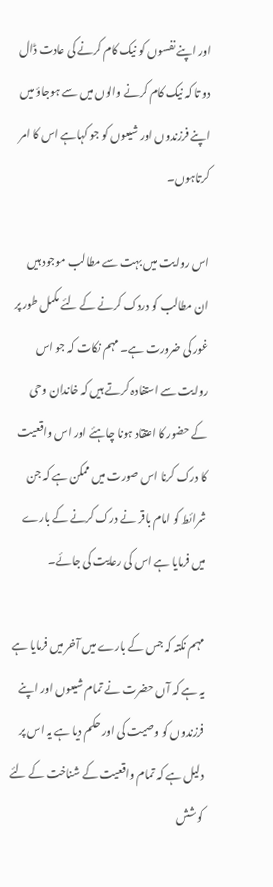اور اپنے نفسوں کو نیک کام کرنے کی عادت ڈال دو تا کہ نیک کام کرنے والوں میں سے ہوجاؤ میں اپنے فرزندوں اور شیعوں کو جو کہاہے اس کا امر کرتاہوں۔

اس روایت میں بہت سے مطالب موجود ہیں ان مطالب کو دردک کرنے کے لئے مکمل طور پر غور کی ضرورت ہے۔ مہم نکات کہ جو اس روایت سے استفادہ کرتے ہیں کہ خاندان وحی کے حضور کا اعتقاد ہونا چاہئے اور اس واقعیت کا درک کرنا اس صورت میں ممکن ہے کہ جن شرائط کو امام باقر نے درک کرنے کے بارے میں فرمایا ہے اس کی رعایت کی جائے۔

مہم نکتہ کہ جس کے بارے میں آخر میں فرمایا ہے یہ ہے کہ آں حضرت نے تمام شیعوں اور اپنے فرزندوں کو وصیت کی اور حکم دیا ہے یہ اس پر دلیل ہے کہ تمام واقعیت کے شناخت کے لئے کوشش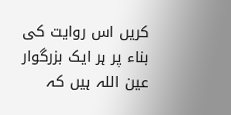کریں اس روایت کی بناء پر ہر ایک بزرگوار عین اللہ ہیں کہ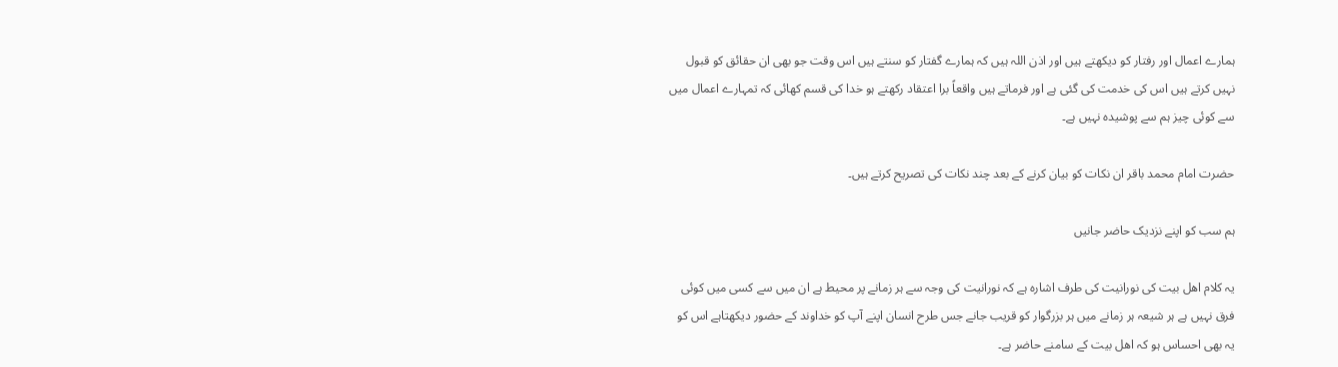ہمارے اعمال اور رفتار کو دیکھتے ہیں اور اذن اللہ ہیں کہ ہمارے گفتار کو سنتے ہیں اس وقت جو بھی ان حقائق کو قبول نہیں کرتے ہیں اس کی خدمت کی گئی ہے اور فرماتے ہیں واقعاً برا اعتقاد رکھتے ہو خدا کی قسم کھائی کہ تمہارے اعمال میں سے کوئی چیز ہم سے پوشیدہ نہیں ہے۔

حضرت امام محمد باقر ان نکات کو بیان کرنے کے بعد چند نکات کی تصریح کرتے ہیں۔

ہم سب کو اپنے نزدیک حاضر جانیں

یہ کلام اھل بیت کی نورانیت کی طرف اشارہ ہے کہ نورانیت کی وجہ سے ہر زمانے پر محیط ہے ان میں سے کسی میں کوئی فرق نہیں ہے ہر شیعہ ہر زمانے میں ہر بزرگوار کو قریب جانے جس طرح انسان اپنے آپ کو خداوند کے حضور دیکھتاہے اس کو یہ بھی احساس ہو کہ اھل بیت کے سامنے حاضر ہے۔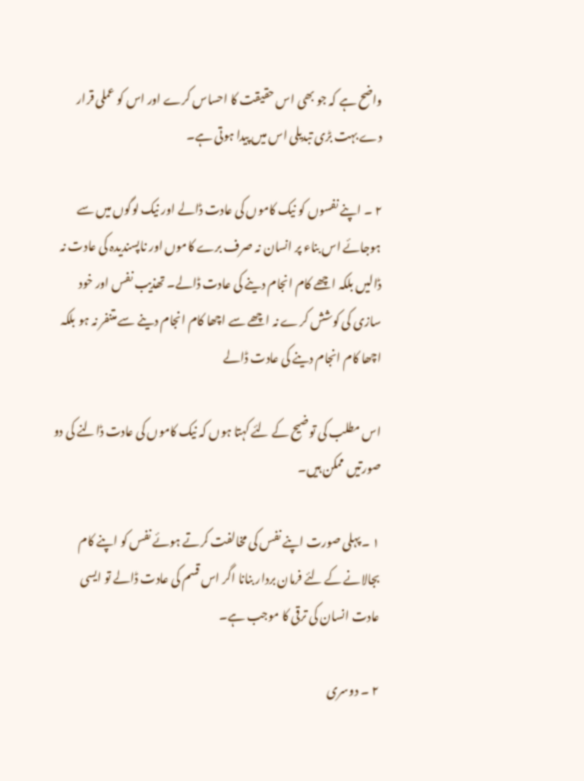واضح ہے کہ جو بھی اس حقیقت کا احساس کرے اور اس کو عملی قرار دے بہت بڑی تبدیلی اس میں پیدا ہوتی ہے۔

۲ ۔ اپنے نفسوں کو نیک کاموں کی عادت ڈالے اور نیک لوگوں میں سے ہوجائے اس بناء پر انسان نہ صرف برے کاموں اور ناپسندیدہ کی عادت نہ ڈالیں بلکہ اچھے کام انجام دینے کی عادت ڈالے۔ تھذیب نفس اور خود سازی کی کوشش کرے نہ اچھے سے اچھا کام انجام دینے سے متنفر نہ ہو بلکہ اچھا کام انجام دینے کی عادت ڈالے

اس مطلب کی توضیح کے لئے کہتا ہوں کہ نیک کاموں کی عادت ڈالنے کی دو صورتیں ممکن ہیں۔

۱ ۔ پہلی صورت اپنے نفس کی مخالفت کرتے ہوئے نفس کو اپنے کام بجالانے کے لئے فرمان بردار بنانا اگر اس قسم کی عادت ڈالے تو ایسی عادت انسان کی ترقی کا موجب ہے۔

۲ ۔ دوسری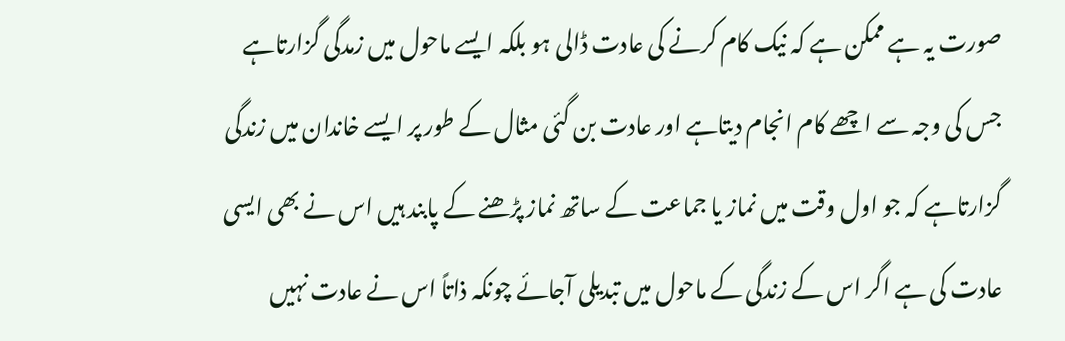صورت یہ ہے ممکن ہے کہ نیک کام کرنے کی عادت ڈالی ہو بلکہ ایسے ماحول میں زمدگی گزارتاہے جس کی وجہ سے اچھے کام انجام دیتاہے اور عادت بن گئی مثال کے طور پر ایسے خاندان میں زندگی گزارتاہے کہ جو اول وقت میں نماز یا جماعت کے ساتھ نماز پڑھنے کے پابند ہیں اس نے بھی ایسی عادت کی ہے اگر اس کے زندگی کے ماحول میں تبدیلی آجائے چونکہ ذاتاً اس نے عادت نہیں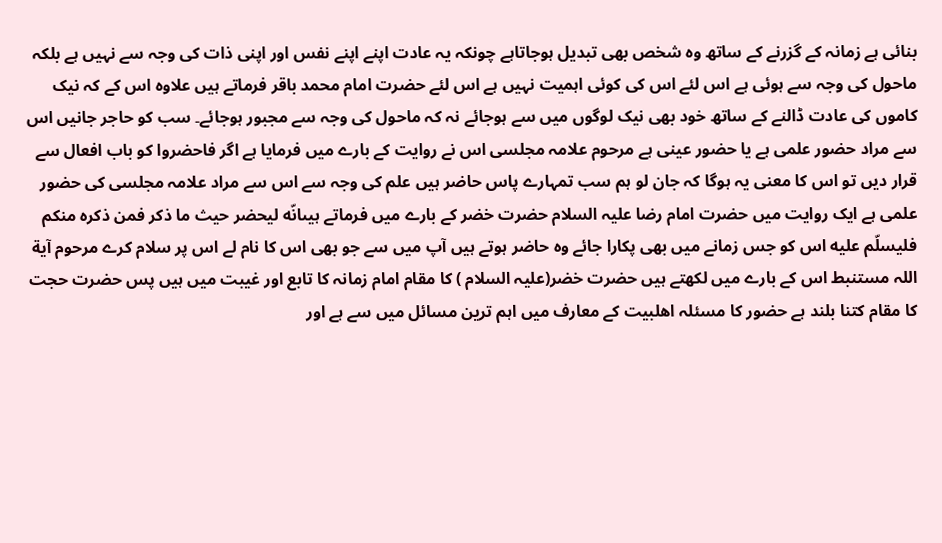بنائی ہے زمانہ کے گزرنے کے ساتھ وہ شخص بھی تبدیل ہوجاتاہے چونکہ یہ عادت اپنے اپنے نفس اور اپنی ذات کی وجہ سے نہیں ہے بلکہ ماحول کی وجہ سے ہوئی ہے اس لئے اس کی کوئی اہمیت نہیں ہے اس لئے حضرت امام محمد باقر فرماتے ہیں علاوہ اس کے کہ نیک کاموں کی عادت ڈالنے کے ساتھ خود بھی نیک لوگوں میں سے ہوجائے نہ کہ ماحول کی وجہ سے مجبور ہوجائے۔ سب کو حاجر جانیں اس سے مراد حضور علمی ہے یا حضور عینی ہے مرحوم علامہ مجلسی اس نے روایت کے بارے میں فرمایا ہے اگر فاحضروا کو باب افعال سے قرار دیں تو اس کا معنی یہ ہوگا کہ جان لو ہم سب تمہارے پاس حاضر ہیں علم کی وجہ سے اس سے مراد علامہ مجلسی کی حضور علمی ہے ایک روایت میں حضرت امام رضا علیہ السلام حضرت خضر کے بارے میں فرماتے ہیںانّه لیحضر حیث ما ذکر فمن ذکره منکم فلیسلّم علیه اس کو جس زمانے میں بھی پکارا جائے وہ حاضر ہوتے ہیں آپ میں سے جو بھی اس کا نام لے اس پر سلام کرے مرحوم آیة اللہ مستنبط اس کے بارے میں لکھتے ہیں حضرت خضر(علیہ السلام ) کا مقام امام زمانہ کا تابع اور غیبت میں ہیں پس حضرت حجت کا مقام کتنا بلند ہے حضور کا مسئلہ اھلبیت کے معارف میں اہم ترین مسائل میں سے ہے اور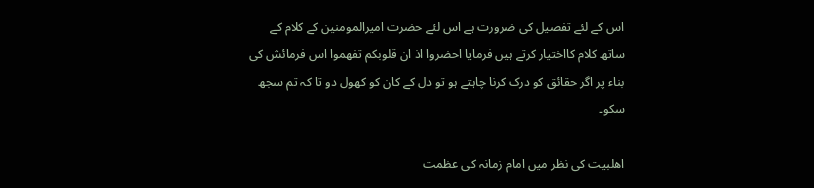اس کے لئے تفصیل کی ضرورت ہے اس لئے حضرت امیرالمومنین کے کلام کے ساتھ کلام کااختیار کرتے ہیں فرمایا احضروا اذ ان قلوبکم تفھموا اس فرمائش کی بناء پر اگر حقائق کو درک کرنا چاہتے ہو تو دل کے کان کو کھول دو تا کہ تم سجھ سکو۔

اھلبیت کی نظر میں امام زمانہ کی عظمت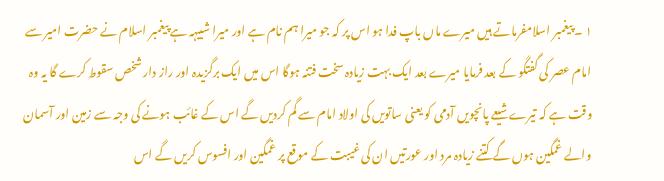۱ ۔ پیغمبر اسلامفرماتے ہیں میرے ماں باپ فدا ہو اس پر کہ جو میرا ہم نام ہے اور میرا شبیہہ ہے پیغمبر اسلام نے حضرت امیر سے امام عصر کی گفتگو کے بعد فرمایا میرے بعد ایک بہت زیادہ سخت فتنہ ہوگا اس میں ایک برگزیدہ اور راز دار شخص سقوط کرے گا یہ وہ وقت ہے کہ تیرے شیعے پانچویں آدمی کو یعنی ساتویں کی اولاد امام سے گم کردیں گے اس کے غائب ہونے کی وجہ سے زمین اور آسمان والے غمگین ہوں گے کتنے زیادہ مرد اور عورتیں ان کی غیبت کے موقع پر غمگین اور افسوس کریں گے اس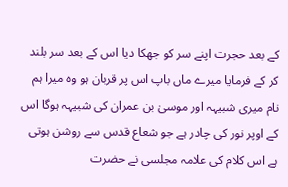کے بعد حجرت اپنے سر کو جھکا دیا اس کے بعد سر بلند کر کے فرمایا میرے ماں باپ اس پر قربان ہو وہ میرا ہم نام میری شبیہہ اور موسیٰ بن عمران کی شبیہہ ہوگا اس کے اوپر نور کی چادر ہے جو شعاع قدس سے روشن ہوتی ہے اس کلام کی علامہ مجلسی نے حضرت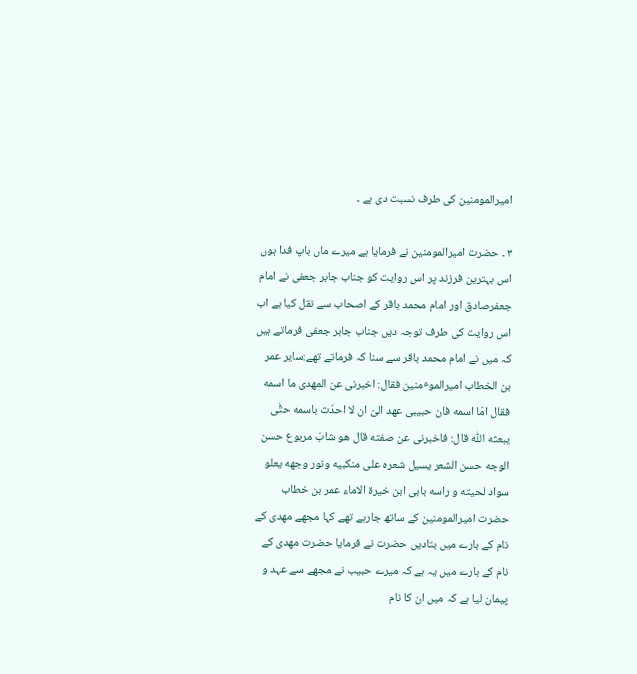امیرالمومنین کی طرف نسبت دی ہے ۔

۳ ۔ حضرت امیرالمومنین نے فرمایا ہے میرے ماں باپ فدا ہوں اس بہترین فرزند پر اس روایت کو جناب جابر جعفی نے امام جعفرصادق اور امام محمد باقر کے اصحاب سے نقل کیا ہے اب اس روایت کی طرف توجہ دیں جناب جابر جعفی فرماتے ہیں کہ میں نے امام محمد باقر سے سنا کہ فرماتے تھے:سایر عمر بن الخطاب امیرالموٴمنین فقال: اخبرنی عن المهدی ما اسمه فقال امّا اسمه فان حبیبی عهد الیّ ان لا احدّث باسمه حتّٰی یبعثه اللّٰه قال: فاخبرنی عن صفته قال هو شابّ مربوع حسن الوجه حسن الشعر یسیل شعره علی منکبیه ونور وجهه یعلو سواد لحیته و راسه بابی ابن خیرة الاماء عمر بن خطاب حضرت امیرالمومنین کے ساتھ جارہے تھے کہا مجھے مھدی کے نام کے بارے میں بتادیں حضرت نے فرمایا حضرت مھدی کے نام کے بارے میں یہ ہے کہ میرے حبیب نے مجھے سے عہد و پیمان لیا ہے کہ میں ان کا نام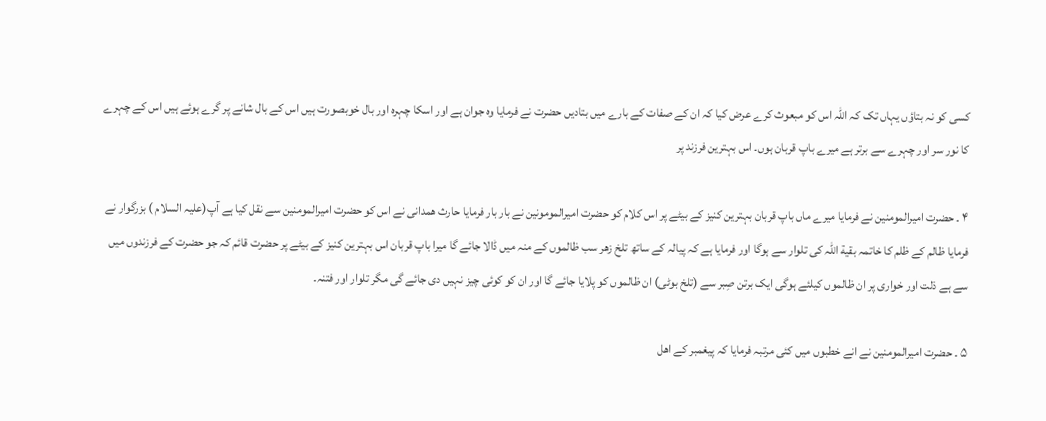کسی کو نہ بتاؤں یہاں تک کہ اللہ اس کو مبعوث کرے عرض کیا کہ ان کے صفات کے بارے میں بتادیں حضرت نے فرمایا وہ جوان ہے اور اسکا چہرہ اور بال خوبصورت ہیں اس کے بال شانے پر گرے ہوئے ہیں اس کے چہرے کا نور سر اور چہرے سے برتر ہے میرے باپ قربان ہوں۔ اس بہترین فرزند پر

۴ ۔ حضرت امیرالمومنین نے فرمایا میرے ماں باپ قربان بہترین کنیز کے بیٹے پر اس کلام کو حضرت امیرالمومونین نے بار بار فرمایا حارث ھمدانی نے اس کو حضرت امیرالمومنین سے نقل کیا ہے آپ(علیہ السلام ) بزرگوار نے فرمایا ظالم کے ظلم کا خاتمہ بقیة اللہ کی تلوار سے ہوگا اور فرمایا ہے کہ پیالہ کے ساتھ تلخ زھر سب ظالموں کے منہ میں ڈالا جائے گا میرا باپ قربان اس بہترین کنیز کے بیٹے پر حضرت قائم کہ جو حضرت کے فرزندوں میں سے ہے ذلت اور خواری پر ان ظالموں کیلئے ہوگی ایک برتن صِبر سے (تلخ بوٹی) ان ظالموں کو پلایا جائے گا اور ان کو کوئی چیز نہیں دی جائے گی مگر تلوار اور فتنہ۔

۵ ۔ حضرت امیرالمومنین نے انے خطبوں میں کئی مرتبہ فرمایا کہ پیغمبر کے اھل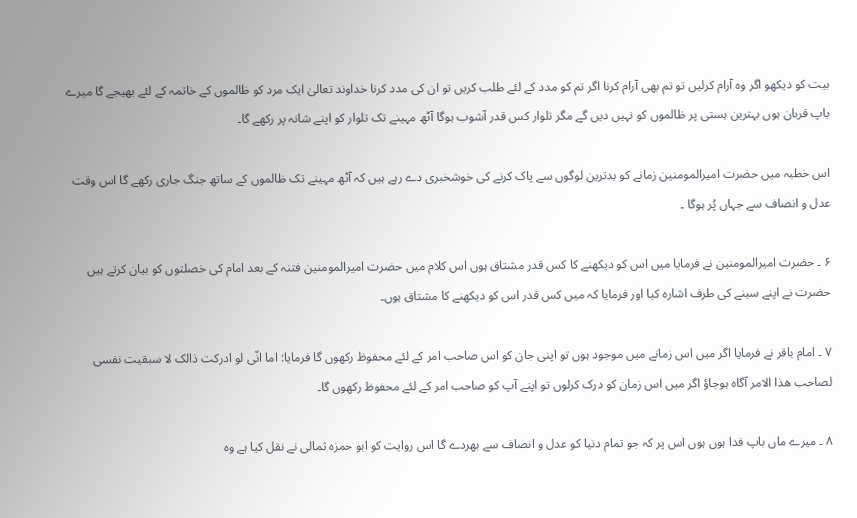بیت کو دیکھو اگر وہ آرام کرلیں تو تم بھی آرام کرنا اگر تم کو مدد کے لئے طلب کریں تو ان کی مدد کرنا خداوند تعالیٰ ایک مرد کو ظالموں کے خاتمہ کے لئے بھیجے گا میرے باپ قربان ہوں بہترین ہستی پر ظالموں کو نہیں دیں گے مگر تلوار کس قدر آشوب ہوگا آٹھ مہینے تک تلوار کو اپنے شانہ پر رکھے گا۔

اس خطبہ میں حضرت امیرالمومنین زمانے کو بدترین لوگوں سے پاک کرنے کی خوشخبری دے رہے ہیں کہ آٹھ مہینے تک ظالموں کے ساتھ جنگ جاری رکھے گا اس وقت عدل و انصاف سے جہاں پُر ہوگا ۔

۶ ۔ حضرت امیرالمومنین نے فرمایا میں اس کو دیکھنے کا کس قدر مشتاق ہوں اس کلام میں حضرت امیرالمومنین فتنہ کے بعد امام کی خصلتوں کو بیان کرتے ہیں حضرت نے اپنے سینے کی طرف اشارہ کیا اور فرمایا کہ میں کس قدر اس کو دیکھنے کا مشتاق ہوں۔

۷ ۔ امام باقر نے فرمایا اگر میں اس زمانے میں موجود ہوں تو اپنی جان کو اس صاحب امر کے لئے محفوظ رکھوں گا فرمایا: اما انّی لو ادرکت ذالک لا سبقیت نفسی لصاحب ھذا الامر آگاہ ہوجاؤ اگر میں اس زمان کو درک کرلوں تو اپنے آپ کو صاحب امر کے لئے محفوظ رکھوں گا۔

۸ ۔ میرے ماں باپ فدا ہوں ہوں اس پر کہ جو تمام دنیا کو عدل و انصاف سے بھردے گا اس روایت کو ابو حمزہ ثمالی نے نقل کیا ہے وہ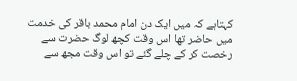کہتاہے کہ میں ایک دن امام محمد باقر کی خدمت میں حاضر تھا اس وقت کچھ لوگ حضرت سے رخصت کر کے چلے گئے تو اس وقت مجھ سے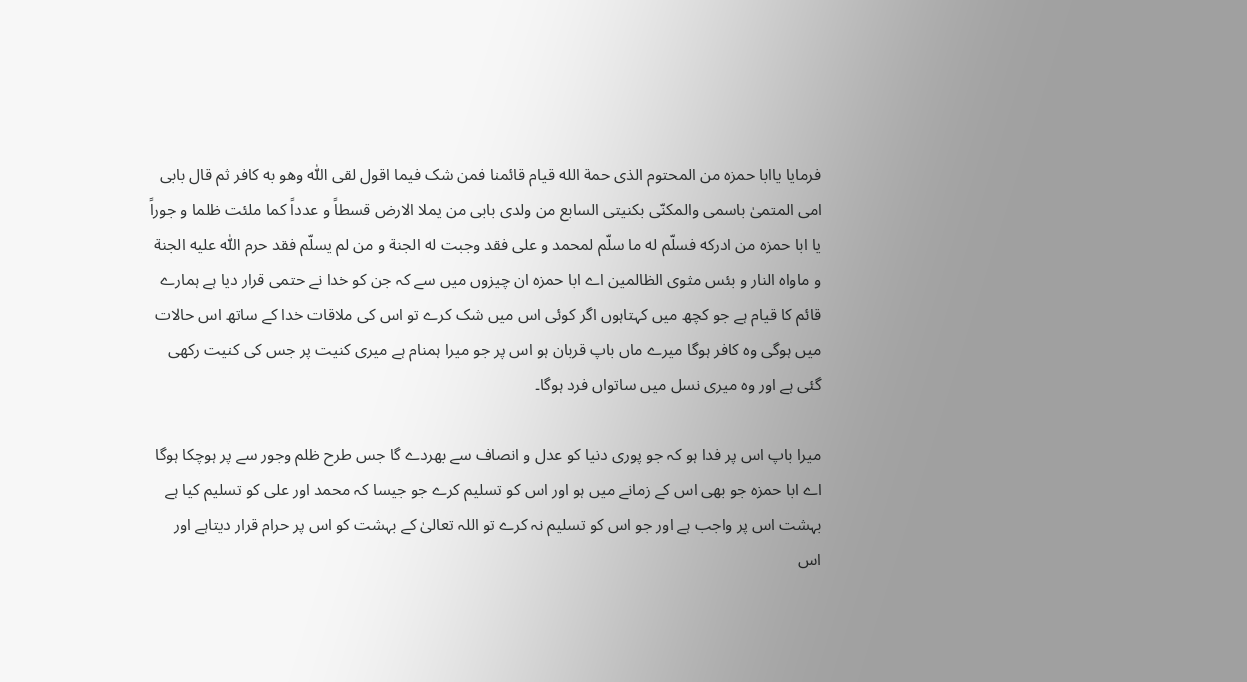فرمایا یاابا حمزه من المحتوم الذی حمة الله قیام قائمنا فمن شک فیما اقول لقی اللّٰه وهو به کافر ثم قال بابی امی المتمیٰ باسمی والمکنّی بکنیتی السابع من ولدی بابی من یملا الارض قسطاً و عدداً کما ملئت ظلما و جوراً یا ابا حمزه من ادرکه فسلّم له ما سلّم لمحمد و علی فقد وجبت له الجنة و من لم یسلّم فقد حرم اللّٰه علیه الجنة و ماواه النار و بئس مثوی الظالمین اے ابا حمزہ ان چیزوں میں سے کہ جن کو خدا نے حتمی قرار دیا ہے ہمارے قائم کا قیام ہے جو کچھ میں کہتاہوں اگر کوئی اس میں شک کرے تو اس کی ملاقات خدا کے ساتھ اس حالات میں ہوگی وہ کافر ہوگا میرے ماں باپ قربان ہو اس پر جو میرا ہمنام ہے میری کنیت پر جس کی کنیت رکھی گئی ہے اور وہ میری نسل میں ساتواں فرد ہوگا۔

میرا باپ اس پر فدا ہو کہ جو پوری دنیا کو عدل و انصاف سے بھردے گا جس طرح ظلم وجور سے پر ہوچکا ہوگا اے ابا حمزہ جو بھی اس کے زمانے میں ہو اور اس کو تسلیم کرے جو جیسا کہ محمد اور علی کو تسلیم کیا ہے بہشت اس پر واجب ہے اور جو اس کو تسلیم نہ کرے تو اللہ تعالیٰ کے بہشت کو اس پر حرام قرار دیتاہے اور اس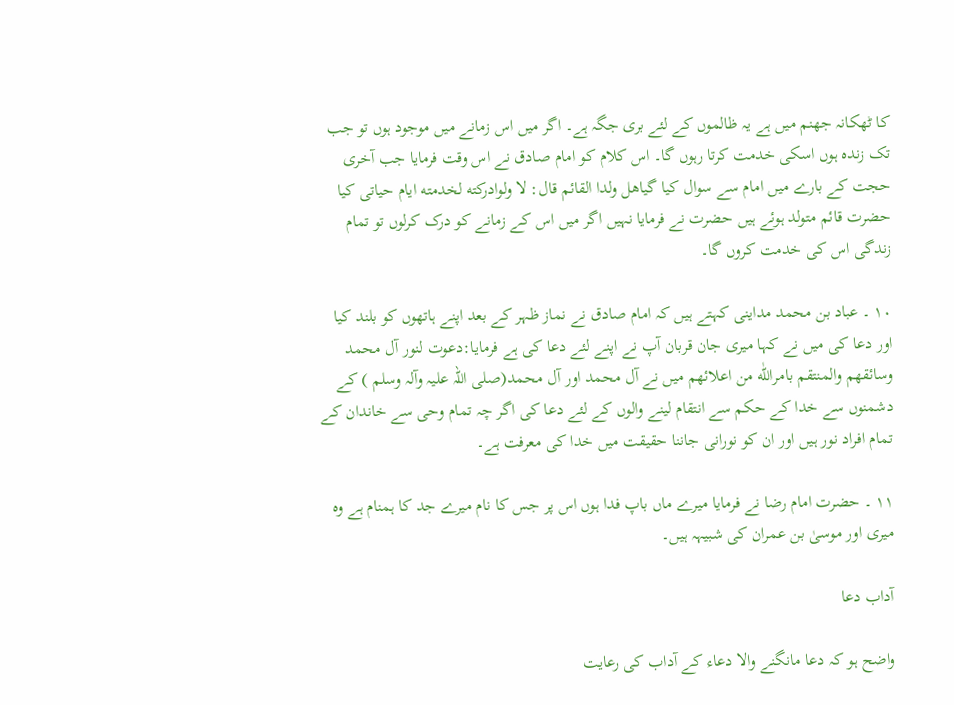کا ٹھکانہ جھنم میں ہے یہ ظالموں کے لئے بری جگہ ہے۔ اگر میں اس زمانے میں موجود ہوں تو جب تک زندہ ہوں اسکی خدمت کرتا رہوں گا۔ اس کلام کو امام صادق نے اس وقت فرمایا جب آخری حجت کے بارے میں امام سے سوال کیا گیاهل ولدا القائم قال: لا ولوادرکته لخدمته ایام حیاتی کیا حضرت قائم متولد ہوئے ہیں حضرت نے فرمایا نہیں اگر میں اس کے زمانے کو درک کرلوں تو تمام زندگی اس کی خدمت کروں گا۔

۱۰ ۔ عباد بن محمد مداینی کہتے ہیں کہ امام صادق نے نماز ظہر کے بعد اپنے ہاتھوں کو بلند کیا اور دعا کی میں نے کہا میری جان قربان آپ نے اپنے لئے دعا کی ہے فرمایا:دعوت لنور آل محمد وسائقهم والمنتقم بامراللّٰه من اعلائهم میں نے آل محمد اور آل محمد(صلی اللہ علیہ وآلہ وسلم ) کے دشمنوں سے خدا کے حکم سے انتقام لینے والوں کے لئے دعا کی اگر چہ تمام وحی سے خاندان کے تمام افراد نور ہیں اور ان کو نورانی جاننا حقیقت میں خدا کی معرفت ہے۔

۱۱ ۔ حضرت امام رضا نے فرمایا میرے ماں باپ فدا ہوں اس پر جس کا نام میرے جد کا ہمنام ہے وہ میری اور موسیٰ بن عمران کی شبیہہ ہیں۔

آداب دعا

واضح ہو کہ دعا مانگنے والا دعاء کے آداب کی رعایت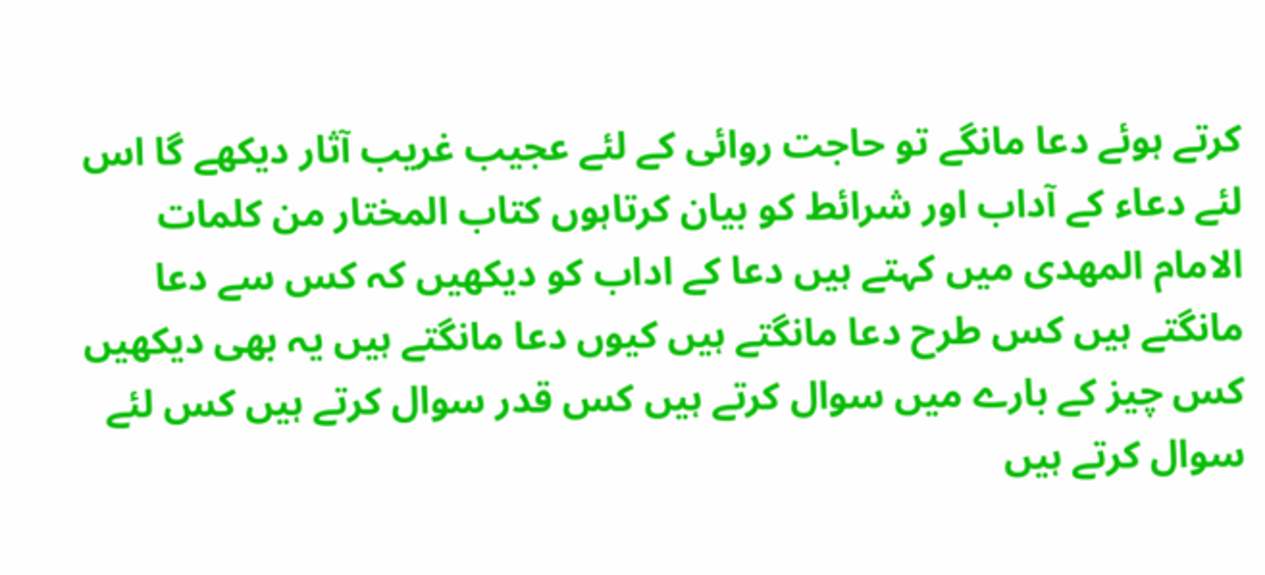کرتے ہوئے دعا مانگے تو حاجت روائی کے لئے عجیب غریب آثار دیکھے گا اس لئے دعاء کے آداب اور شرائط کو بیان کرتاہوں کتاب المختار من کلمات الامام المھدی میں کہتے ہیں دعا کے اداب کو دیکھیں کہ کس سے دعا مانگتے ہیں کس طرح دعا مانگتے ہیں کیوں دعا مانگتے ہیں یہ بھی دیکھیں کس چیز کے بارے میں سوال کرتے ہیں کس قدر سوال کرتے ہیں کس لئے سوال کرتے ہیں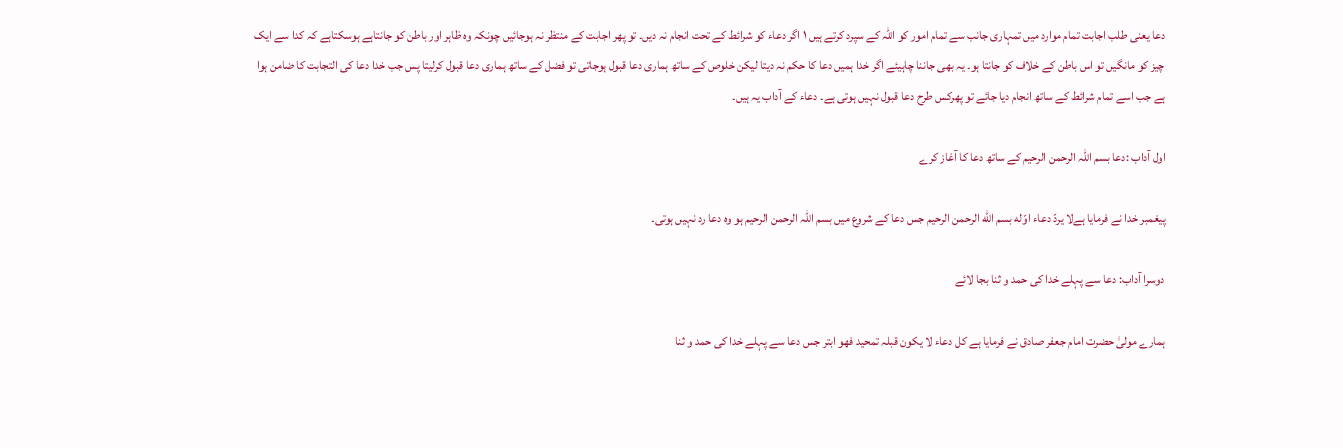دعا یعنی طلب اجابت تمام موارد میں تمہاری جانب سے تمام امور کو اللہ کے سپرد کرتے ہیں ۱ اگر دعاء کو شرائط کے تحت انجام نہ دیں۔ تو پھر اجابت کے منتظر نہ ہوجائیں چونکہ وہ ظاہر اور باطن کو جانتاہے ہوسکتاہے کہ کدا سے ایک چیز کو مانگیں تو اس باطن کے خلاف کو جانتا ہو۔ یہ بھی جاننا چاہیئے اگر خدا ہمیں دعا کا حکم نہ دیتا لیکن خلوص کے ساتھ ہماری دعا قبول ہوجاتی تو فضل کے ساتھ ہماری دعا قبول کرلیتا پس جب خدا دعا کی التجابت کا ضامن ہوا ہے جب اسے تمام شرائط کے ساتھ انجام دیا جائے تو پھرکس طرح دعا قبول نہیں ہوتی ہے۔ دعاء کے آداب یہ ہیں۔

اول آداب :دعا بسم اللہ الرحمن الرحیم کے ساتھ دعا کا آغاز کرے

پیغمبر خدا نے فرمایا ہےلا یردّ دعاء اوّله بسم الله الرحمن الرحیم جس دعا کے شروع میں بسم اللہ الرحمن الرحیم ہو وہ دعا رد نہیں ہوتی۔

دوسرا آداب: دعا سے پہلے خدا کی حمد و ثنا بجا لائے

ہمارے مولیٰ حضرت امام جعفر صادق نے فرمایا ہے کل دعاء لا یکون قبلہ تمحید فھو ابتر جس دعا سے پہلے خدا کی حمد و ثنا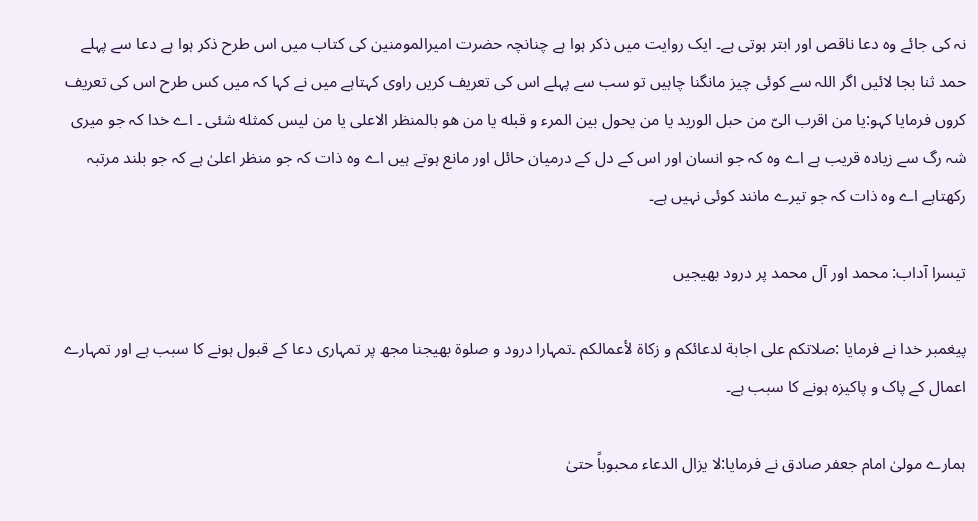نہ کی جائے وہ دعا ناقص اور ابتر ہوتی ہے۔ ایک روایت میں ذکر ہوا ہے چنانچہ حضرت امیرالمومنین کی کتاب میں اس طرح ذکر ہوا ہے دعا سے پہلے حمد ثنا بجا لائیں اگر اللہ سے کوئی چیز مانگنا چاہیں تو سب سے پہلے اس کی تعریف کریں راوی کہتاہے میں نے کہا کہ میں کس طرح اس کی تعریف کروں فرمایا کہو:یا من اقرب الیّ من حبل الورید یا من یحول بین المرء و قبله یا من هو بالمنظر الاعلی یا من لیس کمثله شئی ۔ اے خدا کہ جو میری شہ رگ سے زیادہ قریب ہے اے وہ کہ جو انسان اور اس کے دل کے درمیان حائل اور مانع ہوتے ہیں اے وہ ذات کہ جو منظر اعلیٰ ہے کہ جو بلند مرتبہ رکھتاہے اے وہ ذات کہ جو تیرے مانند کوئی نہیں ہے۔

تیسرا آداب: محمد اور آل محمد پر درود بھیجیں

پیغمبر خدا نے فرمایا :صلاتکم علی اجابة لدعائکم و زکاة لأعمالکم ۔تمہارا درود و صلوة بھیجنا مجھ پر تمہاری دعا کے قبول ہونے کا سبب ہے اور تمہارے اعمال کے پاک و پاکیزہ ہونے کا سبب ہے۔

ہمارے مولیٰ امام جعفر صادق نے فرمایا:لا یزال الدعاء محبوباً حتیٰ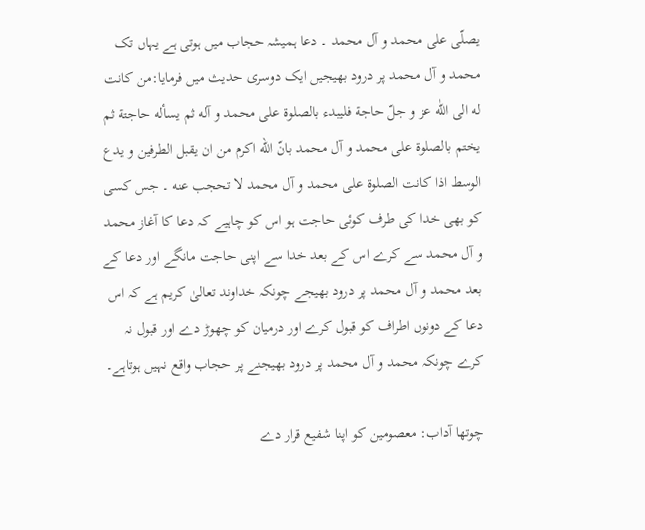یصلّی علی محمد و آل محمد ۔ دعا ہمیشہ حجاب میں ہوتی ہے یہاں تک محمد و آل محمد پر درود بھیجیں ایک دوسری حدیث میں فرمایا:من کانت له الی اللّٰه عز و جلّ حاجة فلیبدء بالصلوة علی محمد و آله ثم یسأله حاجتة ثم یختم بالصلوة علی محمد و آل محمد بانّ الله اکرم من ان یقبل الطرفین و یدع الوسط اذا کانت الصلوة علی محمد و آل محمد لا تحجب عنه ۔ جس کسی کو بھی خدا کی طرف کوئی حاجت ہو اس کو چاہیے کہ دعا کا آغاز محمد و آل محمد سے کرے اس کے بعد خدا سے اپنی حاجت مانگے اور دعا کے بعد محمد و آل محمد پر درود بھیجے چونکہ خداوند تعالیٰ کریم ہے کہ اس دعا کے دونوں اطراف کو قبول کرے اور درمیان کو چھوڑ دے اور قبول نہ کرے چونکہ محمد و آل محمد پر درود بھیجنے پر حجاب واقع نہیں ہوتاہے۔

چوتھا آداب: معصومین کو اپنا شفیع قرار دے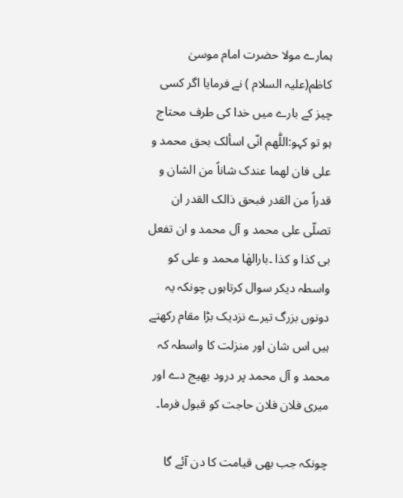ہمارے مولا حضرت امام موسیٰ کاظم(علیہ السلام ) نے فرمایا اگر کسی چیز کے بارے میں خدا کی طرف محتاج ہو تو کہو:اللّٰهم انّی اسألک بحق محمد و علی فان لهما عندک شاناً من الشان و قدراً من القدر فبحق ذالک القدر ان تصلّی علی محمد و آل محمد و ان تفعل بی کذا و کذا ۔بارالھٰا محمد و علی کو واسطہ دیکر سوال کرتاہوں چونکہ یہ دونوں بزرگ تیرے نزدیک بڑا مقام رکھتے ہیں اس شان اور منزلت کا واسطہ کہ محمد و آل محمد پر درود بھیج دے اور میری فلان فلان حاجت کو قبول فرما۔

چونکہ جب بھی قیامت کا دن آئے گا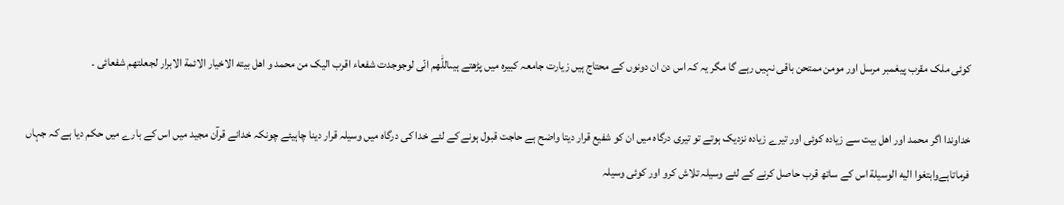کوئی ملک مقرب پیغمبر مرسل اور مومن ممتحن باقی نہیں رہے گا مگر یہ کہ اس دن ان دونوں کے محتاج ہیں زیارت جامعہ کبیرہ میں پڑھتے ہیںاللّٰهم انّی لوجوجدت شفعاء اقرب الیک من محمد و اهل بیته الاخیار الائمة الابرار لجعلتهم شفعائی ۔

خداوندا اگر محمد اور اھل بیت سے زیادہ کوئی اور تیرے زیادہ نزدیک ہوتے تو تیری درگاہ میں ان کو شفیع قرار دیتا واضح ہے حاجت قبول ہونے کے لئے خدا کی درگاہ میں وسیلہ قرار دینا چاہیئے چونکہ خدانے قرآن مجید میں اس کے بارے میں حکم دیا ہے کہ جہاں فرماتاہےوابتغوا الیه الوسیلة اس کے ساتھ قرب حاصل کرنے کے لئے وسیلہ تلاش کرو اور کوئی وسیلہ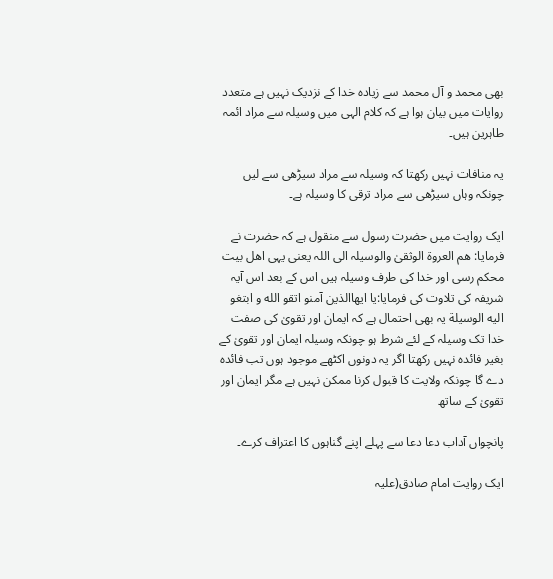بھی محمد و آل محمد سے زیادہ خدا کے نزدیک نہیں ہے متعدد روایات میں بیان ہوا ہے کہ کلام الہی میں وسیلہ سے مراد ائمہ طاہرین ہیں۔

یہ منافات نہیں رکھتا کہ وسیلہ سے مراد سیڑھی سے لیں چونکہ وہاں سیڑھی سے مراد ترقی کا وسیلہ ہے۔

ایک روایت میں حضرت رسول سے منقول ہے کہ حضرت نے فرمایا: ھم العروة الوثقیٰ والوسیلہ الی اللہ یعنی یہی اھل بیت محکم رسی اور خدا کی طرف وسیلہ ہیں اس کے بعد اس آیہ شریفہ کی تلاوت کی فرمایا:یا ایهاالذین آمنو اتقو الله و ابتغو الیه الوسیلة یہ بھی احتمال ہے کہ ایمان اور تقویٰ کی صفت خدا تک وسیلہ کے لئے شرط ہو چونکہ وسیلہ ایمان اور تقویٰ کے بغیر فائدہ نہیں رکھتا اگر یہ دونوں اکٹھے موجود ہوں تب فائدہ دے گا چونکہ ولایت کا قبول کرنا ممکن نہیں ہے مگر ایمان اور تقویٰ کے ساتھ

پانچواں آداب دعا دعا سے پہلے اپنے گناہوں کا اعتراف کرے۔

ایک روایت امام صادق(علیہ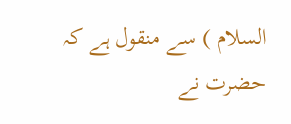السلام ) سے منقول ہے کہ حضرت نے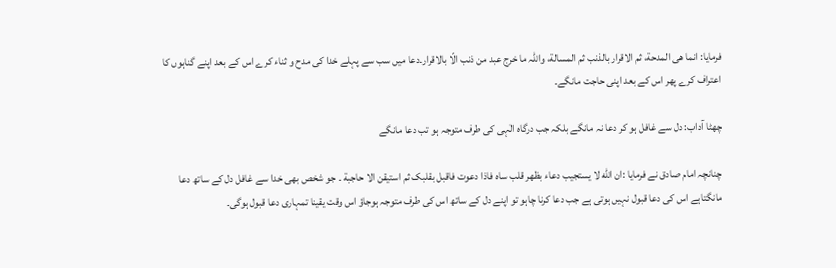فرمایا: انما ھی المدحة، ثم الاقرار بالذنب ثم المسالة، واللہ ما خرج عبد من ذنب الّا بالاقرار۔دعا میں سب سے پہلے خدا کی مدح و ثناء کرے اس کے بعد اپنے گناہوں کا اعتراف کرے پھر اس کے بعد اپنی حاجت مانگے۔

چھٹا آداب: دل سے غافل ہو کر دعا نہ مانگے بلکہ جب درگاہ الٰہی کی طرف متوجہ ہو تب دعا مانگے

چنانچہ امام صادق نے فرمایا :ان الله لا یستجیب دعاء بظهر قلب ساه فاذا دعوت فاقبل بقلبک ثم استیقن الا حاجبة ۔ جو شخص بھی خدا سے غافل دل کے ساتھ دعا مانگتاہے اس کی دعا قبول نہیں ہوتی ہے جب دعا کرنا چاہو تو اپنے دل کے ساتھ اس کی طرف متوجہ ہوجاؤ اس وقت یقینا تمہاری دعا قبول ہوگی۔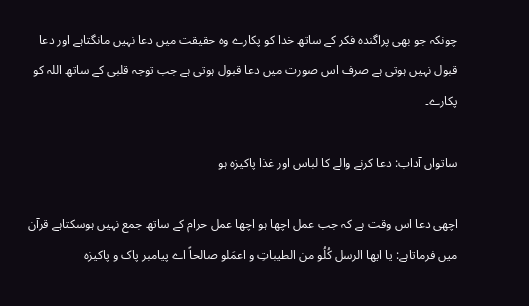چونکہ جو بھی پراگندہ فکر کے ساتھ خدا کو پکارے وہ حقیقت میں دعا نہیں مانگتاہے اور دعا قبول نہیں ہوتی ہے صرف اس صورت میں دعا قبول ہوتی ہے جب توجہ قلبی کے ساتھ اللہ کو پکارے۔

ساتواں آداب: دعا کرنے والے کا لباس اور غذا پاکیزہ ہو

اچھی دعا اس وقت ہے کہ جب عمل اچھا ہو اچھا عمل حرام کے ساتھ جمع نہیں ہوسکتاہے قرآن میں فرماتاہے: یا ایھا الرسل کُلُو من الطیباتِ و اعمَلو صالحاً اے پیامبر پاک و پاکیزہ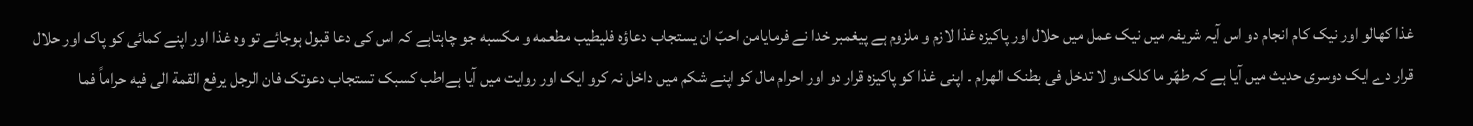غذا کھالو اور نیک کام انجام دو اس آیہ شریفہ میں نیک عمل میں حلال اور پاکیزہ غذا لازم و ملزوم ہے پیغمبر خدا نے فرمایامن احبّ ان یستجاب دعاؤه فلیطیب مطعمه و مکسبه جو چاہتاہے کہ اس کی دعا قبول ہوجائے تو وہ غذا اور اپنے کمائی کو پاک اور حلال قرار دے ایک دوسری حدیث میں آیا ہے کہ طھّر ما کلک،و لا تدخل فی بطنک الهرام ۔ اپنی غذا کو پاکیزہ قرار دو اور احرام مال کو اپنے شکم میں داخل نہ کرو ایک اور روایت میں آیا ہےاطب کسبک تستجاب دعوتک فان الرجل یرفع القمة الی فیه حراماً فما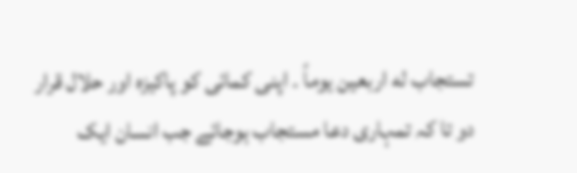تستجاب له اربعین یوماً ۔ اپنی کمائی کو پاکیزہ اور حلال قرار دو تا کہ تمہاری دعا مستجاب ہوجائے جب انسان ایک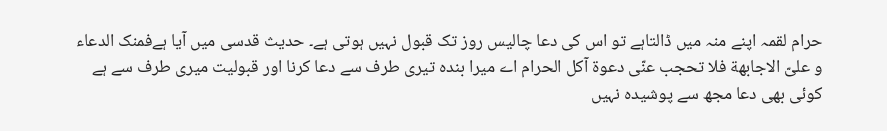حرام لقمہ اپنے منہ میں ڈالتاہے تو اس کی دعا چالیس روز تک قبول نہیں ہوتی ہے۔ حدیث قدسی میں آیا ہےفمنک الدعاء و علیّ الاجابهة فلا تحجب عنّی دعوة آکل الحرام اے میرا بندہ تیری طرف سے دعا کرنا اور قبولیت میری طرف سے ہے کوئی بھی دعا مجھ سے پوشیدہ نہیں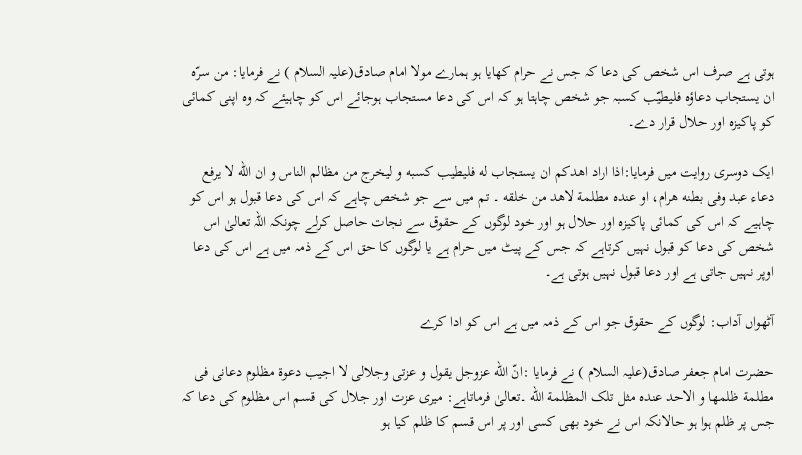ہوتی ہے صرف اس شخص کی دعا کہ جس نے حرام کھایا ہو ہمارے مولا امام صادق(علیہ السلام ) نے فرمایا: من سرّہ ان یستجاب دعاؤہ فلیطیّب کسبہ جو شخص چاہتا ہو کہ اس کی دعا مستجاب ہوجائے اس کو چاہیئے کہ وہ اپنی کمائی کو پاکیزہ اور حلال قرار دے۔

ایک دوسری روایت میں فرمایا:اذا اراد اهدکم ان یستجاب له فلیطیب کسبه و لیخرج من مظالم الناس و ان الله لا یرفع دعاء عبد وفی بطنه هرام، او عنده مطلمة لاهد من خلقه ۔ تم میں سے جو شخص چاہے کہ اس کی دعا قبول ہو اس کو چاہیے کہ اس کی کمائی پاکیزہ اور حلال ہو اور خود لوگوں کے حقوق سے نجات حاصل کرلے چونکہ اللہ تعالیٰ اس شخص کی دعا کو قبول نہیں کرتاہے کہ جس کے پیٹ میں حرام ہے یا لوگوں کا حق اس کے ذمہ میں ہے اس کی دعا اوپر نہیں جاتی ہے اور دعا قبول نہیں ہوتی ہے۔

آٹھواں آداب: لوگوں کے حقوق جو اس کے ذمہ میں ہے اس کو ادا کرے

حضرت امام جعفر صادق(علیہ السلام ) نے فرمایا :انّ الله عزوجل یقول و عزتی وجلالی لا اجیب دعوة مظلوم دعانی فی مطلمة ظلمها و الاحد عنده مثل تلک المظلمة الله ۔تعالیٰ فرماتاہے: میری عزت اور جلال کی قسم اس مظلوم کی دعا کہ جس پر ظلم ہوا ہو حالانکہ اس نے خود بھی کسی اور پر اس قسم کا ظلم کیا ہو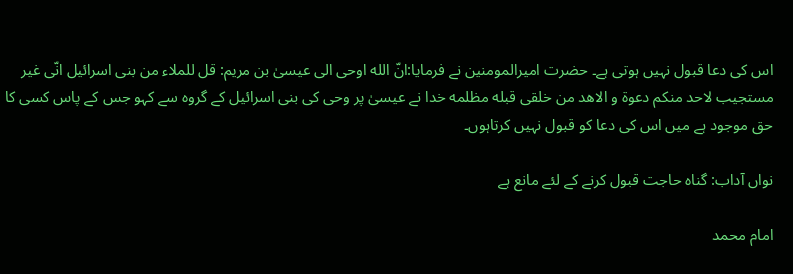اس کی دعا قبول نہیں ہوتی ہے۔ حضرت امیرالمومنین نے فرمایا:انّ الله اوحی الی عیسیٰ بن مریم: قل للملاء من بنی اسرائیل انّی غیر مستجیب لاحد منکم دعوة و الاهد من خلقی قبله مظلمه خدا نے عیسیٰ پر وحی کی بنی اسرائیل کے گروہ سے کہو جس کے پاس کسی کا حق موجود ہے میں اس کی دعا کو قبول نہیں کرتاہوں۔

نواں آداب: گناہ حاجت قبول کرنے کے لئے مانع ہے

امام محمد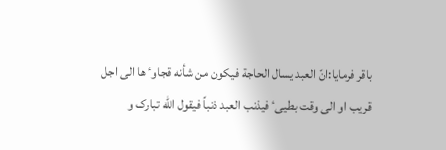باقر فرمایا:انّ العبد یسال الحاجة فیکون من شأنه قجاوٴ ها الی اجل قریب او الی وقت بطییٴ فیذنب العبد ذنباً فیقول الله تبارک و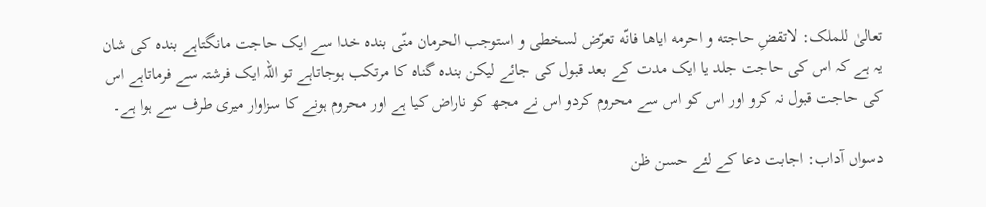تعالیٰ للملک: لاتقضِ حاجته و احرمه ایاها فانّه تعرّض لسخطی و استوجب الحرمان منّی بندہ خدا سے ایک حاجت مانگتاہے بندہ کی شان یہ ہے کہ اس کی حاجت جلد یا ایک مدت کے بعد قبول کی جائے لیکن بندہ گناہ کا مرتکب ہوجاتاہے تو اللہ ایک فرشتہ سے فرماتاہے اس کی حاجت قبول نہ کرو اور اس کو اس سے محروم کردو اس نے مجھ کو ناراض کیا ہے اور محروم ہونے کا سزاوار میری طرف سے ہوا ہے۔

دسواں آداب: اجابت دعا کے لئے حسن ظن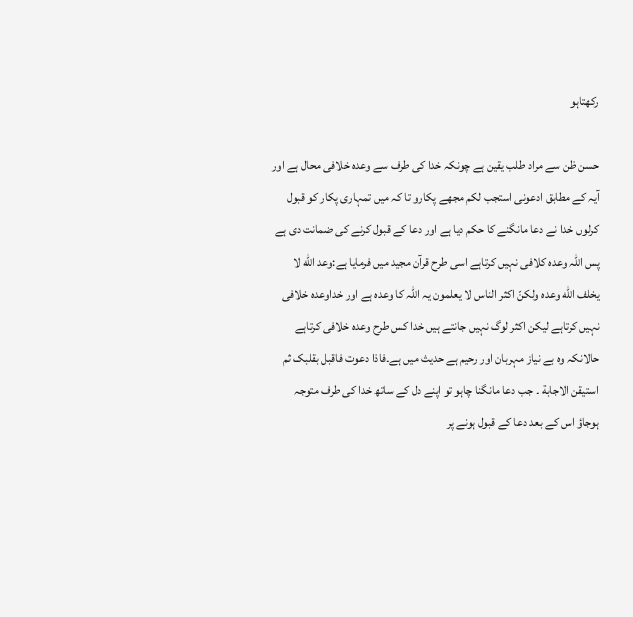رکھتاہو

حسن ظن سے مراد طلب یقین ہے چونکہ خدا کی طرف سے وعدہ خلافی محال ہے اور آیہ کے مطابق ادعونی استجب لکم مجھے پکارو تا کہ میں تمہاری پکار کو قبول کرلوں خدا نے دعا مانگنے کا حکم دیا ہے اور دعا کے قبول کرنے کی ضمانت دی ہے پس اللہ وعدہ کلافی نہیں کرتاہے اسی طرح قرآن مجید میں فرمایا ہے:وعد الله لا یخلف الله وعده ولکنّ اکثر الناس لا یعلمون یہ اللہ کا وعدہ ہے اور خداوعدہ خلافی نہیں کرتاہے لیکن اکثر لوگ نہیں جانتے ہیں خدا کس طرح وعدہ خلافی کرتاہے حالانکہ وہ بے نیاز مہربان اور رحیم ہے حدیث میں ہے۔فاذا دعوت فاقبل بقلبک ثم استیقن الاجابة ۔ جب دعا مانگنا چاہو تو اپنے دل کے ساتھ خدا کی طرف متوجہ ہوجاؤ اس کے بعد دعا کے قبول ہونے پر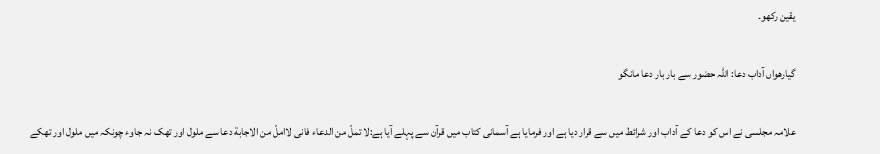یقین رکھو۔

گیارھواں آداب دعا: اللہ حضور سے بار بار دعا مانگو

علامہ مجلسی نے اس کو دعا کے آداب اور شرائط میں سے قرار دیا ہے اور فرمایا ہے آسمانی کتاب میں قرآن سے پہلے آیا ہے:لا تملّ من الدعاء فانی لااملّ من الاجابة دعا سے ملول اور تھک نہ جاوء چونکہ میں ملول اور تھکے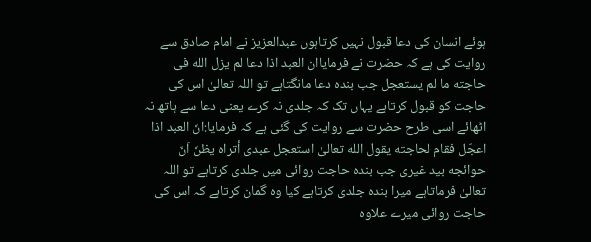ہوئے انسان کی دعا قبول نہیں کرتاہوں عبدالعزیز نے امام صادق سے روایت کی ہے کہ حضرت نے فرمایاان العبد اذا دعا لم یزل الله فی حاجته ما لم یستعجل جب بندہ دعا مانگتاہے تو اللہ تعالیٰ اس کی حاجت کو قبول کرتاہے یہاں تک کہ جلدی نہ کرے یعنی دعا سے ہاتھ نہ اٹھائے اسی طرح حضرت سے روایت کی گئی ہے کہ فرمایا:انّ العبد اذا اعجّل فقام لحاجته یقول الله تعالیٰ استعجل عبدی أتراه یظنّ اَنّ حوائجه بید غیری جب بندہ حاجت روائی میں جلدی کرتاہے تو اللہ تعالیٰ فرماتاہے میرا بندہ جلدی کرتاہے کیا وہ گمان کرتاہے کہ اس کی حاجت روائی میرے علاوہ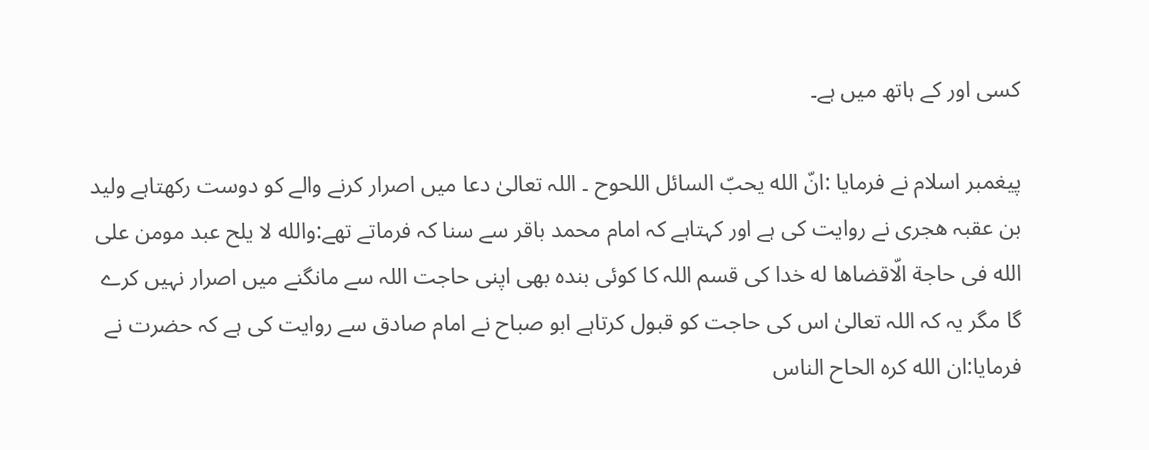کسی اور کے ہاتھ میں ہے۔

پیغمبر اسلام نے فرمایا :انّ الله یحبّ السائل اللحوح ۔ اللہ تعالیٰ دعا میں اصرار کرنے والے کو دوست رکھتاہے ولید بن عقبہ ھجری نے روایت کی ہے اور کہتاہے کہ امام محمد باقر سے سنا کہ فرماتے تھے:والله لا یلح عبد مومن علی الله فی حاجة الّاقضاها له خدا کی قسم اللہ کا کوئی بندہ بھی اپنی حاجت اللہ سے مانگنے میں اصرار نہیں کرے گا مگر یہ کہ اللہ تعالیٰ اس کی حاجت کو قبول کرتاہے ابو صباح نے امام صادق سے روایت کی ہے کہ حضرت نے فرمایا:ان الله کره الحاح الناس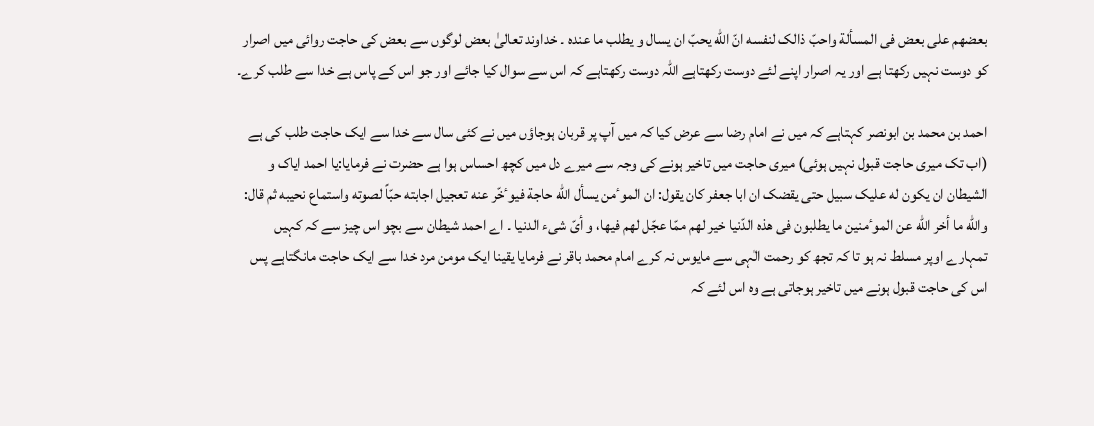بعضهم علی بعض فی المسألة واحبّ ذالک لنفسه انّ اللّه یحبّ ان یسال و یطلب ما عنده ۔ خداوند تعالیٰ بعض لوگوں سے بعض کی حاجت روائی میں اصرار کو دوست نہیں رکھتا ہے اور یہ اصرار اپنے لئے دوست رکھتاہے اللہ دوست رکھتاہے کہ اس سے سوال کیا جائے اور جو اس کے پاس ہے خدا سے طلب کرے۔

احمد بن محمد بن ابونصر کہتاہے کہ میں نے امام رضا سے عرض کیا کہ میں آپ پر قربان ہوجاؤں میں نے کئی سال سے خدا سے ایک حاجت طلب کی ہے (اب تک میری حاجت قبول نہیں ہوئی) میری حاجت میں تاخیر ہونے کی وجہ سے میرے دل میں کچھ احساس ہوا ہے حضرت نے فرمایا:یا احمد ایاک و الشیطان ان یکون له علیک سبیل حتی یقضک ان ابا جعفر کان یقول: ان الموٴمن یسأل اللّٰه حاجة فیوٴخّر عنه تعجیل اجابته حبّاً لصوته واستماع نحیبه ثم قال: والله ما أخر اللّٰه عن الموٴمنین ما یطلبون فی هذه الدّنیا خیر لهم ممّا عجّل لهم فیها، و أیّ شیء الدنیا ۔ اے احمد شیطان سے بچو اس چیز سے کہ کہیں تمہارے اوپر مسلط نہ ہو تا کہ تجھ کو رحمت الٰہی سے مایوس نہ کرے امام محمد باقر نے فرمایا یقینا ایک مومن مرد خدا سے ایک حاجت مانگتاہے پس اس کی حاجت قبول ہونے میں تاخیر ہوجاتی ہے وہ اس لئے کہ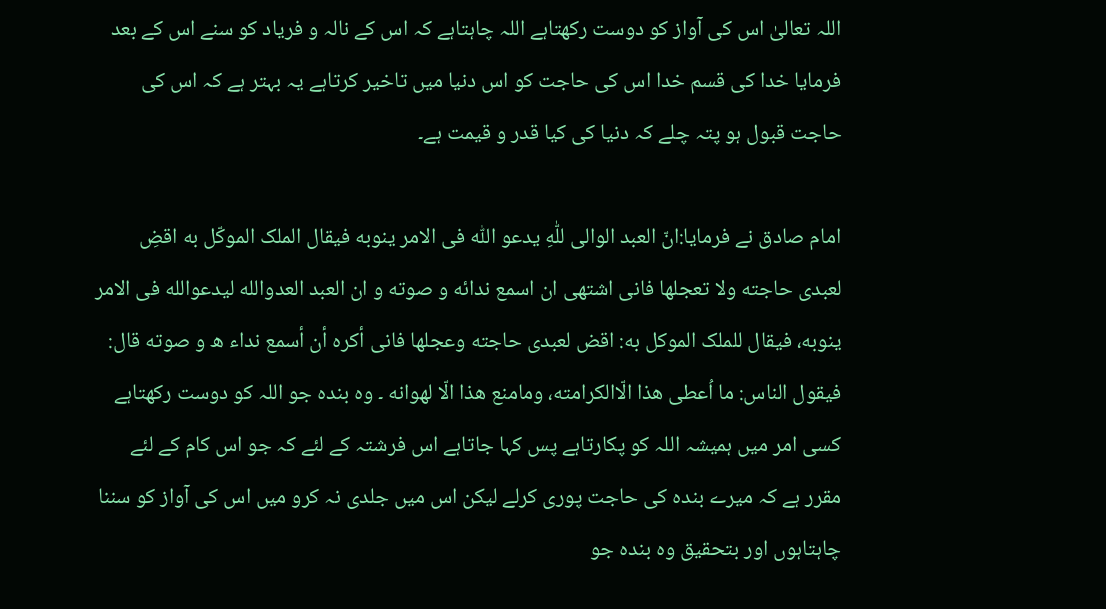اللہ تعالیٰ اس کی آواز کو دوست رکھتاہے اللہ چاہتاہے کہ اس کے نالہ و فریاد کو سنے اس کے بعد فرمایا خدا کی قسم خدا اس کی حاجت کو اس دنیا میں تاخیر کرتاہے یہ بہتر ہے کہ اس کی حاجت قبول ہو پتہ چلے کہ دنیا کی کیا قدر و قیمت ہے۔

امام صادق نے فرمایا:انّ العبد الوالی للّٰهِ یدعو اللّٰه فی الامر ینوبه فیقال الملک الموکّل به اقضِ لعبدی حاجته ولا تعجلها فانی اشتهی ان اسمع ندائه و صوته و ان العبد العدوالله لیدعوالله فی الامر ینوبه، فیقال للملک الموکل به: اقض لعبدی حاجته وعجلها فانی أکره أن أسمع نداء ه و صوته قال: فیقول الناس: ما اُعطی هذا الّاالکرامته، ومامنع هذا الّا لهوانه ۔ وہ بندہ جو اللہ کو دوست رکھتاہے کسی امر میں ہمیشہ اللہ کو پکارتاہے پس کہا جاتاہے اس فرشتہ کے لئے کہ جو اس کام کے لئے مقرر ہے کہ میرے بندہ کی حاجت پوری کرلے لیکن اس میں جلدی نہ کرو میں اس کی آواز کو سننا چاہتاہوں اور بتحقیق وہ بندہ جو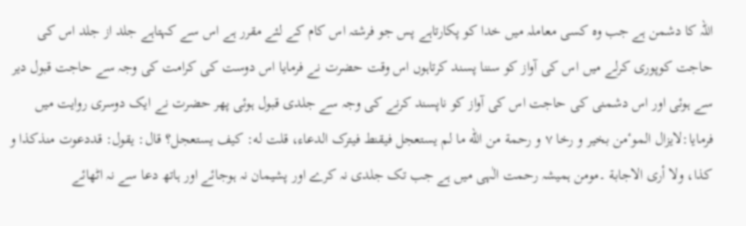اللہ کا دشمن ہے جب وہ کسی معاملہ میں خدا کو پکارتاہے پس جو فرشتہ اس کام کے لئے مقرر ہے اس سے کہتاہے جلد از جلد اس کی حاجت کوپوری کرلے میں اس کی آواز کو سننا پسند کرتاہوں اس وقت حضرت نے فرمایا اس دوست کی کرامت کی وجہ سے حاجت قبول دیر سے ہوئی اور اس دشمنی کی حاجت اس کی آواز کو ناپسند کرنے کی وجہ سے جلدی قبول ہوئی پھر حضرت نے ایک دوسری روایت میں فرمایا:لایزال الموٴمن بخیر و رخا ۷ و رحمة من الله ما لم یستعجل فیقنط فیترک الدعاء، قلت له: کیف یستعجل؟ قال: یقول: قددعوت منذکذا و کذا، ولا أری الاجابة ۔مومن ہمیشہ رحمت الٰہی میں ہے جب تک جلدی نہ کرے اور پشیمان نہ ہوجائے اور ہاتھ دعا سے نہ اٹھائے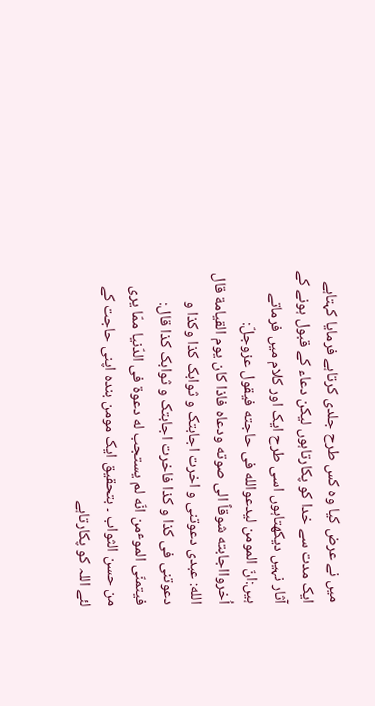میں نے عرض کیا وہ کس طرح جلدی کرتاہے فرمایا کہتاہے ایک مدت سے خدا کو پکارتاہوں لیکن دعاء کے قبول ہونے کے آثار نہیں دیکھتاہوں اسی طرح ایک اور کلام میں فرماتے ہیں:انّ المومن لیدعوالله فی حاجته فیقول عزوجلّ: اُخروااجابته شوقاً الی صوته ودعاه فاذا کان یوم القیامة قال الله: عبدی دعوتنی و اخرت اجابتک و ثوابک کذا وکذا و دعوتنی فی کذا و کذا فاخرت اجابتک و ثوابک کذا قال: فیتمنّی الموٴمن انّه لم یستجب له دعوة فی الدّنیا ممّا یری من حسن الثواب ۔ بتحقیق ایک مومن بندہ اپنی حاجت کے لئے اللہ کو پکارتاہے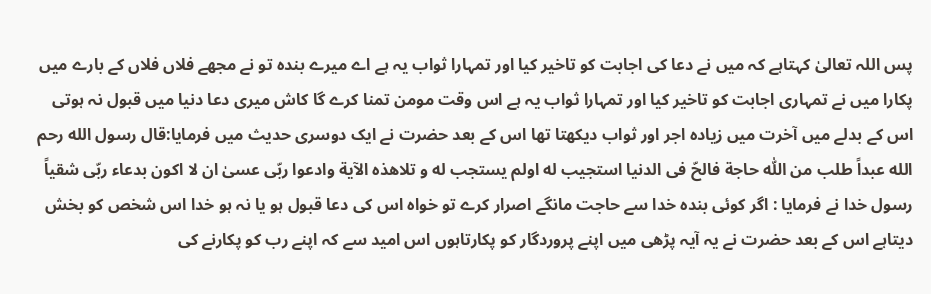پس اللہ تعالیٰ کہتاہے کہ میں نے دعا کی اجابت کو تاخیر کیا اور تمہارا ثواب یہ ہے اے میرے بندہ تو نے مجھے فلاں فلاں کے بارے میں پکارا میں نے تمہاری اجابت کو تاخیر کیا اور تمہارا ثواب یہ ہے اس وقت مومن تمنا کرے گا کاش میری دعا دنیا میں قبول نہ ہوتی اس کے بدلے میں آخرت میں زیادہ اجر اور ثواب دیکھتا تھا اس کے بعد حضرت نے ایک دوسری حدیث میں فرمایا:قال رسول الله رحم الله عبداً طلب من اللّٰه حاجة فالحّ فی الدنیا استجیب له اولم یستجب له و تلاهذه الآیة وادعوا ربّی عسیٰ ان لا اکون بدعاء ربّی شقیاً رسول خدا نے فرمایا : اگر کوئی بندہ خدا سے حاجت مانگے اصرار کرے تو خواہ اس کی دعا قبول ہو یا نہ ہو خدا اس شخص کو بخش دیتاہے اس کے بعد حضرت نے یہ آیہ پڑھی میں اپنے پروردگار کو پکارتاہوں اس امید سے کہ اپنے رب کو پکارنے کی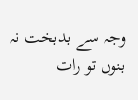وجہ سے بدبخت نہ بنوں تو رات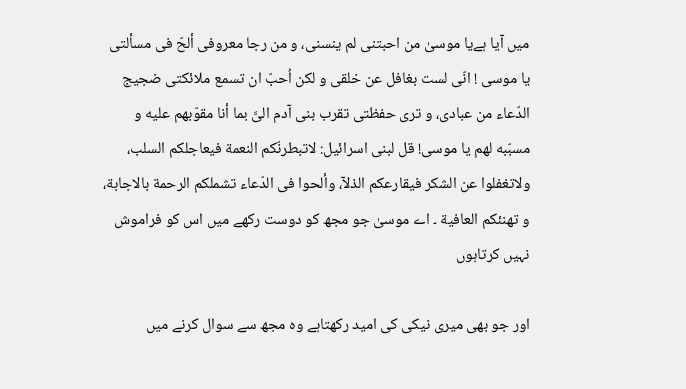میں آیا ہےیا موسیٰ من احبتنی لم ینسنی، و من رجا معروفی ألحّ فی مسألتی یا موسی ! انّی لست بغافل عن خلقی و لکن اُحبّ ان تسمع ملائکتی ضجیج الدّعاء من عبادی، و تری حفظتی تقرب بنی آدم الیَّ بما أنا مقوّبهم علیه و مسبّبه لهم یا موسی! قل لبنی اسرائیل: لاتبطرنّکم النعمة فیعاجلکم السلب، ولاتغفلوا عن الشکر فیقارعکم الذلآ، وألحوا فی الدّعاء تشملکم الرحمة بالاجابة، و تهنئکم العافیة ۔ اے موسیٰ جو مجھ کو دوست رکھے میں اس کو فراموش نہیں کرتاہوں

اور جو بھی میری نیکی کی امید رکھتاہے وہ مجھ سے سوال کرنے میں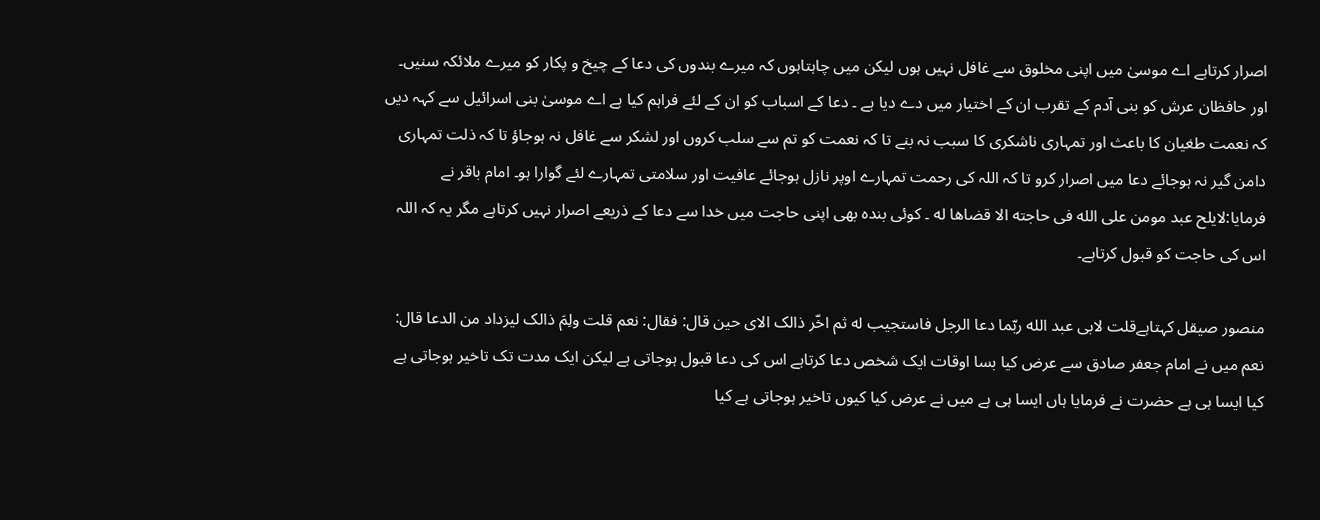اصرار کرتاہے اے موسیٰ میں اپنی مخلوق سے غافل نہیں ہوں لیکن میں چاہتاہوں کہ میرے بندوں کی دعا کے چیخ و پکار کو میرے ملائکہ سنیں۔ اور حافظان عرش کو بنی آدم کے تقرب ان کے اختیار میں دے دیا ہے ۔ دعا کے اسباب کو ان کے لئے فراہم کیا ہے اے موسیٰ بنی اسرائیل سے کہہ دیں کہ نعمت طغیان کا باعث اور تمہاری ناشکری کا سبب نہ بنے تا کہ نعمت کو تم سے سلب کروں اور لشکر سے غافل نہ ہوجاؤ تا کہ ذلت تمہاری دامن گیر نہ ہوجائے دعا میں اصرار کرو تا کہ اللہ کی رحمت تمہارے اوپر نازل ہوجائے عافیت اور سلامتی تمہارے لئے گوارا ہو۔ امام باقر نے فرمایا:لایلح عبد مومن علی الله فی حاجته الا قضاها له ۔ کوئی بندہ بھی اپنی حاجت میں خدا سے دعا کے ذریعے اصرار نہیں کرتاہے مگر یہ کہ اللہ اس کی حاجت کو قبول کرتاہے۔

منصور صیقل کہتاہےقلت لابی عبد الله ربّما دعا الرجل فاستجیب له ثم اخّر ذالک الای حین قال: فقال: نعم قلت ولِمَ ذالک لیزداد من الدعا قال: نعم میں نے امام جعفر صادق سے عرض کیا بسا اوقات ایک شخص دعا کرتاہے اس کی دعا قبول ہوجاتی ہے لیکن ایک مدت تک تاخیر ہوجاتی ہے کیا ایسا ہی ہے حضرت نے فرمایا ہاں ایسا ہی ہے میں نے عرض کیا کیوں تاخیر ہوجاتی ہے کیا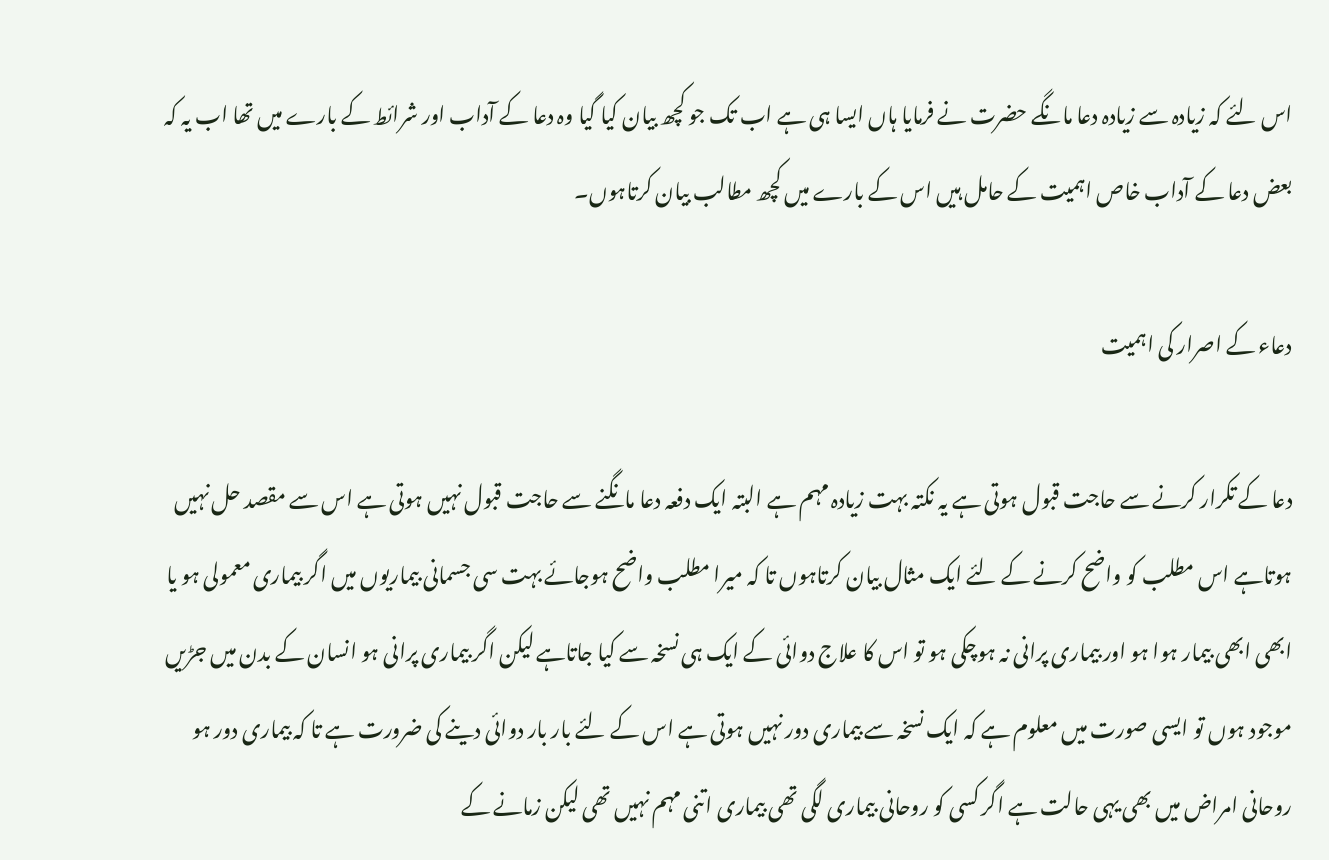اس لئے کہ زیادہ سے زیادہ دعا مانگے حضرت نے فرمایا ہاں ایسا ہی ہے اب تک جو کچھ بیان کیا گیا وہ دعا کے آداب اور شرائط کے بارے میں تھا اب یہ کہ بعض دعا کے آداب خاص اہمیت کے حامل ہیں اس کے بارے میں کچھ مطالب بیان کرتاہوں۔

دعاء کے اصرار کی اہمیت

دعا کے تکرار کرنے سے حاجت قبول ہوتی ہے یہ نکتہ بہت زیادہ مہم ہے البتہ ایک دفعہ دعا مانگنے سے حاجت قبول نہیں ہوتی ہے اس سے مقصد حل نہیں ہوتاہے اس مطلب کو واضح کرنے کے لئے ایک مثال بیان کرتاہوں تا کہ میرا مطلب واضح ہوجائے بہت سی جسمانی بیماریوں میں اگر بیماری معمولی ہو یا ابھی ابھی بیمار ہوا ہو اور بیماری پرانی نہ ہوچکی ہو تو اس کا علاج دوائی کے ایک ہی نسخہ سے کیا جاتاہے لیکن اگر بیماری پرانی ہو انسان کے بدن میں جڑیں موجود ہوں تو ایسی صورت میں معلوم ہے کہ ایک نسخہ سے بیماری دور نہیں ہوتی ہے اس کے لئے بار بار دوائی دینے کی ضرورت ہے تا کہ بیماری دور ہو روحانی امراض میں بھی یہی حالت ہے اگر کسی کو روحانی بیماری لگی تھی بیماری اتنی مہم نہیں تھی لیکن زمانے کے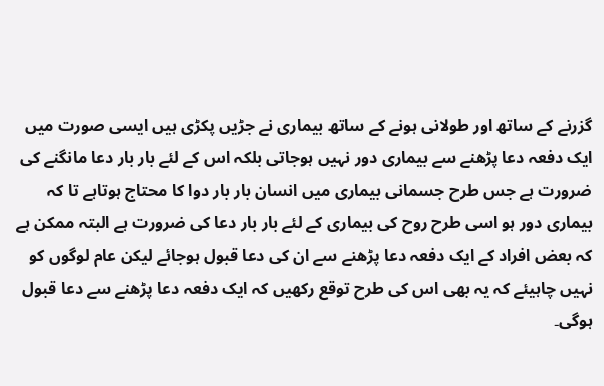گزرنے کے ساتھ اور طولانی ہونے کے ساتھ بیماری نے جڑیں پکڑی ہیں ایسی صورت میں ایک دفعہ دعا پڑھنے سے بیماری دور نہیں ہوجاتی بلکہ اس کے لئے بار بار دعا مانگنے کی ضرورت ہے جس طرح جسمانی بیماری میں انسان بار بار دوا کا محتاج ہوتاہے تا کہ بیماری دور ہو اسی طرح روح کی بیماری کے لئے بار بار دعا کی ضرورت ہے البتہ ممکن ہے کہ بعض افراد کے ایک دفعہ دعا پڑھنے سے ان کی دعا قبول ہوجائے لیکن عام لوگوں کو نہیں چاہیئے کہ یہ بھی اس کی طرح توقع رکھیں کہ ایک دفعہ دعا پڑھنے سے دعا قبول ہوگی۔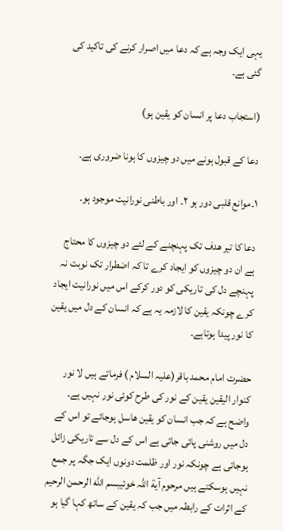یہی ایک وجہ ہے کہ دعا میں اصرار کرنے کی تاکید کی گئی ہے۔

(استجاب دعا پر انسان کو یقین ہو)

دعا کے قبول ہونے میں دو چیزوں کا ہونا ضروری ہے۔

۱۔موانع قلبی دور ہو ۲۔ اور باطنی نورانیت موجود ہو۔

دعا کا تیر ھدف تک پہنچنے کے لئے دو چیزوں کا محتاج ہے ان دو چیزوں کو ایجاد کرے تا کہ اضطرار تک نوبت نہ پہنچے دل کی تاریکی کو دور کرکے اس میں نورانیت ایجاد کرے چونکہ یقین کا لازمہ یہ ہے کہ انسان کے دل میں یقین کا نور پیدا ہوتاہے۔

حضرت امام محمد باقر(علیہ السلام ) فرماتے ہیں لا نور کنوار الیقین یقین کے نور کی طرح کوئی نور نہیں ہے۔ واضح ہے کہ جب انسان کو یقین ھاسل ہوجائے تو اس کے دل میں روشنی پائی جاتی ہے اس کے دل سے تاریکی زائل ہوجاتی ہے چونکہ نور اور ظلمت دونوں ایک جگہ پر جمع نہیں ہوسکتے ہیں مرحوم آیة اللہ خوئیبسم الله الرحمن الرحیم کے اثرات کے رابطہ میں جب کہ یقین کے ساتھ کہا گیا ہو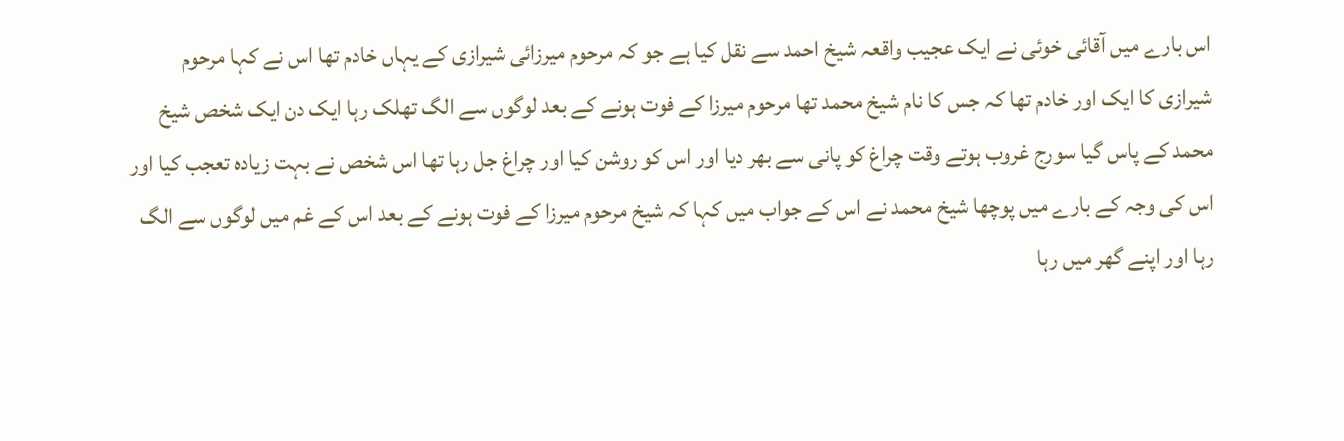اس بارے میں آقائی خوئی نے ایک عجیب واقعہ شیخ احمد سے نقل کیا ہے جو کہ مرحوم میرزائی شیرازی کے یہاں خادم تھا اس نے کہا مرحوم شیرازی کا ایک اور خادم تھا کہ جس کا نام شیخ محمد تھا مرحوم میرزا کے فوت ہونے کے بعد لوگوں سے الگ تھلک رہا ایک دن ایک شخص شیخ محمد کے پاس گیا سورج غروب ہوتے وقت چراغ کو پانی سے بھر دیا اور اس کو روشن کیا اور چراغ جل رہا تھا اس شخص نے بہت زیادہ تعجب کیا اور اس کی وجہ کے بارے میں پوچھا شیخ محمد نے اس کے جواب میں کہا کہ شیخ مرحوم میرزا کے فوت ہونے کے بعد اس کے غم میں لوگوں سے الگ رہا اور اپنے گھر میں رہا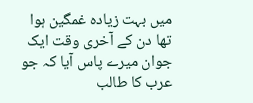میں بہت زیادہ غمگین ہوا تھا دن کے آخری وقت ایک جوان میرے پاس آیا کہ جو عرب کا طالب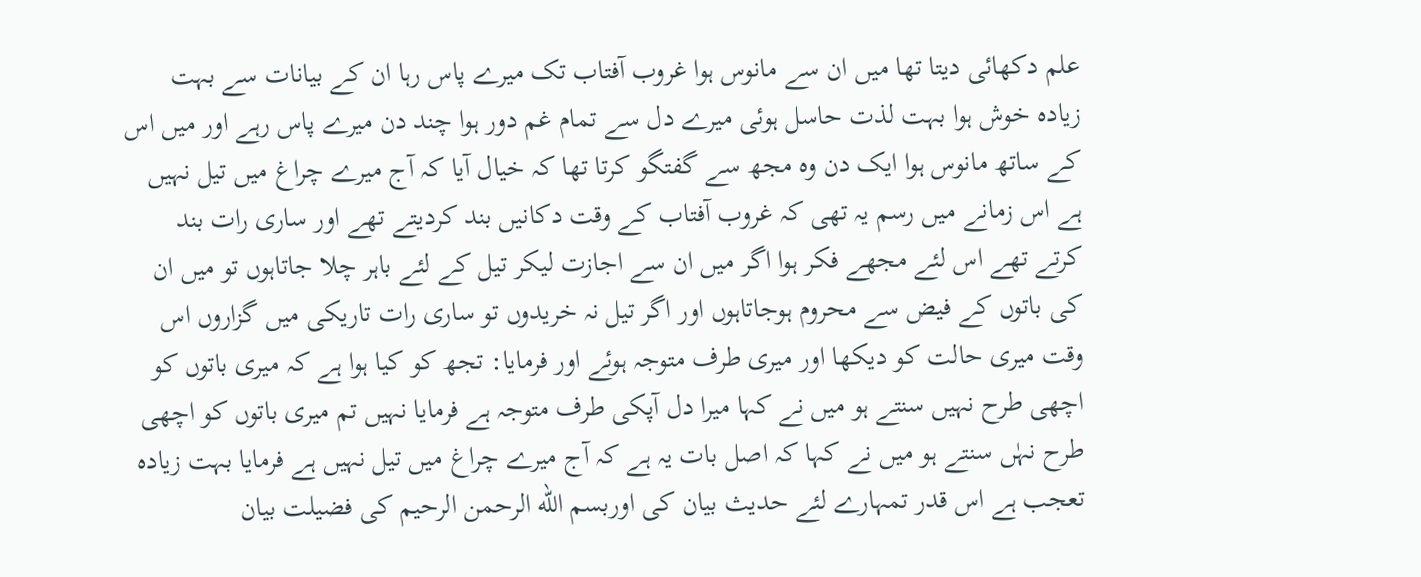علم دکھائی دیتا تھا میں ان سے مانوس ہوا غروب آفتاب تک میرے پاس رہا ان کے بیانات سے بہت زیادہ خوش ہوا بہت لذت حاسل ہوئی میرے دل سے تمام غم دور ہوا چند دن میرے پاس رہے اور میں اس کے ساتھ مانوس ہوا ایک دن وہ مجھ سے گفتگو کرتا تھا کہ خیال آیا کہ آج میرے چراغ میں تیل نہیں ہے اس زمانے میں رسم یہ تھی کہ غروب آفتاب کے وقت دکانیں بند کردیتے تھے اور ساری رات بند کرتے تھے اس لئے مجھے فکر ہوا اگر میں ان سے اجازت لیکر تیل کے لئے باہر چلا جاتاہوں تو میں ان کی باتوں کے فیض سے محروم ہوجاتاہوں اور اگر تیل نہ خریدوں تو ساری رات تاریکی میں گزاروں اس وقت میری حالت کو دیکھا اور میری طرف متوجہ ہوئے اور فرمایا: تجھ کو کیا ہوا ہے کہ میری باتوں کو اچھی طرح نہیں سنتے ہو میں نے کہا میرا دل آپکی طرف متوجہ ہے فرمایا نہیں تم میری باتوں کو اچھی طرح نہٰں سنتے ہو میں نے کہا کہ اصل بات یہ ہے کہ آج میرے چراغ میں تیل نہیں ہے فرمایا بہت زیادہ تعجب ہے اس قدر تمہارے لئے حدیث بیان کی اوربسم الله الرحمن الرحیم کی فضیلت بیان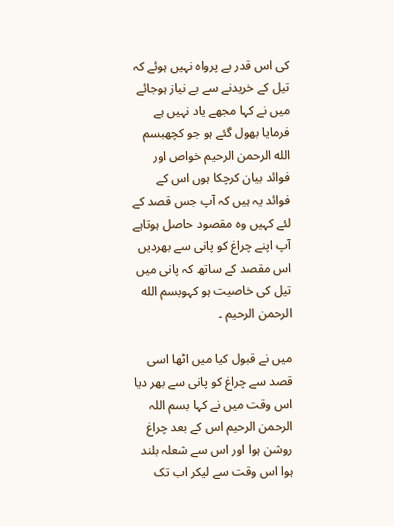کی اس قدر بے پرواہ نہیں ہوئے کہ تیل کے خریدنے سے بے نیاز ہوجائے میں نے کہا مجھے یاد نہیں ہے فرمایا بھول گئے ہو جو کچھبسم الله الرحمن الرحیم خواص اور فوائد بیان کرچکا ہوں اس کے فوائد یہ ہیں کہ آپ جس قصد کے لئے کہیں وہ مقصود حاصل ہوتاہے آپ اپنے چراغ کو پانی سے بھردیں اس مقصد کے ساتھ کہ پانی میں تیل کی خاصیت ہو کہوبسم الله الرحمن الرحیم ۔

میں نے قبول کیا میں اٹھا اسی قصد سے چراغ کو پانی سے بھر دیا اس وقت میں نے کہا بسم اللہ الرحمن الرحیم اس کے بعد چراغ روشن ہوا اور اس سے شعلہ بلند ہوا اس وقت سے لیکر اب تک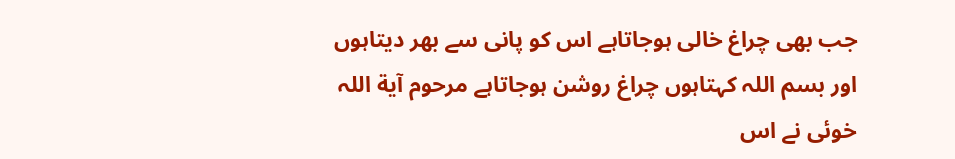جب بھی چراغ خالی ہوجاتاہے اس کو پانی سے بھر دیتاہوں اور بسم اللہ کہتاہوں چراغ روشن ہوجاتاہے مرحوم آیة اللہ خوئی نے اس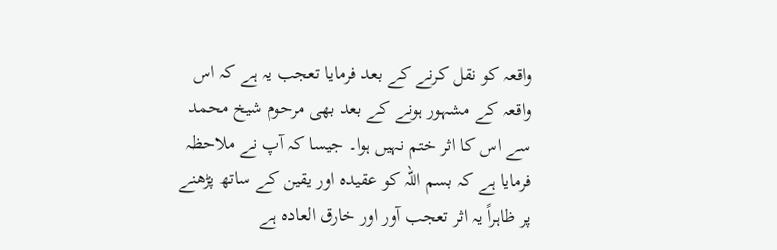واقعہ کو نقل کرنے کے بعد فرمایا تعجب یہ ہے کہ اس واقعہ کے مشہور ہونے کے بعد بھی مرحوم شیخ محمد سے اس کا اثر ختم نہیں ہوا۔ جیسا کہ آپ نے ملاحظہ فرمایا ہے کہ بسم اللہ کو عقیدہ اور یقین کے ساتھ پڑھنے پر ظاہراً یہ اثر تعجب آور اور خارق العادہ ہے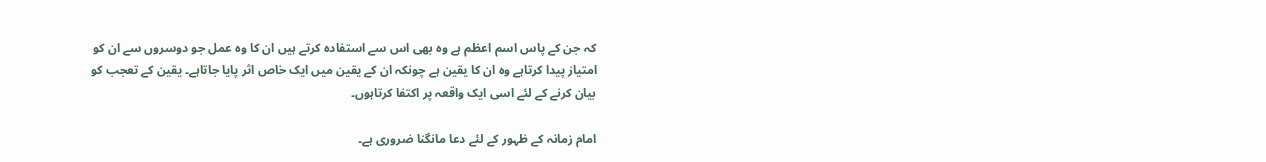کہ جن کے پاس اسم اعظم ہے وہ بھی اس سے استفادہ کرتے ہیں ان کا وہ عمل جو دوسروں سے ان کو امتیاز پیدا کرتاہے وہ ان کا یقین ہے چونکہ ان کے یقین میں ایک خاص اثر پایا جاتاہے۔ یقین کے تعجب کو بیان کرنے کے لئے اسی ایک واقعہ پر اکتفا کرتاہوں۔

امام زمانہ کے ظہور کے لئے دعا مانگنا ضروری ہے۔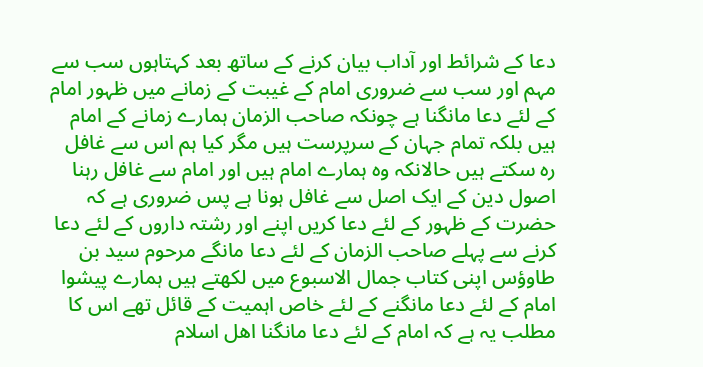دعا کے شرائط اور آداب بیان کرنے کے ساتھ بعد کہتاہوں سب سے مہم اور سب سے ضروری امام کے غیبت کے زمانے میں ظہور امام کے لئے دعا مانگنا ہے چونکہ صاحب الزمان ہمارے زمانے کے امام ہیں بلکہ تمام جہان کے سرپرست ہیں مگر کیا ہم اس سے غافل رہ سکتے ہیں حالانکہ وہ ہمارے امام ہیں اور امام سے غافل رہنا اصول دین کے ایک اصل سے غافل ہونا ہے پس ضروری ہے کہ حضرت کے ظہور کے لئے دعا کریں اپنے اور رشتہ داروں کے لئے دعا کرنے سے پہلے صاحب الزمان کے لئے دعا مانگے مرحوم سید بن طاوؤس اپنی کتاب جمال الاسبوع میں لکھتے ہیں ہمارے پیشوا امام کے لئے دعا مانگنے کے لئے خاص اہمیت کے قائل تھے اس کا مطلب یہ ہے کہ امام کے لئے دعا مانگنا اھل اسلام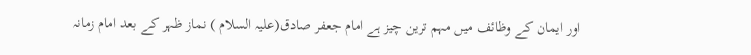اور ایمان کے وظائف میں مہم ترین چیز ہے امام جعفر صادق(علیہ السلام ) نماز ظہر کے بعد امام زمانہ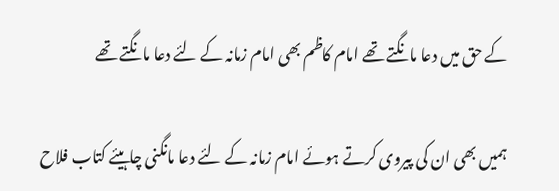کے حق میں دعا مانگتے تھے امام کاظم بھی امام زمانہ کے لئے دعا مانگتے تھے

ہمیں بھی ان کی پیروی کرتے ہوئے امام زمانہ کے لئے دعا مانگنی چاہیئے کتاب فلاح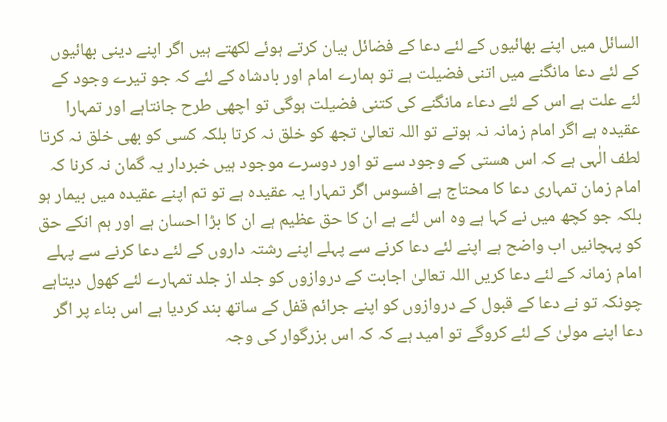السائل میں اپنے بھائیوں کے لئے دعا کے فضائل بیان کرتے ہوئے لکھتے ہیں اگر اپنے دینی بھائیوں کے لئے دعا مانگنے میں اتنی فضیلت ہے تو ہمارے امام اور بادشاہ کے لئے کہ جو تیرے وجود کے لئے علت ہے اس کے لئے دعاء مانگنے کی کتنی فضیلت ہوگی تو اچھی طرح جانتاہے اور تمہارا عقیدہ ہے اگر امام زمانہ نہ ہوتے تو اللہ تعالیٰ تجھ کو خلق نہ کرتا بلکہ کسی کو بھی خلق نہ کرتا لطف الٰہی ہے کہ اس ھستی کے وجود سے تو اور دوسرے موجود ہیں خبردار یہ گمان نہ کرنا کہ امام زمان تمہاری دعا کا محتاج ہے افسوس اگر تمہارا یہ عقیدہ ہے تو تم اپنے عقیدہ میں بیمار ہو بلکہ جو کچھ میں نے کہا ہے وہ اس لئے ہے ان کا حق عظیم ہے ان کا بڑا احسان ہے اور ہم انکے حق کو پہچانیں اب واضح ہے اپنے لئے دعا کرنے سے پہلے اپنے رشتہ داروں کے لئے دعا کرنے سے پہلے امام زمانہ کے لئے دعا کریں اللہ تعالیٰ اجابت کے دروازوں کو جلد از جلد تمہارے لئے کھول دیتاہے چونکہ تو نے دعا کے قبول کے دروازوں کو اپنے جرائم قفل کے ساتھ بند کردیا ہے اس بناء پر اگر دعا اپنے مولیٰ کے لئے کروگے تو امید ہے کہ کہ اس بزرگوار کی وجہ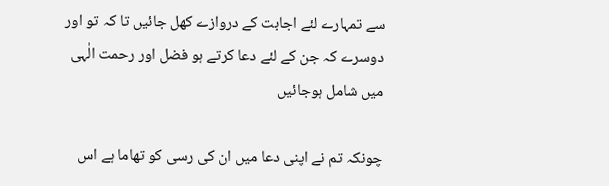سے تمہارے لئے اجابت کے دروازے کھل جائیں تا کہ تو اور دوسرے کہ جن کے لئے دعا کرتے ہو فضل اور رحمت الٰہی میں شامل ہوجائیں

چونکہ تم نے اپنی دعا میں ان کی رسی کو تھاما ہے اس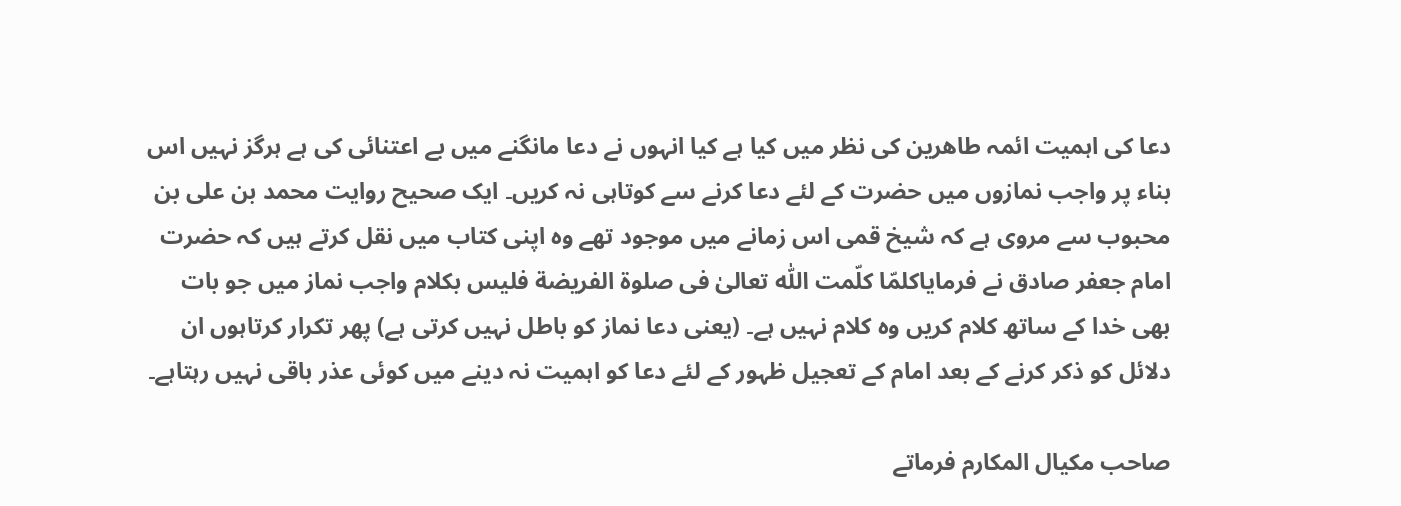دعا کی اہمیت ائمہ طاھرین کی نظر میں کیا ہے کیا انہوں نے دعا مانگنے میں بے اعتنائی کی ہے ہرگز نہیں اس بناء پر واجب نمازوں میں حضرت کے لئے دعا کرنے سے کوتاہی نہ کریں۔ ایک صحیح روایت محمد بن علی بن محبوب سے مروی ہے کہ شیخ قمی اس زمانے میں موجود تھے وہ اپنی کتاب میں نقل کرتے ہیں کہ حضرت امام جعفر صادق نے فرمایاکلمّا کلّمت اللّٰه تعالیٰ فی صلوة الفریضة فلیس بکلام واجب نماز میں جو بات بھی خدا کے ساتھ کلام کریں وہ کلام نہیں ہے۔ (یعنی دعا نماز کو باطل نہیں کرتی ہے) پھر تکرار کرتاہوں ان دلائل کو ذکر کرنے کے بعد امام کے تعجیل ظہور کے لئے دعا کو اہمیت نہ دینے میں کوئی عذر باقی نہیں رہتاہے۔

صاحب مکیال المکارم فرماتے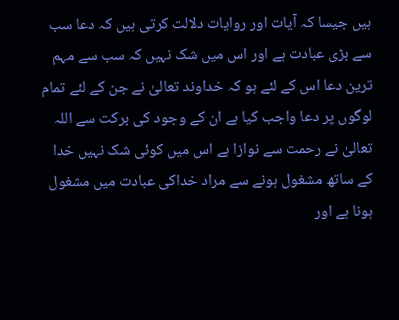ہیں جیسا کہ آیات اور روایات دلالت کرتی ہیں کہ دعا سب سے بڑی عبادت ہے اور اس میں شک نہیں کہ سب سے مہم ترین دعا اس کے لئے ہو کہ خداوند تعالیٰ نے جن کے لئے تمام لوگوں پر دعا واجب کیا ہے ان کے وجود کی برکت سے اللہ تعالیٰ نے رحمت سے نوازا ہے اس میں کوئی شک نہیں خدا کے ساتھ مشغول ہونے سے مراد خداکی عبادت میں مشغول ہونا ہے اور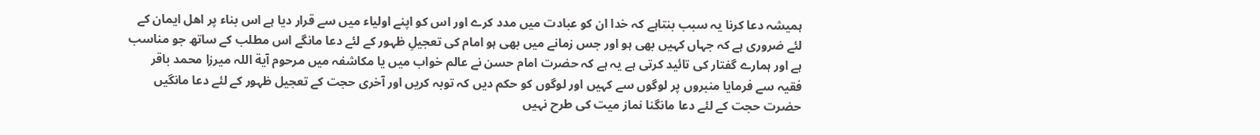ہمیشہ دعا کرنا یہ سبب بنتاہے کہ خدا ان کو عبادت میں مدد کرے اور اس کو اپنے اولیاء میں سے قرار دیا ہے اس بناء پر اھل ایمان کے لئے ضروری ہے کہ جہاں کہیں بھی ہو اور جس زمانے میں بھی ہو امام کی تعجیلِ ظہور کے لئے دعا مانگے اس مطلب کے ساتھ جو مناسب ہے اور ہمارے گفتار کی تائید کرتی ہے یہ ہے کہ حضرت امام حسن نے عالم خواب میں یا مکاشفہ میں مرحوم آیة اللہ میرزا محمد باقر فقیہ سے فرمایا منبروں پر لوگوں سے کہیں اور لوگوں کو حکم دیں کہ توبہ کریں اور آخری حجت کے تعجیل ظہور کے لئے دعا مانگیں حضرت حجت کے لئے دعا مانگنا نماز میت کی طرح نہیں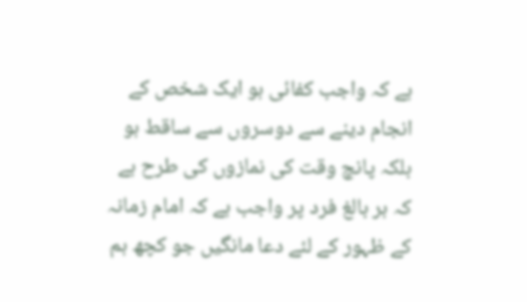ہے کہ واجب کفائی ہو ایک شخص کے انجام دینے سے دوسروں سے ساقط ہو بلکہ پانچ وقت کی نمازوں کی طرح ہے کہ ہر بالغ فرد پر واجب ہے کہ امام زمانہ کے ظہور کے لئے دعا مانگیں جو کچھ ہم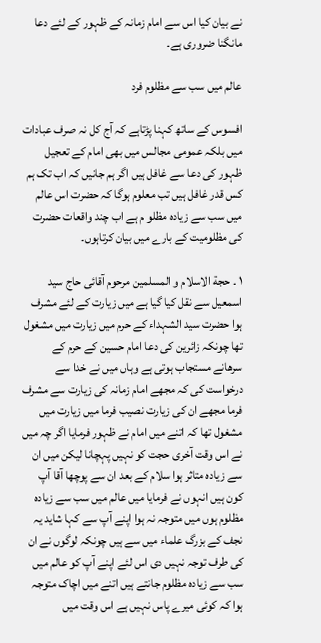نے بیان کیا اس سے امام زمانہ کے ظہور کے لئے دعا مانگنا ضروری ہے۔

عالم میں سب سے مظلوم فرد

افسوس کے ساتھ کہنا پڑتاہے کہ آج کل نہ صرف عبادات میں بلکہ عمومی مجالس میں بھی امام کے تعجیل ظہور کی دعا سے غافل ہیں اگر ہم جانیں کہ اب تک ہم کس قدر غافل ہیں تب معلوم ہوگا کہ حضرت اس عالم میں سب سے زیادہ مظلو م ہے اب چند واقعات حضرت کی مظلومیت کے بارے میں بیان کرتاہوں۔

۱ ۔ حجة الاسلام و المسلمین مرحوم آقائی حاج سید اسمعیل سے نقل کیا گیا ہے میں زیارت کے لئے مشرف ہوا حضرت سید الشہداء کے حرم میں زیارت میں مشغول تھا چونکہ زائرین کی دعا امام حسین کے حرم کے سرھانے مستجاب ہوتی ہے وہاں میں نے خدا سے درخواست کی کہ مجھے امام زمانہ کی زیارت سے مشرف فرما مجھے ان کی زیارت نصیب فرما میں زیارت میں مشغول تھا کہ اتنے میں امام نے ظہور فرمایا اگر چہ میں نے اس وقت آخری حجت کو نہیں پہچانا لیکن میں ان سے زیادہ متاثر ہوا سلام کے بعد ان سے پوچھا آقا آپ کون ہیں انہوں نے فرمایا میں عالم میں سب سے زیادہ مظلوم ہوں میں متوجہ نہ ہوا اپنے آپ سے کہا شاید یہ نجف کے بزرگ علماء میں سے ہیں چونکہ لوگوں نے ان کی طرف توجہ نہیں دی اس لئے اپنے آپ کو عالم میں سب سے زیادہ مظلوم جانتے ہیں اتنے میں اچاک متوجہ ہوا کہ کوئی میرے پاس نہیں ہے اس وقت میں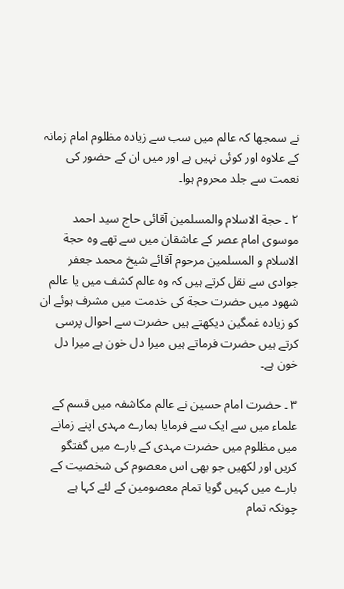نے سمجھا کہ عالم میں سب سے زیادہ مظلوم امام زمانہ کے علاوہ اور کوئی نہیں ہے اور میں ان کے حضور کی نعمت سے جلد محروم ہوا۔

۲ ۔ حجة الاسلام والمسلمین آقائی حاج سید احمد موسوی امام عصر کے عاشقان میں سے تھے وہ حجة الاسلام و المسلمین مرحوم آقائے شیخ محمد جعفر جوادی سے نقل کرتے ہیں کہ وہ عالم کشف میں یا عالم شھود میں حضرت حجة کی خدمت میں مشرف ہوئے ان کو زیادہ غمگین دیکھتے ہیں حضرت سے احوال پرسی کرتے ہیں حضرت فرماتے ہیں میرا دل خون ہے میرا دل خون ہے۔

۳ ۔ حضرت امام حسین نے عالم مکاشفہ میں قسم کے علماء میں سے ایک سے فرمایا ہمارے مہدی اپنے زمانے میں مظلوم میں حضرت مہدی کے بارے میں گفتگو کریں اور لکھیں جو بھی اس معصوم کی شخصیت کے بارے میں کہیں گویا تمام معصومین کے لئے کہا ہے چونکہ تمام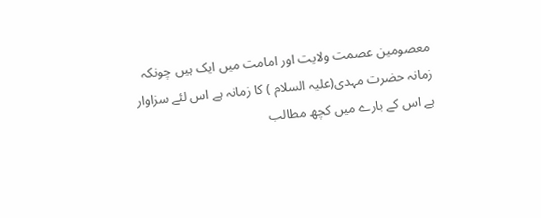معصومین عصمت ولایت اور امامت میں ایک ہیں چونکہ زمانہ حضرت مہدی(علیہ السلام ) کا زمانہ ہے اس لئے سزاوار ہے اس کے بارے میں کچھ مطالب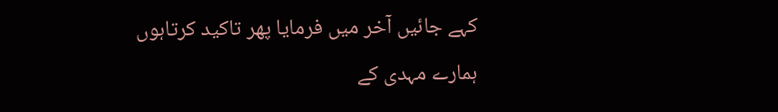کہے جائیں آخر میں فرمایا پھر تاکید کرتاہوں ہمارے مہدی کے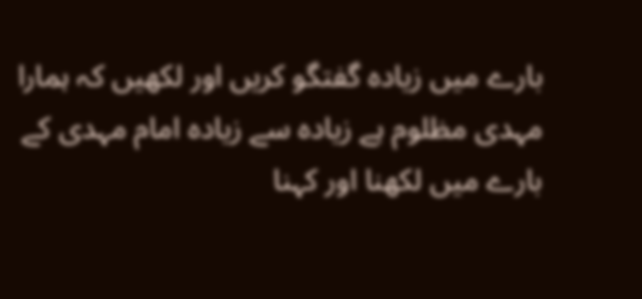بارے میں زیادہ گفتگو کریں اور لکھیں کہ ہمارا مہدی مظلوم ہے زیادہ سے زیادہ امام مہدی کے بارے میں لکھنا اور کہنا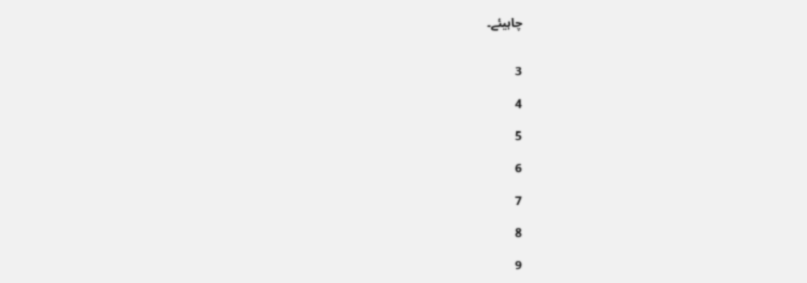چاہیئے۔


3

4

5

6

7

8

9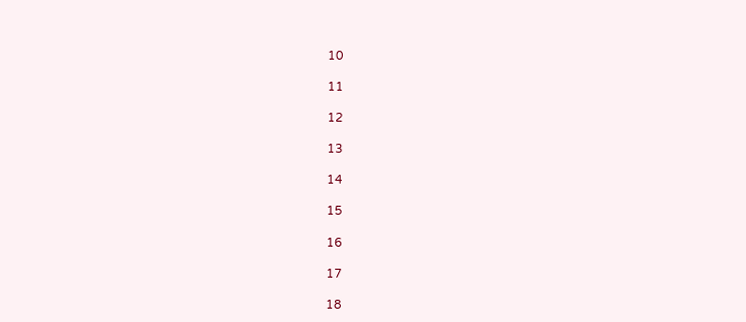10

11

12

13

14

15

16

17

18